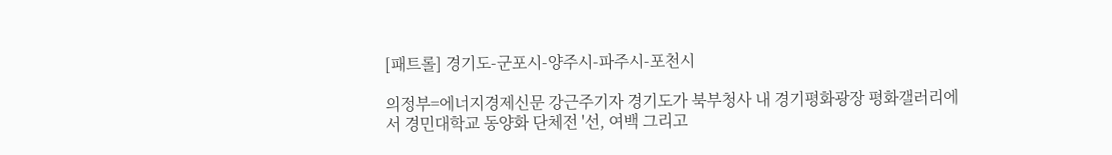[패트롤] 경기도-군포시-양주시-파주시-포천시

의정부=에너지경제신문 강근주기자 경기도가 북부청사 내 경기평화광장 평화갤러리에서 경민대학교 동양화 단체전 '선, 여백 그리고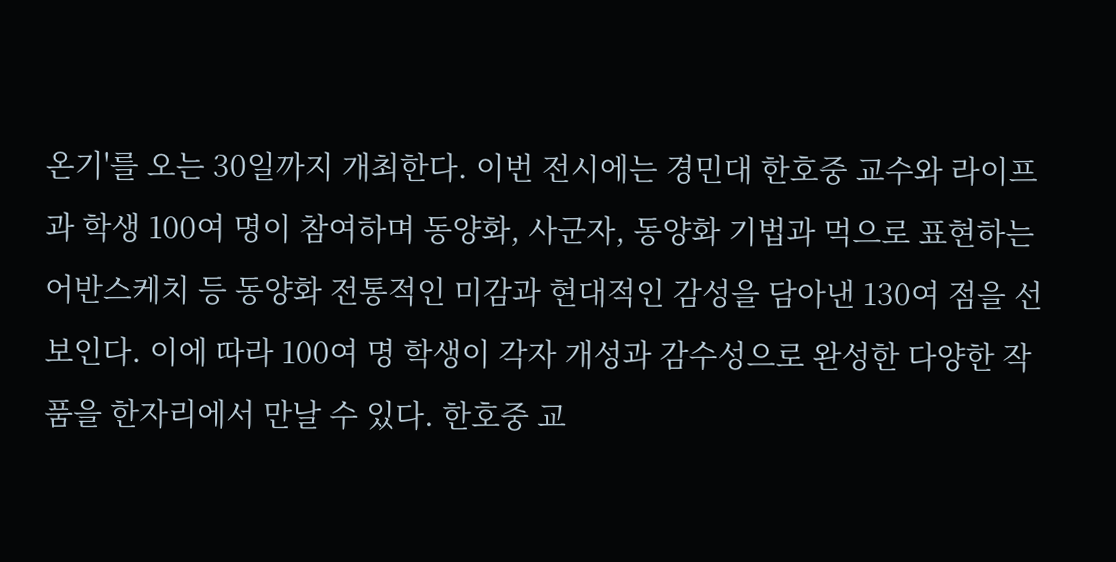온기'를 오는 30일까지 개최한다. 이번 전시에는 경민대 한호중 교수와 라이프과 학생 100여 명이 참여하며 동양화, 사군자, 동양화 기법과 먹으로 표현하는 어반스케치 등 동양화 전통적인 미감과 현대적인 감성을 담아낸 130여 점을 선보인다. 이에 따라 100여 명 학생이 각자 개성과 감수성으로 완성한 다양한 작품을 한자리에서 만날 수 있다. 한호중 교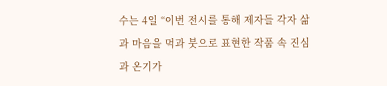수는 4일 “이번 전시를 통해 제자들 각자 삶과 마음을 먹과 붓으로 표현한 작품 속 진심과 온기가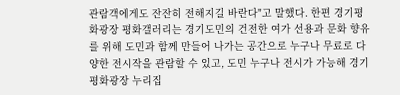관람객에게도 잔잔히 전해지길 바란다"고 말했다. 한편 경기평화광장 평화갤러리는 경기도민의 건전한 여가 선용과 문화 향유를 위해 도민과 함께 만들어 나가는 공간으로 누구나 무료로 다양한 전시작을 관람할 수 있고, 도민 누구나 전시가 가능해 경기평화광장 누리집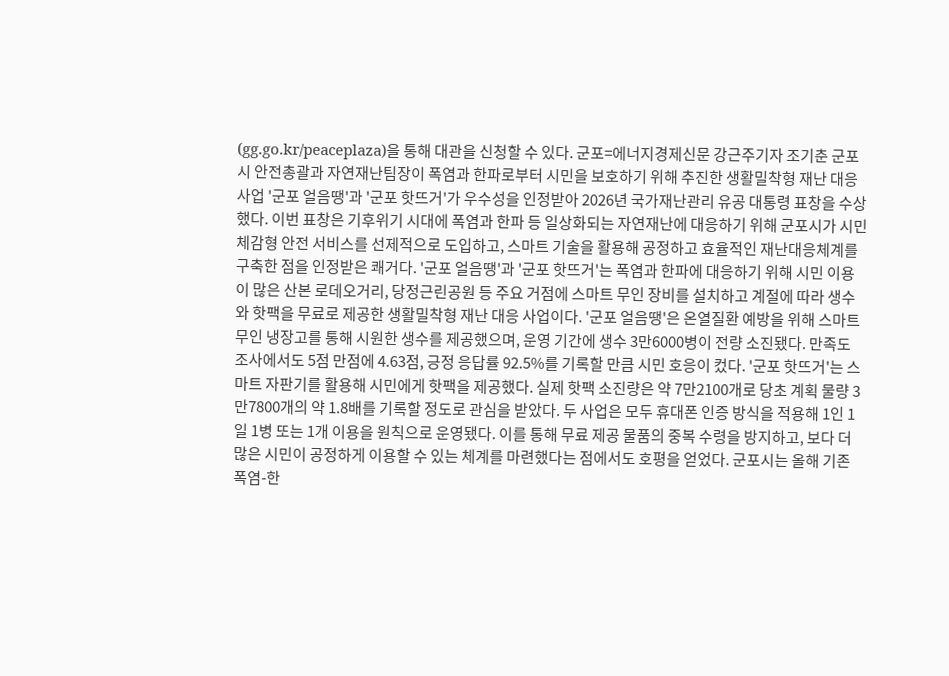(gg.go.kr/peaceplaza)을 통해 대관을 신청할 수 있다. 군포=에너지경제신문 강근주기자 조기춘 군포시 안전총괄과 자연재난팀장이 폭염과 한파로부터 시민을 보호하기 위해 추진한 생활밀착형 재난 대응사업 '군포 얼음땡'과 '군포 핫뜨거'가 우수성을 인정받아 2026년 국가재난관리 유공 대통령 표창을 수상했다. 이번 표창은 기후위기 시대에 폭염과 한파 등 일상화되는 자연재난에 대응하기 위해 군포시가 시민 체감형 안전 서비스를 선제적으로 도입하고, 스마트 기술을 활용해 공정하고 효율적인 재난대응체계를 구축한 점을 인정받은 쾌거다. '군포 얼음땡'과 '군포 핫뜨거'는 폭염과 한파에 대응하기 위해 시민 이용이 많은 산본 로데오거리, 당정근린공원 등 주요 거점에 스마트 무인 장비를 설치하고 계절에 따라 생수와 핫팩을 무료로 제공한 생활밀착형 재난 대응 사업이다. '군포 얼음땡'은 온열질환 예방을 위해 스마트 무인 냉장고를 통해 시원한 생수를 제공했으며, 운영 기간에 생수 3만6000병이 전량 소진됐다. 만족도 조사에서도 5점 만점에 4.63점, 긍정 응답률 92.5%를 기록할 만큼 시민 호응이 컸다. '군포 핫뜨거'는 스마트 자판기를 활용해 시민에게 핫팩을 제공했다. 실제 핫팩 소진량은 약 7만2100개로 당초 계획 물량 3만7800개의 약 1.8배를 기록할 정도로 관심을 받았다. 두 사업은 모두 휴대폰 인증 방식을 적용해 1인 1일 1병 또는 1개 이용을 원칙으로 운영됐다. 이를 통해 무료 제공 물품의 중복 수령을 방지하고, 보다 더 많은 시민이 공정하게 이용할 수 있는 체계를 마련했다는 점에서도 호평을 얻었다. 군포시는 올해 기존 폭염-한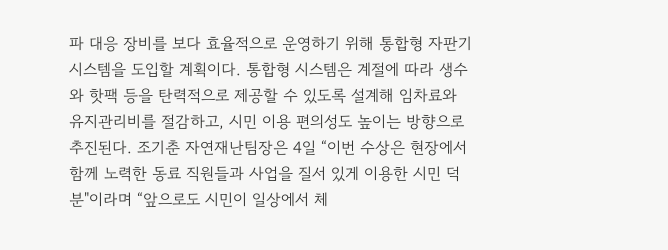파 대응 장비를 보다 효율적으로 운영하기 위해 통합형 자판기 시스템을 도입할 계획이다. 통합형 시스템은 계절에 따라 생수와 핫팩 등을 탄력적으로 제공할 수 있도록 설계해 임차료와 유지관리비를 절감하고, 시민 이용 편의성도 높이는 방향으로 추진된다. 조기춘 자연재난팀장은 4일 “이번 수상은 현장에서 함께 노력한 동료 직원들과 사업을 질서 있게 이용한 시민 덕분"이라며 “앞으로도 시민이 일상에서 체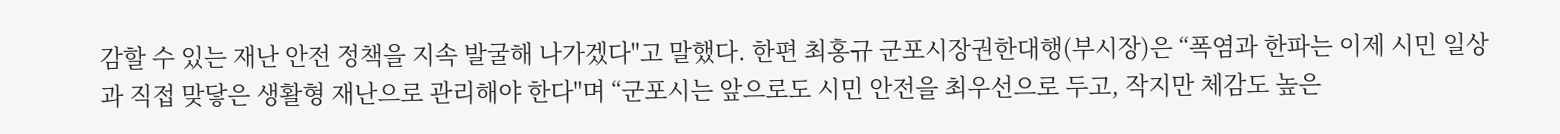감할 수 있는 재난 안전 정책을 지속 발굴해 나가겠다"고 말했다. 한편 최홍규 군포시장권한대행(부시장)은 “폭염과 한파는 이제 시민 일상과 직접 맞닿은 생활형 재난으로 관리해야 한다"며 “군포시는 앞으로도 시민 안전을 최우선으로 두고, 작지만 체감도 높은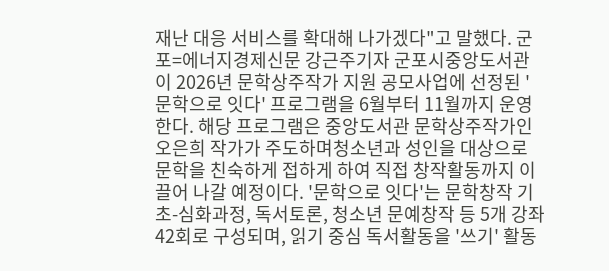재난 대응 서비스를 확대해 나가겠다"고 말했다. 군포=에너지경제신문 강근주기자 군포시중앙도서관이 2026년 문학상주작가 지원 공모사업에 선정된 '문학으로 잇다' 프로그램을 6월부터 11월까지 운영한다. 해당 프로그램은 중앙도서관 문학상주작가인 오은희 작가가 주도하며청소년과 성인을 대상으로 문학을 친숙하게 접하게 하여 직접 창작활동까지 이끌어 나갈 예정이다. '문학으로 잇다'는 문학창작 기초-심화과정, 독서토론, 청소년 문예창작 등 5개 강좌 42회로 구성되며, 읽기 중심 독서활동을 '쓰기' 활동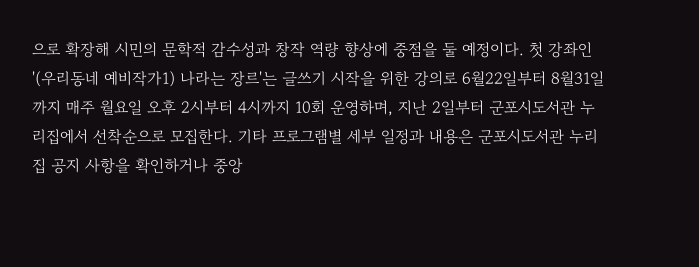으로 확장해 시민의 문학적 감수성과 창작 역량 향상에 중점을 둘 예정이다. 첫 강좌인 '(우리동네 예비작가1) 나라는 장르'는 글쓰기 시작을 위한 강의로 6월22일부터 8월31일까지 매주 월요일 오후 2시부터 4시까지 10회 운영하며, 지난 2일부터 군포시도서관 누리집에서 선착순으로 모집한다. 기타 프로그램별 세부 일정과 내용은 군포시도서관 누리집 공지 사항을 확인하거나 중앙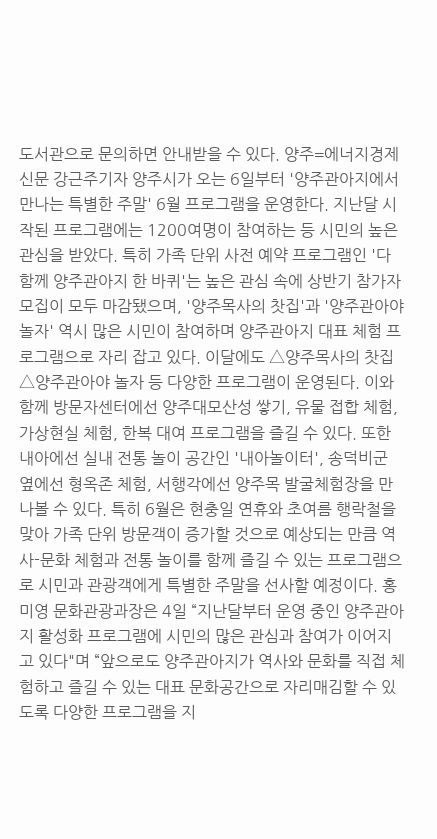도서관으로 문의하면 안내받을 수 있다. 양주=에너지경제신문 강근주기자 양주시가 오는 6일부터 '양주관아지에서 만나는 특별한 주말' 6월 프로그램을 운영한다. 지난달 시작된 프로그램에는 1200여명이 참여하는 등 시민의 높은 관심을 받았다. 특히 가족 단위 사전 예약 프로그램인 '다함께 양주관아지 한 바퀴'는 높은 관심 속에 상반기 참가자 모집이 모두 마감됐으며, '양주목사의 찻집'과 '양주관아야 놀자' 역시 많은 시민이 참여하며 양주관아지 대표 체험 프로그램으로 자리 잡고 있다. 이달에도 △양주목사의 찻집 △양주관아야 놀자 등 다양한 프로그램이 운영된다. 이와 함께 방문자센터에선 양주대모산성 쌓기, 유물 접합 체험, 가상현실 체험, 한복 대여 프로그램을 즐길 수 있다. 또한 내아에선 실내 전통 놀이 공간인 '내아놀이터', 송덕비군 옆에선 형옥존 체험, 서행각에선 양주목 발굴체험장을 만나볼 수 있다. 특히 6월은 현충일 연휴와 초여름 행락철을 맞아 가족 단위 방문객이 증가할 것으로 예상되는 만큼 역사-문화 체험과 전통 놀이를 함께 즐길 수 있는 프로그램으로 시민과 관광객에게 특별한 주말을 선사할 예정이다. 홍미영 문화관광과장은 4일 “지난달부터 운영 중인 양주관아지 활성화 프로그램에 시민의 많은 관심과 참여가 이어지고 있다"며 “앞으로도 양주관아지가 역사와 문화를 직접 체험하고 즐길 수 있는 대표 문화공간으로 자리매김할 수 있도록 다양한 프로그램을 지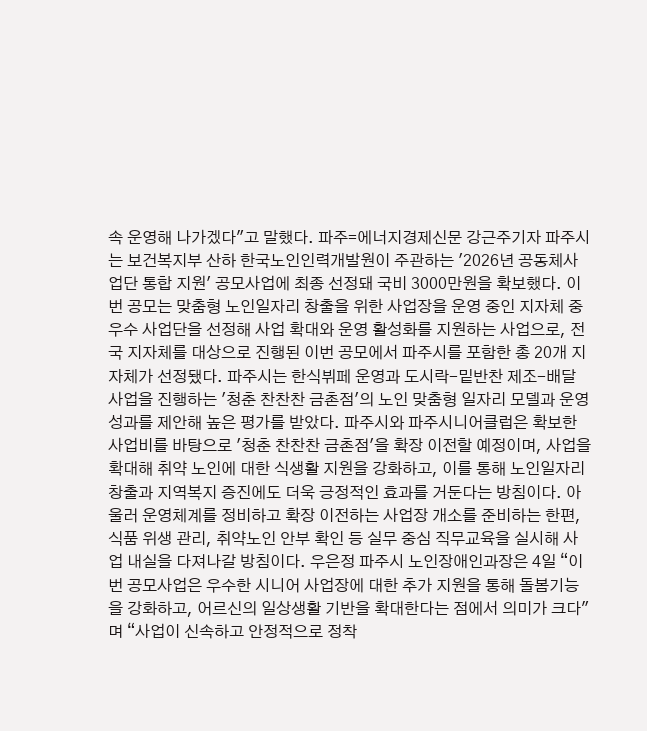속 운영해 나가겠다"고 말했다. 파주=에너지경제신문 강근주기자 파주시는 보건복지부 산하 한국노인인력개발원이 주관하는 '2026년 공동체사업단 통합 지원' 공모사업에 최종 선정돼 국비 3000만원을 확보했다. 이번 공모는 맞춤형 노인일자리 창출을 위한 사업장을 운영 중인 지자체 중 우수 사업단을 선정해 사업 확대와 운영 활성화를 지원하는 사업으로, 전국 지자체를 대상으로 진행된 이번 공모에서 파주시를 포함한 총 20개 지자체가 선정됐다. 파주시는 한식뷔페 운영과 도시락-밑반찬 제조-배달 사업을 진행하는 '청춘 찬찬찬 금촌점'의 노인 맞춤형 일자리 모델과 운영 성과를 제안해 높은 평가를 받았다. 파주시와 파주시니어클럽은 확보한 사업비를 바탕으로 '청춘 찬찬찬 금촌점'을 확장 이전할 예정이며, 사업을 확대해 취약 노인에 대한 식생활 지원을 강화하고, 이를 통해 노인일자리 창출과 지역복지 증진에도 더욱 긍정적인 효과를 거둔다는 방침이다. 아울러 운영체계를 정비하고 확장 이전하는 사업장 개소를 준비하는 한편, 식품 위생 관리, 취약노인 안부 확인 등 실무 중심 직무교육을 실시해 사업 내실을 다져나갈 방침이다. 우은정 파주시 노인장애인과장은 4일 “이번 공모사업은 우수한 시니어 사업장에 대한 추가 지원을 통해 돌봄기능을 강화하고, 어르신의 일상생활 기반을 확대한다는 점에서 의미가 크다"며 “사업이 신속하고 안정적으로 정착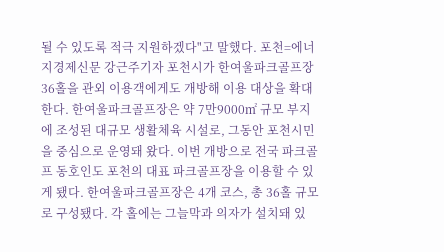될 수 있도록 적극 지원하겠다"고 말했다. 포천=에너지경제신문 강근주기자 포천시가 한여울파크골프장 36홀을 관외 이용객에게도 개방해 이용 대상을 확대한다. 한여울파크골프장은 약 7만9000㎡ 규모 부지에 조성된 대규모 생활체육 시설로, 그동안 포천시민을 중심으로 운영돼 왔다. 이번 개방으로 전국 파크골프 동호인도 포천의 대표 파크골프장을 이용할 수 있게 됐다. 한여울파크골프장은 4개 코스, 총 36홀 규모로 구성됐다. 각 홀에는 그늘막과 의자가 설치돼 있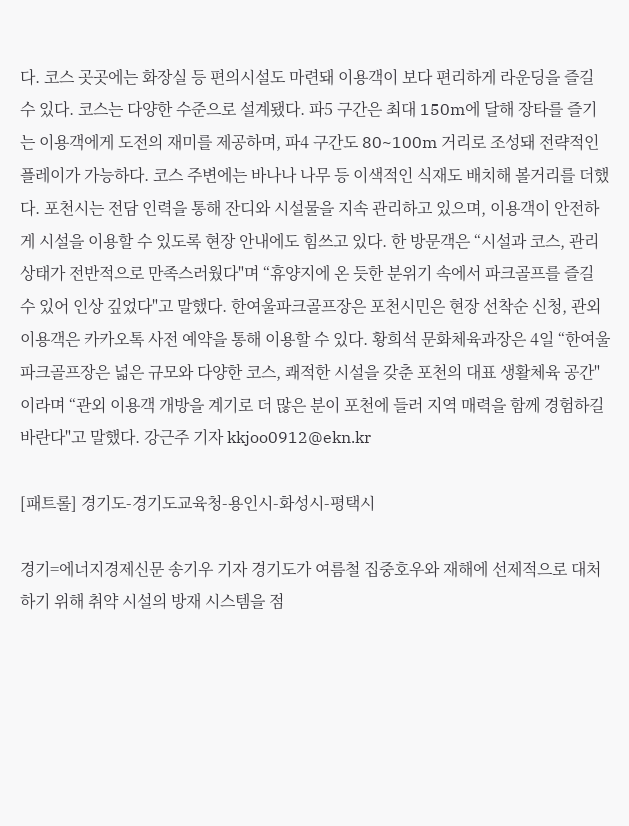다. 코스 곳곳에는 화장실 등 편의시설도 마련돼 이용객이 보다 편리하게 라운딩을 즐길 수 있다. 코스는 다양한 수준으로 설계됐다. 파5 구간은 최대 150m에 달해 장타를 즐기는 이용객에게 도전의 재미를 제공하며, 파4 구간도 80~100m 거리로 조성돼 전략적인 플레이가 가능하다. 코스 주변에는 바나나 나무 등 이색적인 식재도 배치해 볼거리를 더했다. 포천시는 전담 인력을 통해 잔디와 시설물을 지속 관리하고 있으며, 이용객이 안전하게 시설을 이용할 수 있도록 현장 안내에도 힘쓰고 있다. 한 방문객은 “시설과 코스, 관리 상태가 전반적으로 만족스러웠다"며 “휴양지에 온 듯한 분위기 속에서 파크골프를 즐길 수 있어 인상 깊었다"고 말했다. 한여울파크골프장은 포천시민은 현장 선착순 신청, 관외 이용객은 카카오톡 사전 예약을 통해 이용할 수 있다. 황희석 문화체육과장은 4일 “한여울파크골프장은 넓은 규모와 다양한 코스, 쾌적한 시설을 갖춘 포천의 대표 생활체육 공간"이라며 “관외 이용객 개방을 계기로 더 많은 분이 포천에 들러 지역 매력을 함께 경험하길 바란다"고 말했다. 강근주 기자 kkjoo0912@ekn.kr

[패트롤] 경기도-경기도교육청-용인시-화성시-평택시

경기=에너지경제신문 송기우 기자 경기도가 여름철 집중호우와 재해에 선제적으로 대처하기 위해 취약 시설의 방재 시스템을 점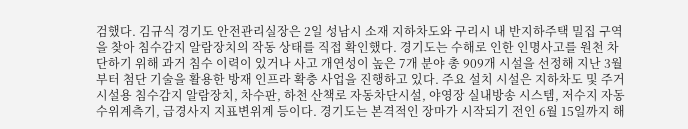검했다. 김규식 경기도 안전관리실장은 2일 성남시 소재 지하차도와 구리시 내 반지하주택 밀집 구역을 찾아 침수감지 알람장치의 작동 상태를 직접 확인했다. 경기도는 수해로 인한 인명사고를 원천 차단하기 위해 과거 침수 이력이 있거나 사고 개연성이 높은 7개 분야 총 909개 시설을 선정해 지난 3월부터 첨단 기술을 활용한 방재 인프라 확충 사업을 진행하고 있다. 주요 설치 시설은 지하차도 및 주거시설용 침수감지 알람장치, 차수판, 하천 산책로 자동차단시설, 야영장 실내방송 시스템, 저수지 자동수위계측기, 급경사지 지표변위계 등이다. 경기도는 본격적인 장마가 시작되기 전인 6월 15일까지 해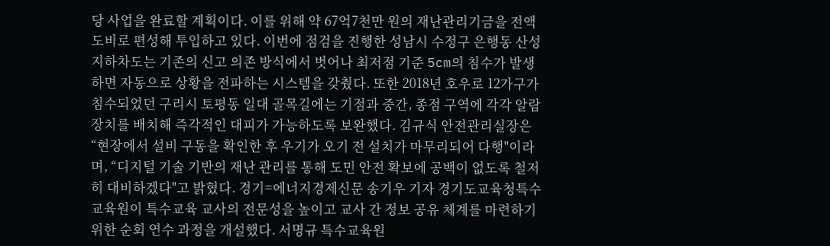당 사업을 완료할 계획이다. 이를 위해 약 67억7천만 원의 재난관리기금을 전액 도비로 편성해 투입하고 있다. 이번에 점검을 진행한 성남시 수정구 은행동 산성지하차도는 기존의 신고 의존 방식에서 벗어나 최저점 기준 5cm의 침수가 발생하면 자동으로 상황을 전파하는 시스템을 갖췄다. 또한 2018년 호우로 12가구가 침수되었던 구리시 토평동 일대 골목길에는 기점과 중간, 종점 구역에 각각 알람장치를 배치해 즉각적인 대피가 가능하도록 보완했다. 김규식 안전관리실장은 “현장에서 설비 구동을 확인한 후 우기가 오기 전 설치가 마무리되어 다행"이라며, “디지털 기술 기반의 재난 관리를 통해 도민 안전 확보에 공백이 없도록 철저히 대비하겠다"고 밝혔다. 경기=에너지경제신문 송기우 기자 경기도교육청특수교육원이 특수교육 교사의 전문성을 높이고 교사 간 정보 공유 체계를 마련하기 위한 순회 연수 과정을 개설했다. 서명규 특수교육원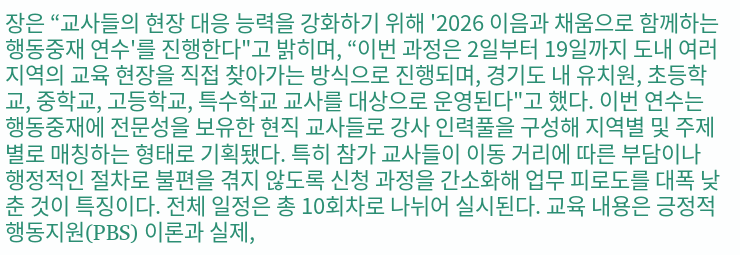장은 “교사들의 현장 대응 능력을 강화하기 위해 '2026 이음과 채움으로 함께하는 행동중재 연수'를 진행한다"고 밝히며, “이번 과정은 2일부터 19일까지 도내 여러 지역의 교육 현장을 직접 찾아가는 방식으로 진행되며, 경기도 내 유치원, 초등학교, 중학교, 고등학교, 특수학교 교사를 대상으로 운영된다"고 했다. 이번 연수는 행동중재에 전문성을 보유한 현직 교사들로 강사 인력풀을 구성해 지역별 및 주제별로 매칭하는 형태로 기획됐다. 특히 참가 교사들이 이동 거리에 따른 부담이나 행정적인 절차로 불편을 겪지 않도록 신청 과정을 간소화해 업무 피로도를 대폭 낮춘 것이 특징이다. 전체 일정은 총 10회차로 나뉘어 실시된다. 교육 내용은 긍정적 행동지원(PBS) 이론과 실제,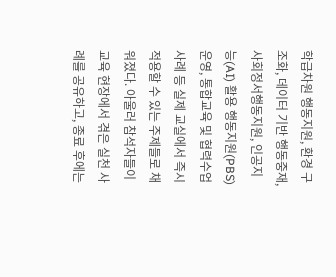학급차원 행동지원, 환경 구조화, 데이터 기반 행동중재, 사회정서행동지원, 인공지능(AI) 활용 행동지원(PBS) 운영, 통합교육 및 협력수업 사례 등 실제 교실에서 즉시 적용할 수 있는 주제들로 채워졌다. 아울러 참석자들이 교육 현장에서 겪은 실천 사례를 공유하고, 종료 후에는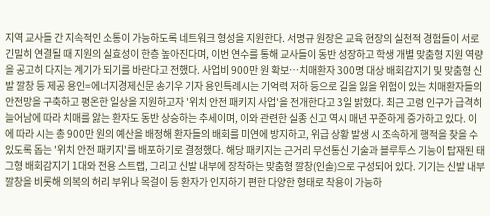지역 교사들 간 지속적인 소통이 가능하도록 네트워크 형성을 지원한다. 서명규 원장은 교육 현장의 실천적 경험들이 서로 긴밀히 연결될 때 지원의 실효성이 한층 높아진다며, 이번 연수를 통해 교사들이 동반 성장하고 학생 개별 맞춤형 지원 역량을 공고히 다지는 계기가 되기를 바란다고 전했다. 사업비 900만 원 확보…치매환자 300명 대상 배회감지기 및 맞춤형 신발 깔창 등 제공 용인=에너지경제신문 송기우 기자 용인특례시는 기억력 저하 등으로 길을 잃을 위험이 있는 치매환자들의 안전망을 구축하고 평온한 일상을 지원하고자 '위치 안전 패키지 사업'을 전개한다고 3일 밝혔다. 최근 고령 인구가 급격히 늘어남에 따라 치매를 앓는 환자도 동반 상승하는 추세이며, 이와 관련한 실종 신고 역시 매년 꾸준하게 증가하고 있다. 이에 따라 시는 총 900만 원의 예산을 배정해 환자들의 배회를 미연에 방지하고, 위급 상황 발생 시 조속하게 행적을 찾을 수 있도록 돕는 '위치 안전 패키지'를 배포하기로 결정했다. 해당 패키지는 근거리 무선통신 기술과 블루투스 기능이 탑재된 태그형 배회감지기 1대와 전용 스트랩, 그리고 신발 내부에 장착하는 맞춤형 깔창(인솔)으로 구성되어 있다. 기기는 신발 내부 깔창을 비롯해 의복의 허리 부위나 목걸이 등 환자가 인지하기 편한 다양한 형태로 착용이 가능하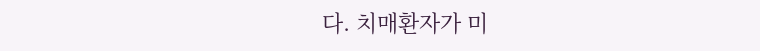다. 치매환자가 미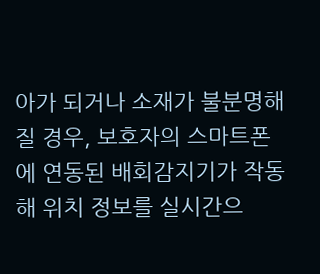아가 되거나 소재가 불분명해질 경우, 보호자의 스마트폰에 연동된 배회감지기가 작동해 위치 정보를 실시간으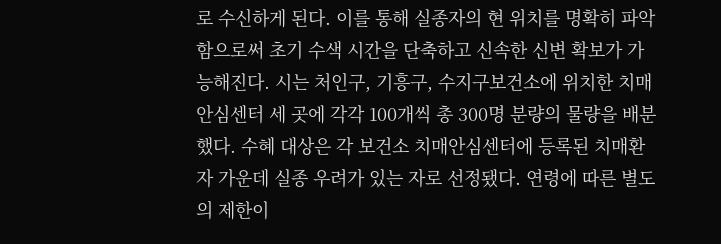로 수신하게 된다. 이를 통해 실종자의 현 위치를 명확히 파악함으로써 초기 수색 시간을 단축하고 신속한 신변 확보가 가능해진다. 시는 처인구, 기흥구, 수지구보건소에 위치한 치매안심센터 세 곳에 각각 100개씩 총 300명 분량의 물량을 배분했다. 수혜 대상은 각 보건소 치매안심센터에 등록된 치매환자 가운데 실종 우려가 있는 자로 선정됐다. 연령에 따른 별도의 제한이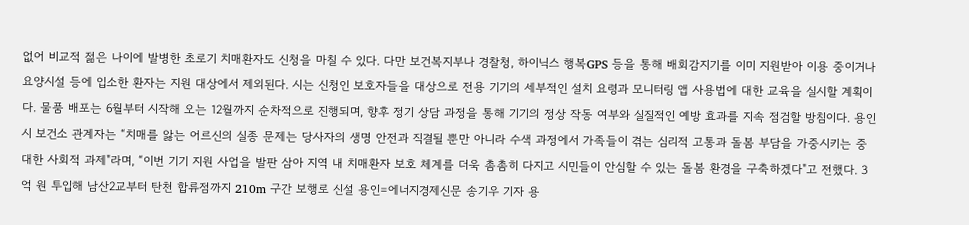없어 비교적 젊은 나이에 발병한 초로기 치매환자도 신청을 마칠 수 있다. 다만 보건복지부나 경찰청, 하이닉스 행복GPS 등을 통해 배회감지기를 이미 지원받아 이용 중이거나 요양시설 등에 입소한 환자는 지원 대상에서 제외된다. 시는 신청인 보호자들을 대상으로 전용 기기의 세부적인 설치 요령과 모니터링 앱 사용법에 대한 교육을 실시할 계획이다. 물품 배포는 6월부터 시작해 오는 12월까지 순차적으로 진행되며, 향후 정기 상담 과정을 통해 기기의 정상 작동 여부와 실질적인 예방 효과를 지속 점검할 방침이다. 용인시 보건소 관계자는 “치매를 앓는 어르신의 실종 문제는 당사자의 생명 안전과 직결될 뿐만 아니라 수색 과정에서 가족들이 겪는 심리적 고통과 돌봄 부담을 가중시키는 중대한 사회적 과제"라며, “이번 기기 지원 사업을 발판 삼아 지역 내 치매환자 보호 체계를 더욱 촘촘히 다지고 시민들이 안심할 수 있는 돌봄 환경을 구축하겠다"고 전했다. 3억 원 투입해 남산2교부터 탄천 합류점까지 210m 구간 보행로 신설 용인=에너지경제신문 송기우 기자 용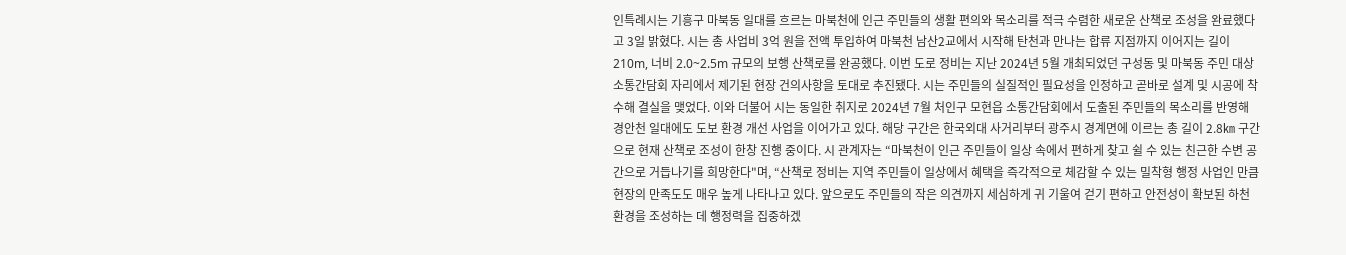인특례시는 기흥구 마북동 일대를 흐르는 마북천에 인근 주민들의 생활 편의와 목소리를 적극 수렴한 새로운 산책로 조성을 완료했다고 3일 밝혔다. 시는 총 사업비 3억 원을 전액 투입하여 마북천 남산2교에서 시작해 탄천과 만나는 합류 지점까지 이어지는 길이 210m, 너비 2.0~2.5m 규모의 보행 산책로를 완공했다. 이번 도로 정비는 지난 2024년 5월 개최되었던 구성동 및 마북동 주민 대상 소통간담회 자리에서 제기된 현장 건의사항을 토대로 추진됐다. 시는 주민들의 실질적인 필요성을 인정하고 곧바로 설계 및 시공에 착수해 결실을 맺었다. 이와 더불어 시는 동일한 취지로 2024년 7월 처인구 모현읍 소통간담회에서 도출된 주민들의 목소리를 반영해 경안천 일대에도 도보 환경 개선 사업을 이어가고 있다. 해당 구간은 한국외대 사거리부터 광주시 경계면에 이르는 총 길이 2.8㎞ 구간으로 현재 산책로 조성이 한창 진행 중이다. 시 관계자는 “마북천이 인근 주민들이 일상 속에서 편하게 찾고 쉴 수 있는 친근한 수변 공간으로 거듭나기를 희망한다"며, “산책로 정비는 지역 주민들이 일상에서 혜택을 즉각적으로 체감할 수 있는 밀착형 행정 사업인 만큼 현장의 만족도도 매우 높게 나타나고 있다. 앞으로도 주민들의 작은 의견까지 세심하게 귀 기울여 걷기 편하고 안전성이 확보된 하천 환경을 조성하는 데 행정력을 집중하겠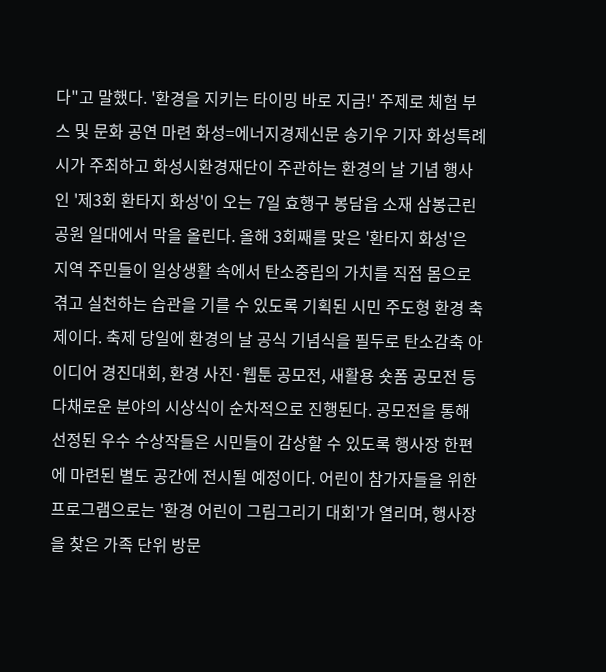다"고 말했다. '환경을 지키는 타이밍 바로 지금!' 주제로 체험 부스 및 문화 공연 마련 화성=에너지경제신문 송기우 기자 화성특례시가 주최하고 화성시환경재단이 주관하는 환경의 날 기념 행사인 '제3회 환타지 화성'이 오는 7일 효행구 봉담읍 소재 삼봉근린공원 일대에서 막을 올린다. 올해 3회째를 맞은 '환타지 화성'은 지역 주민들이 일상생활 속에서 탄소중립의 가치를 직접 몸으로 겪고 실천하는 습관을 기를 수 있도록 기획된 시민 주도형 환경 축제이다. 축제 당일에 환경의 날 공식 기념식을 필두로 탄소감축 아이디어 경진대회, 환경 사진·웹툰 공모전, 새활용 숏폼 공모전 등 다채로운 분야의 시상식이 순차적으로 진행된다. 공모전을 통해 선정된 우수 수상작들은 시민들이 감상할 수 있도록 행사장 한편에 마련된 별도 공간에 전시될 예정이다. 어린이 참가자들을 위한 프로그램으로는 '환경 어린이 그림그리기 대회'가 열리며, 행사장을 찾은 가족 단위 방문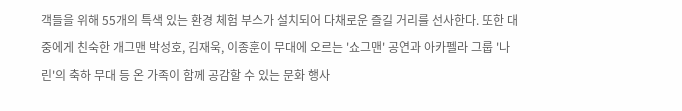객들을 위해 55개의 특색 있는 환경 체험 부스가 설치되어 다채로운 즐길 거리를 선사한다. 또한 대중에게 친숙한 개그맨 박성호, 김재욱, 이종훈이 무대에 오르는 '쇼그맨' 공연과 아카펠라 그룹 '나린'의 축하 무대 등 온 가족이 함께 공감할 수 있는 문화 행사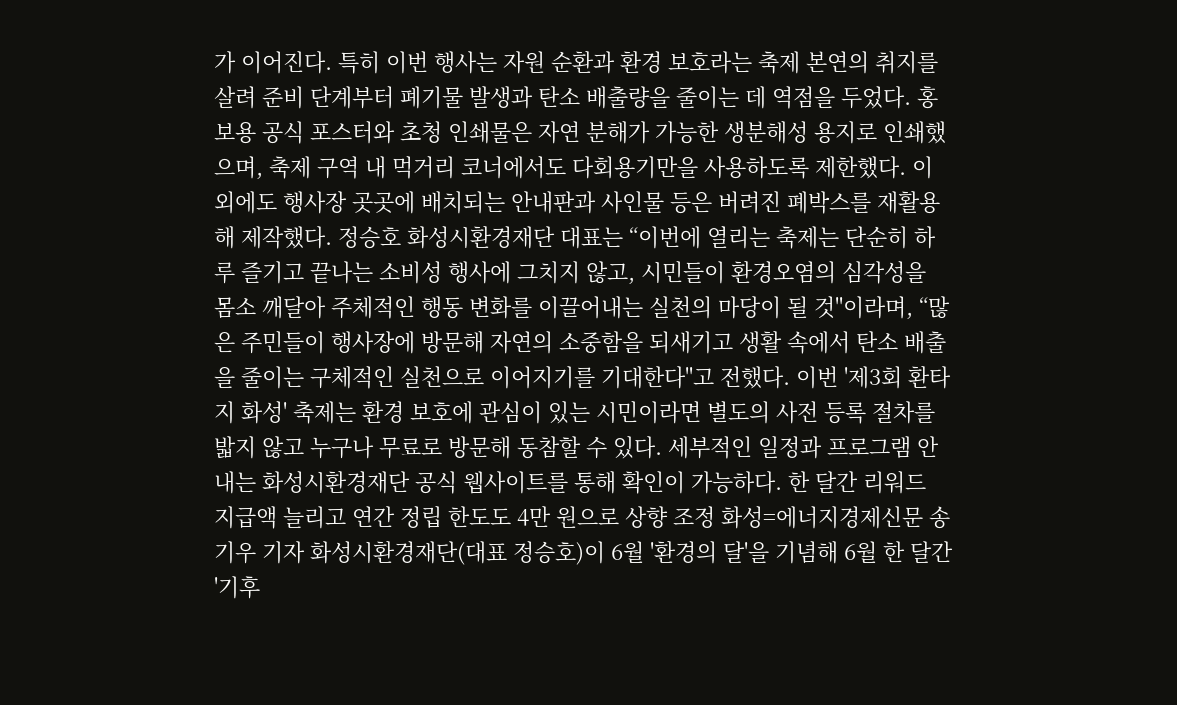가 이어진다. 특히 이번 행사는 자원 순환과 환경 보호라는 축제 본연의 취지를 살려 준비 단계부터 폐기물 발생과 탄소 배출량을 줄이는 데 역점을 두었다. 홍보용 공식 포스터와 초청 인쇄물은 자연 분해가 가능한 생분해성 용지로 인쇄했으며, 축제 구역 내 먹거리 코너에서도 다회용기만을 사용하도록 제한했다. 이외에도 행사장 곳곳에 배치되는 안내판과 사인물 등은 버려진 폐박스를 재활용해 제작했다. 정승호 화성시환경재단 대표는 “이번에 열리는 축제는 단순히 하루 즐기고 끝나는 소비성 행사에 그치지 않고, 시민들이 환경오염의 심각성을 몸소 깨달아 주체적인 행동 변화를 이끌어내는 실천의 마당이 될 것"이라며, “많은 주민들이 행사장에 방문해 자연의 소중함을 되새기고 생활 속에서 탄소 배출을 줄이는 구체적인 실천으로 이어지기를 기대한다"고 전했다. 이번 '제3회 환타지 화성' 축제는 환경 보호에 관심이 있는 시민이라면 별도의 사전 등록 절차를 밟지 않고 누구나 무료로 방문해 동참할 수 있다. 세부적인 일정과 프로그램 안내는 화성시환경재단 공식 웹사이트를 통해 확인이 가능하다. 한 달간 리워드 지급액 늘리고 연간 정립 한도도 4만 원으로 상향 조정 화성=에너지경제신문 송기우 기자 화성시환경재단(대표 정승호)이 6월 '환경의 달'을 기념해 6월 한 달간 '기후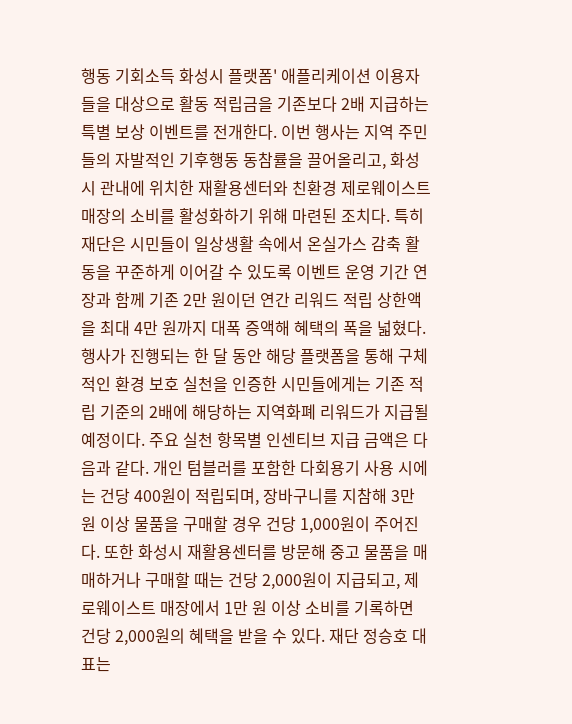행동 기회소득 화성시 플랫폼' 애플리케이션 이용자들을 대상으로 활동 적립금을 기존보다 2배 지급하는 특별 보상 이벤트를 전개한다. 이번 행사는 지역 주민들의 자발적인 기후행동 동참률을 끌어올리고, 화성시 관내에 위치한 재활용센터와 친환경 제로웨이스트 매장의 소비를 활성화하기 위해 마련된 조치다. 특히 재단은 시민들이 일상생활 속에서 온실가스 감축 활동을 꾸준하게 이어갈 수 있도록 이벤트 운영 기간 연장과 함께 기존 2만 원이던 연간 리워드 적립 상한액을 최대 4만 원까지 대폭 증액해 혜택의 폭을 넓혔다. 행사가 진행되는 한 달 동안 해당 플랫폼을 통해 구체적인 환경 보호 실천을 인증한 시민들에게는 기존 적립 기준의 2배에 해당하는 지역화폐 리워드가 지급될 예정이다. 주요 실천 항목별 인센티브 지급 금액은 다음과 같다. 개인 텀블러를 포함한 다회용기 사용 시에는 건당 400원이 적립되며, 장바구니를 지참해 3만 원 이상 물품을 구매할 경우 건당 1,000원이 주어진다. 또한 화성시 재활용센터를 방문해 중고 물품을 매매하거나 구매할 때는 건당 2,000원이 지급되고, 제로웨이스트 매장에서 1만 원 이상 소비를 기록하면 건당 2,000원의 혜택을 받을 수 있다. 재단 정승호 대표는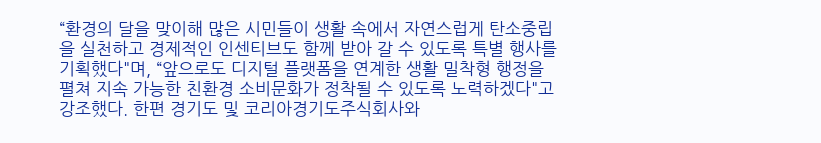“환경의 달을 맞이해 많은 시민들이 생활 속에서 자연스럽게 탄소중립을 실천하고 경제적인 인센티브도 함께 받아 갈 수 있도록 특별 행사를 기획했다"며, “앞으로도 디지털 플랫폼을 연계한 생활 밀착형 행정을 펼쳐 지속 가능한 친환경 소비문화가 정착될 수 있도록 노력하겠다"고 강조했다. 한편 경기도 및 코리아경기도주식회사와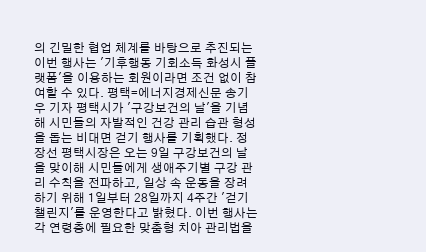의 긴밀한 협업 체계를 바탕으로 추진되는 이번 행사는 '기후행동 기회소득 화성시 플랫폼'을 이용하는 회원이라면 조건 없이 참여할 수 있다. 평택=에너지경제신문 송기우 기자 평택시가 '구강보건의 날'을 기념해 시민들의 자발적인 건강 관리 습관 형성을 돕는 비대면 걷기 행사를 기획했다. 정장선 평택시장은 오는 9일 구강보건의 날을 맞이해 시민들에게 생애주기별 구강 관리 수칙을 전파하고, 일상 속 운동을 장려하기 위해 1일부터 28일까지 4주간 '걷기 챌린지'를 운영한다고 밝혔다. 이번 행사는 각 연령층에 필요한 맞춤형 치아 관리법을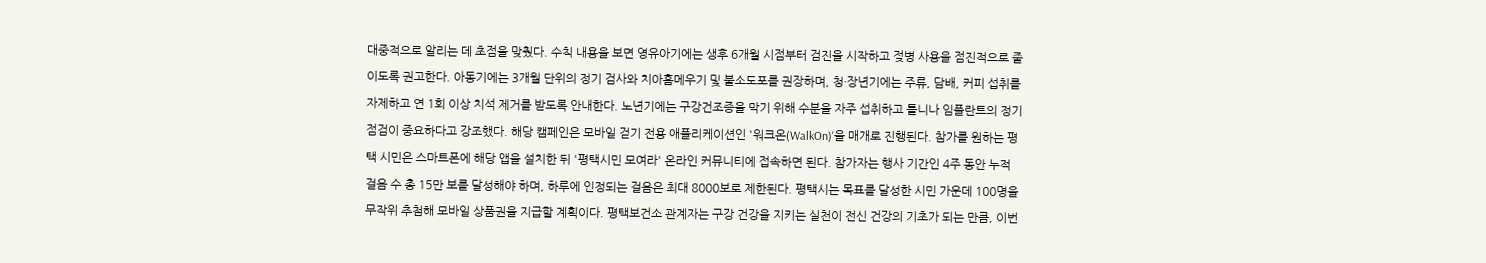대중적으로 알리는 데 초점을 맞췄다. 수칙 내용을 보면 영유아기에는 생후 6개월 시점부터 검진을 시작하고 젖병 사용을 점진적으로 줄이도록 권고한다. 아동기에는 3개월 단위의 정기 검사와 치아홈메우기 및 불소도포를 권장하며, 청·장년기에는 주류, 담배, 커피 섭취를 자제하고 연 1회 이상 치석 제거를 받도록 안내한다. 노년기에는 구강건조증을 막기 위해 수분을 자주 섭취하고 틀니나 임플란트의 정기 점검이 중요하다고 강조했다. 해당 캠페인은 모바일 걷기 전용 애플리케이션인 '워크온(WalkOn)'을 매개로 진행된다. 참가를 원하는 평택 시민은 스마트폰에 해당 앱을 설치한 뒤 '평택시민 모여라' 온라인 커뮤니티에 접속하면 된다. 참가자는 행사 기간인 4주 동안 누적 걸음 수 총 15만 보를 달성해야 하며, 하루에 인정되는 걸음은 최대 8000보로 제한된다. 평택시는 목표를 달성한 시민 가운데 100명을 무작위 추첨해 모바일 상품권을 지급할 계획이다. 평택보건소 관계자는 구강 건강을 지키는 실천이 전신 건강의 기초가 되는 만큼, 이번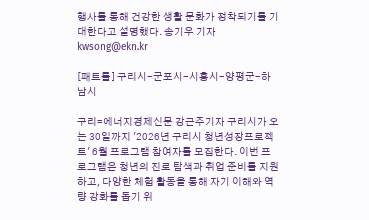행사를 통해 건강한 생활 문화가 정착되기를 기대한다고 설명했다. 송기우 기자 kwsong@ekn.kr

[패트롤] 구리시-군포시-시흥시-양평군-하남시

구리=에너지경제신문 강근주기자 구리시가 오는 30일까지 '2026년 구리시 청년성장프로젝트' 6월 프로그램 참여자를 모집한다. 이번 프로그램은 청년의 진로 탐색과 취업 준비를 지원하고, 다양한 체험 활동을 통해 자기 이해와 역량 강화를 돕기 위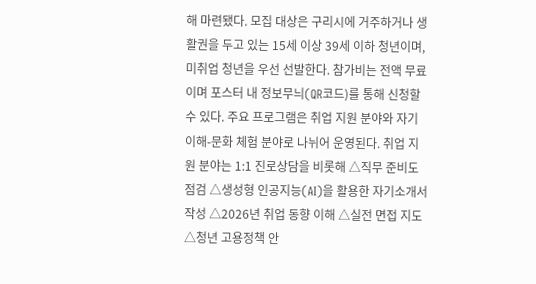해 마련됐다. 모집 대상은 구리시에 거주하거나 생활권을 두고 있는 15세 이상 39세 이하 청년이며, 미취업 청년을 우선 선발한다. 참가비는 전액 무료이며 포스터 내 정보무늬(QR코드)를 통해 신청할 수 있다. 주요 프로그램은 취업 지원 분야와 자기 이해-문화 체험 분야로 나뉘어 운영된다. 취업 지원 분야는 1:1 진로상담을 비롯해 △직무 준비도 점검 △생성형 인공지능(AI)을 활용한 자기소개서 작성 △2026년 취업 동향 이해 △실전 면접 지도 △청년 고용정책 안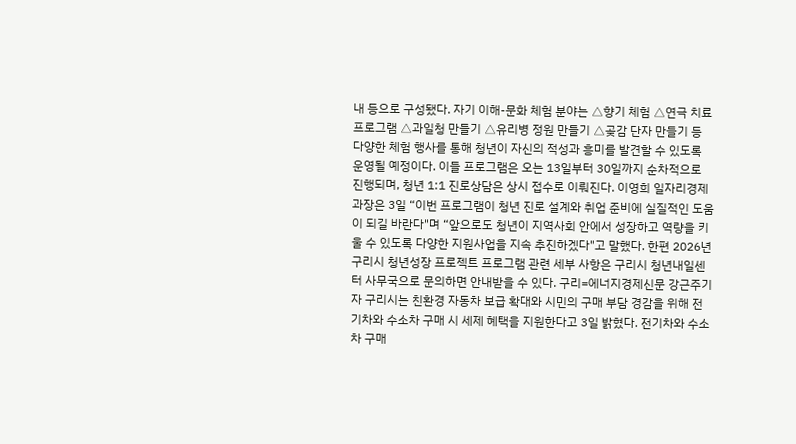내 등으로 구성됐다. 자기 이해-문화 체험 분야는 △향기 체험 △연극 치료 프로그램 △과일청 만들기 △유리병 정원 만들기 △곶감 단자 만들기 등 다양한 체험 행사를 통해 청년이 자신의 적성과 흥미를 발견할 수 있도록 운영될 예정이다. 이들 프로그램은 오는 13일부터 30일까지 순차적으로 진행되며, 청년 1:1 진로상담은 상시 접수로 이뤄진다. 이영희 일자리경제과장은 3일 “이번 프로그램이 청년 진로 설계와 취업 준비에 실질적인 도움이 되길 바란다"며 “앞으로도 청년이 지역사회 안에서 성장하고 역량을 키울 수 있도록 다양한 지원사업을 지속 추진하겠다"고 말했다. 한편 2026년 구리시 청년성장 프로젝트 프로그램 관련 세부 사항은 구리시 청년내일센터 사무국으로 문의하면 안내받을 수 있다. 구리=에너지경제신문 강근주기자 구리시는 친환경 자동차 보급 확대와 시민의 구매 부담 경감을 위해 전기차와 수소차 구매 시 세제 혜택을 지원한다고 3일 밝혔다. 전기차와 수소차 구매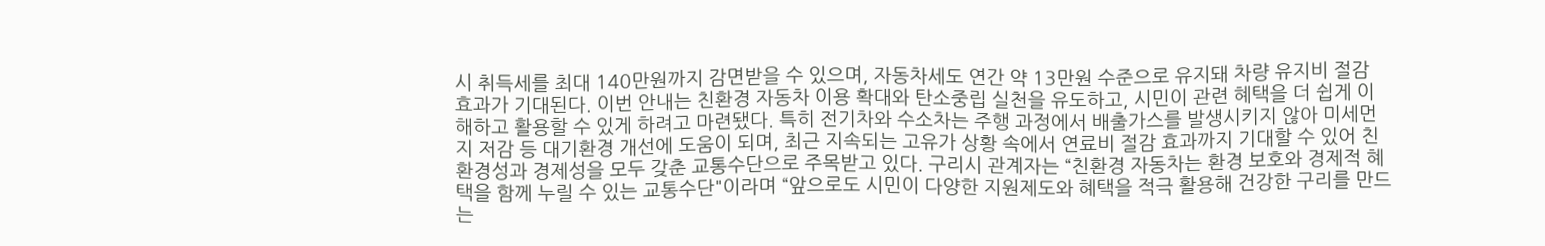시 취득세를 최대 140만원까지 감면받을 수 있으며, 자동차세도 연간 약 13만원 수준으로 유지돼 차량 유지비 절감 효과가 기대된다. 이번 안내는 친환경 자동차 이용 확대와 탄소중립 실천을 유도하고, 시민이 관련 혜택을 더 쉽게 이해하고 활용할 수 있게 하려고 마련됐다. 특히 전기차와 수소차는 주행 과정에서 배출가스를 발생시키지 않아 미세먼지 저감 등 대기환경 개선에 도움이 되며, 최근 지속되는 고유가 상황 속에서 연료비 절감 효과까지 기대할 수 있어 친환경성과 경제성을 모두 갖춘 교통수단으로 주목받고 있다. 구리시 관계자는 “친환경 자동차는 환경 보호와 경제적 혜택을 함께 누릴 수 있는 교통수단"이라며 “앞으로도 시민이 다양한 지원제도와 혜택을 적극 활용해 건강한 구리를 만드는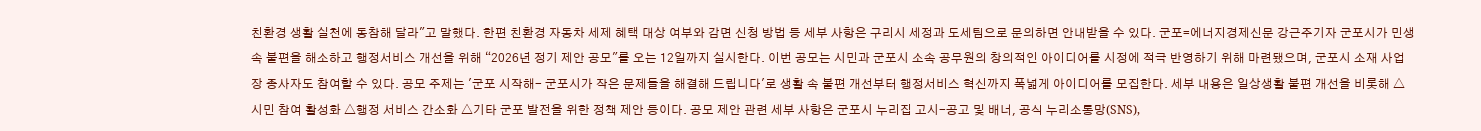친환경 생활 실천에 동참해 달라"고 말했다. 한편 친환경 자동차 세제 혜택 대상 여부와 감면 신청 방법 등 세부 사항은 구리시 세정과 도세팀으로 문의하면 안내받을 수 있다. 군포=에너지경제신문 강근주기자 군포시가 민생 속 불편을 해소하고 행정서비스 개선을 위해 “2026년 정기 제안 공모"를 오는 12일까지 실시한다. 이번 공모는 시민과 군포시 소속 공무원의 창의적인 아이디어를 시정에 적극 반영하기 위해 마련됐으며, 군포시 소재 사업장 종사자도 참여할 수 있다. 공모 주제는 '군포 시작해- 군포시가 작은 문제들을 해결해 드립니다'로 생활 속 불편 개선부터 행정서비스 혁신까지 폭넓게 아이디어를 모집한다. 세부 내용은 일상생활 불편 개선을 비롯해 △시민 참여 활성화 △행정 서비스 간소화 △기타 군포 발전을 위한 정책 제안 등이다. 공모 제안 관련 세부 사항은 군포시 누리집 고시-공고 및 배너, 공식 누리소통망(SNS),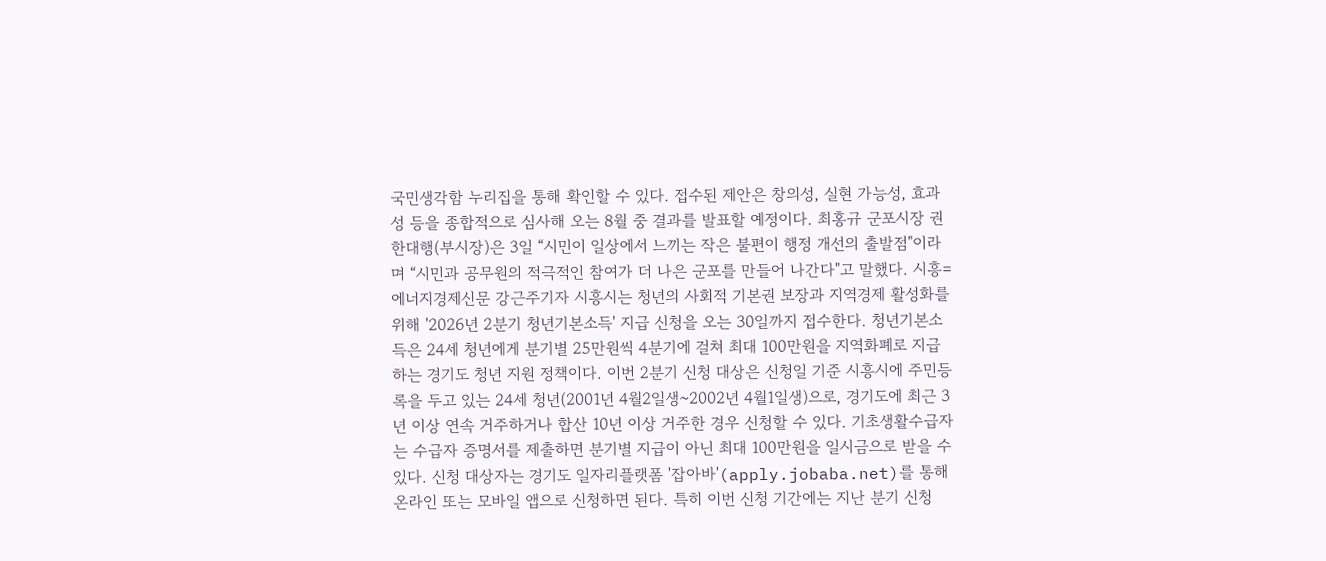국민생각함 누리집을 통해 확인할 수 있다. 접수된 제안은 창의성, 실현 가능성, 효과성 등을 종합적으로 심사해 오는 8월 중 결과를 발표할 예정이다. 최홍규 군포시장 권한대행(부시장)은 3일 “시민이 일상에서 느끼는 작은 불편이 행정 개선의 출발점"이라며 “시민과 공무원의 적극적인 참여가 더 나은 군포를 만들어 나간다"고 말했다. 시흥=에너지경제신문 강근주기자 시흥시는 청년의 사회적 기본권 보장과 지역경제 활성화를 위해 '2026년 2분기 청년기본소득' 지급 신청을 오는 30일까지 접수한다. 청년기본소득은 24세 청년에게 분기별 25만원씩 4분기에 걸쳐 최대 100만원을 지역화폐로 지급하는 경기도 청년 지원 정책이다. 이번 2분기 신청 대상은 신청일 기준 시흥시에 주민등록을 두고 있는 24세 청년(2001년 4월2일생~2002년 4월1일생)으로, 경기도에 최근 3년 이상 연속 거주하거나 합산 10년 이상 거주한 경우 신청할 수 있다. 기초생활수급자는 수급자 증명서를 제출하면 분기별 지급이 아닌 최대 100만원을 일시금으로 받을 수 있다. 신청 대상자는 경기도 일자리플랫폼 '잡아바'(apply.jobaba.net)를 통해 온라인 또는 모바일 앱으로 신청하면 된다. 특히 이번 신청 기간에는 지난 분기 신청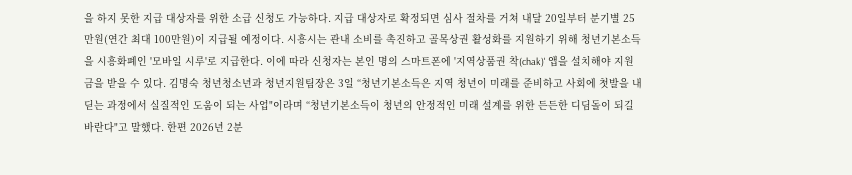을 하지 못한 지급 대상자를 위한 소급 신청도 가능하다. 지급 대상자로 확정되면 심사 절차를 거쳐 내달 20일부터 분기별 25만원(연간 최대 100만원)이 지급될 예정이다. 시흥시는 관내 소비를 촉진하고 골목상권 활성화를 지원하기 위해 청년기본소득을 시흥화폐인 '모바일 시루'로 지급한다. 이에 따라 신청자는 본인 명의 스마트폰에 '지역상품권 착(chak)' 앱을 설치해야 지원금을 받을 수 있다. 김명숙 청년청소년과 청년지원팀장은 3일 “청년기본소득은 지역 청년이 미래를 준비하고 사회에 첫발을 내딛는 과정에서 실질적인 도움이 되는 사업"이라며 “청년기본소득이 청년의 안정적인 미래 설계를 위한 든든한 디딤돌이 되길 바란다"고 말했다. 한편 2026년 2분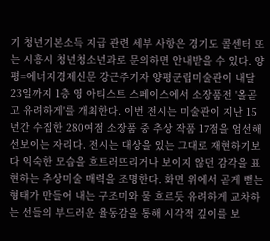기 청년기본소득 지급 관련 세부 사항은 경기도 콜센터 또는 시흥시 청년청소년과로 문의하면 안내받을 수 있다. 양평=에너지경제신문 강근주기자 양평군립미술관이 내달 23일까지 1층 영 아티스트 스페이스에서 소장품전 '올곧고 유려하게'를 개최한다. 이번 전시는 미술관이 지난 15년간 수집한 280여점 소장품 중 추상 작품 17점을 엄선해 선보이는 자리다. 전시는 대상을 있는 그대로 재현하기보다 익숙한 모습을 흐트러뜨리거나 보이지 않던 감각을 표현하는 추상미술 매력을 조명한다. 화면 위에서 곧게 뻗는 형태가 만들어 내는 구조미와 물 흐르듯 유려하게 교차하는 선들의 부드러운 율동감을 통해 시각적 깊이를 보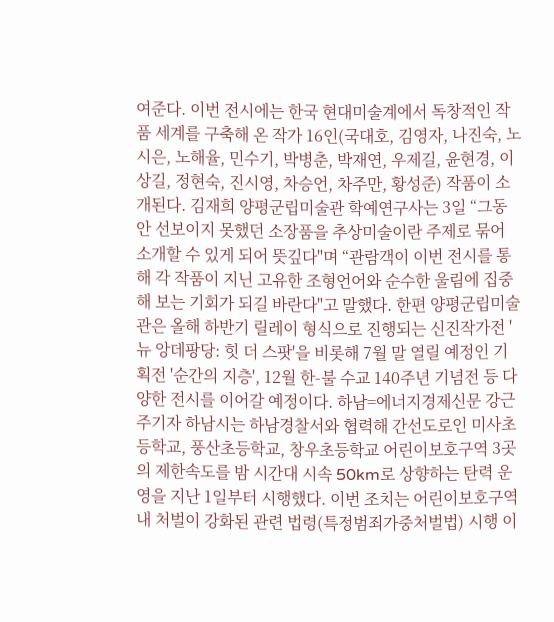여준다. 이번 전시에는 한국 현대미술계에서 독창적인 작품 세계를 구축해 온 작가 16인(국대호, 김영자, 나진숙, 노시은, 노해율, 민수기, 박병춘, 박재연, 우제길, 윤현경, 이상길, 정현숙, 진시영, 차승언, 차주만, 황성준) 작품이 소개된다. 김재희 양평군립미술관 학예연구사는 3일 “그동안 선보이지 못했던 소장품을 추상미술이란 주제로 묶어 소개할 수 있게 되어 뜻깊다"며 “관람객이 이번 전시를 통해 각 작품이 지닌 고유한 조형언어와 순수한 울림에 집중해 보는 기회가 되길 바란다"고 말했다. 한편 양평군립미술관은 올해 하반기 릴레이 형식으로 진행되는 신진작가전 '뉴 앙데팡당: 힛 더 스팟'을 비롯해 7월 말 열릴 예정인 기획전 '순간의 지층', 12월 한-불 수교 140주년 기념전 등 다양한 전시를 이어갈 예정이다. 하남=에너지경제신문 강근주기자 하남시는 하남경찰서와 협력해 간선도로인 미사초등학교, 풍산초등학교, 창우초등학교 어린이보호구역 3곳의 제한속도를 밤 시간대 시속 50km로 상향하는 탄력 운영을 지난 1일부터 시행했다. 이번 조치는 어린이보호구역 내 처벌이 강화된 관련 법령(특정범죄가중처벌법) 시행 이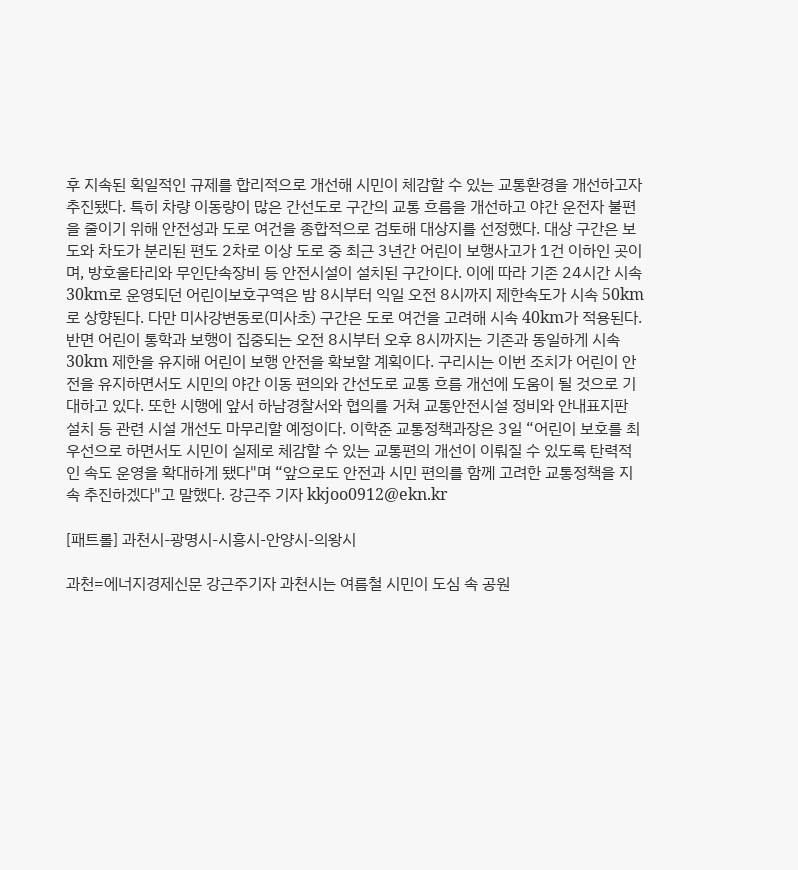후 지속된 획일적인 규제를 합리적으로 개선해 시민이 체감할 수 있는 교통환경을 개선하고자 추진됐다. 특히 차량 이동량이 많은 간선도로 구간의 교통 흐름을 개선하고 야간 운전자 불편을 줄이기 위해 안전성과 도로 여건을 종합적으로 검토해 대상지를 선정했다. 대상 구간은 보도와 차도가 분리된 편도 2차로 이상 도로 중 최근 3년간 어린이 보행사고가 1건 이하인 곳이며, 방호울타리와 무인단속장비 등 안전시설이 설치된 구간이다. 이에 따라 기존 24시간 시속 30km로 운영되던 어린이보호구역은 밤 8시부터 익일 오전 8시까지 제한속도가 시속 50km로 상향된다. 다만 미사강변동로(미사초) 구간은 도로 여건을 고려해 시속 40km가 적용된다. 반면 어린이 통학과 보행이 집중되는 오전 8시부터 오후 8시까지는 기존과 동일하게 시속 30km 제한을 유지해 어린이 보행 안전을 확보할 계획이다. 구리시는 이번 조치가 어린이 안전을 유지하면서도 시민의 야간 이동 편의와 간선도로 교통 흐름 개선에 도움이 될 것으로 기대하고 있다. 또한 시행에 앞서 하남경찰서와 협의를 거쳐 교통안전시설 정비와 안내표지판 설치 등 관련 시설 개선도 마무리할 예정이다. 이학준 교통정책과장은 3일 “어린이 보호를 최우선으로 하면서도 시민이 실제로 체감할 수 있는 교통편의 개선이 이뤄질 수 있도록 탄력적인 속도 운영을 확대하게 됐다"며 “앞으로도 안전과 시민 편의를 함께 고려한 교통정책을 지속 추진하겠다"고 말했다. 강근주 기자 kkjoo0912@ekn.kr

[패트롤] 과천시-광명시-시흥시-안양시-의왕시

과천=에너지경제신문 강근주기자 과천시는 여름철 시민이 도심 속 공원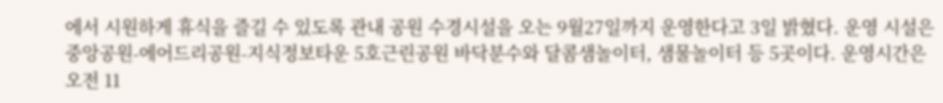에서 시원하게 휴식을 즐길 수 있도록 관내 공원 수경시설을 오는 9월27일까지 운영한다고 3일 밝혔다. 운영 시설은 중앙공원-에어드리공원-지식정보타운 5호근린공원 바닥분수와 달콤샘놀이터, 샘물놀이터 등 5곳이다. 운영시간은 오전 11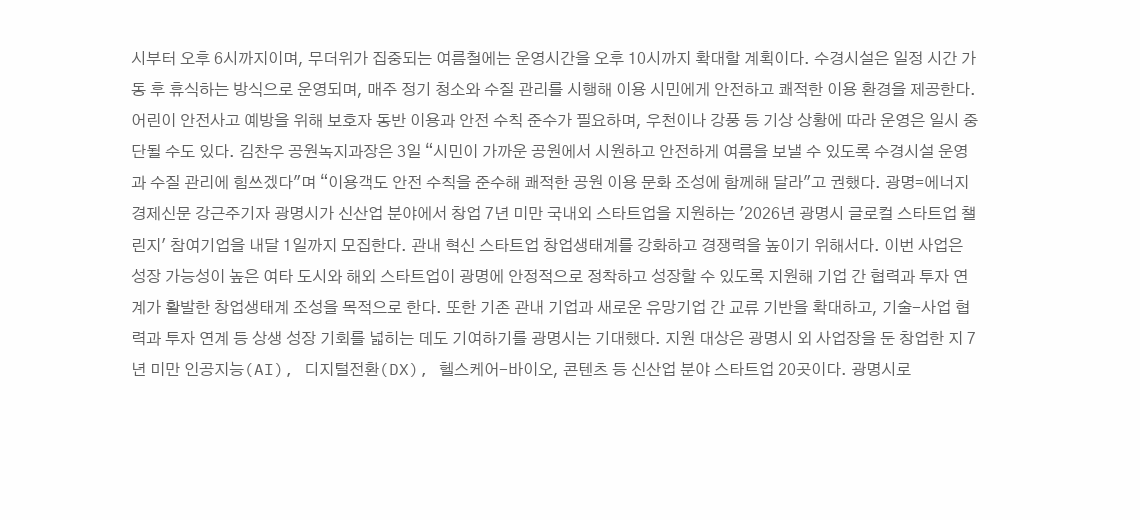시부터 오후 6시까지이며, 무더위가 집중되는 여름철에는 운영시간을 오후 10시까지 확대할 계획이다. 수경시설은 일정 시간 가동 후 휴식하는 방식으로 운영되며, 매주 정기 청소와 수질 관리를 시행해 이용 시민에게 안전하고 쾌적한 이용 환경을 제공한다. 어린이 안전사고 예방을 위해 보호자 동반 이용과 안전 수칙 준수가 필요하며, 우천이나 강풍 등 기상 상황에 따라 운영은 일시 중단될 수도 있다. 김찬우 공원녹지과장은 3일 “시민이 가까운 공원에서 시원하고 안전하게 여름을 보낼 수 있도록 수경시설 운영과 수질 관리에 힘쓰겠다"며 “이용객도 안전 수칙을 준수해 쾌적한 공원 이용 문화 조성에 함께해 달라"고 권했다. 광명=에너지경제신문 강근주기자 광명시가 신산업 분야에서 창업 7년 미만 국내외 스타트업을 지원하는 '2026년 광명시 글로컬 스타트업 챌린지' 참여기업을 내달 1일까지 모집한다. 관내 혁신 스타트업 창업생태계를 강화하고 경쟁력을 높이기 위해서다. 이번 사업은 성장 가능성이 높은 여타 도시와 해외 스타트업이 광명에 안정적으로 정착하고 성장할 수 있도록 지원해 기업 간 협력과 투자 연계가 활발한 창업생태계 조성을 목적으로 한다. 또한 기존 관내 기업과 새로운 유망기업 간 교류 기반을 확대하고, 기술-사업 협력과 투자 연계 등 상생 성장 기회를 넓히는 데도 기여하기를 광명시는 기대했다. 지원 대상은 광명시 외 사업장을 둔 창업한 지 7년 미만 인공지능(AI), 디지털전환(DX), 헬스케어-바이오, 콘텐츠 등 신산업 분야 스타트업 20곳이다. 광명시로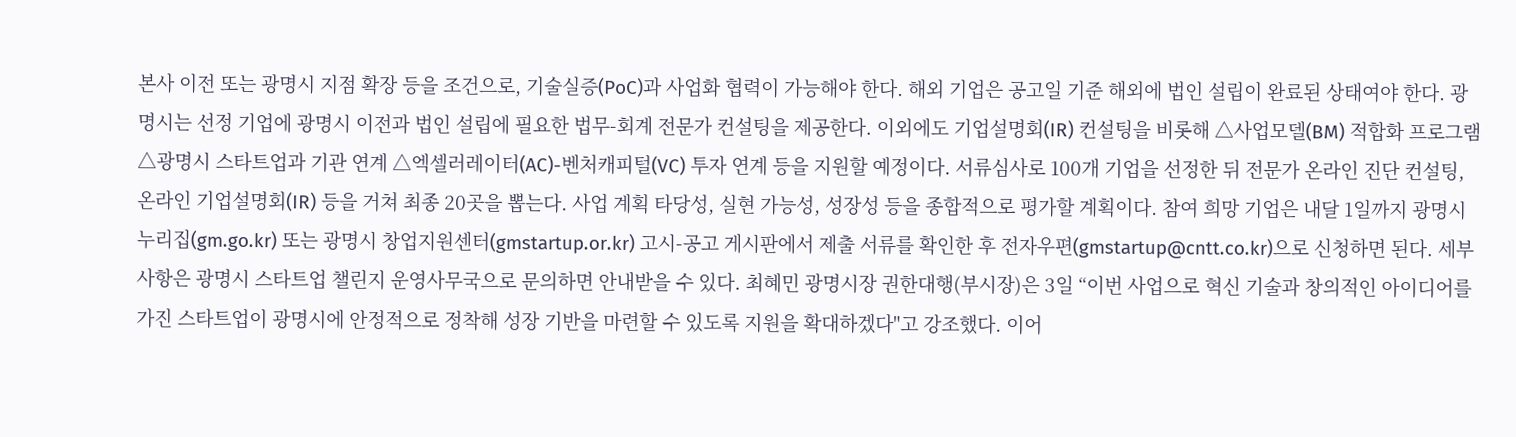본사 이전 또는 광명시 지점 확장 등을 조건으로, 기술실증(PoC)과 사업화 협력이 가능해야 한다. 해외 기업은 공고일 기준 해외에 법인 설립이 완료된 상태여야 한다. 광명시는 선정 기업에 광명시 이전과 법인 설립에 필요한 법무-회계 전문가 컨설팅을 제공한다. 이외에도 기업설명회(IR) 컨설팅을 비롯해 △사업모델(BM) 적합화 프로그램 △광명시 스타트업과 기관 연계 △엑셀러레이터(AC)-벤처캐피털(VC) 투자 연계 등을 지원할 예정이다. 서류심사로 100개 기업을 선정한 뒤 전문가 온라인 진단 컨설팅, 온라인 기업설명회(IR) 등을 거쳐 최종 20곳을 뽑는다. 사업 계획 타당성, 실현 가능성, 성장성 등을 종합적으로 평가할 계획이다. 참여 희망 기업은 내달 1일까지 광명시 누리집(gm.go.kr) 또는 광명시 창업지원센터(gmstartup.or.kr) 고시-공고 게시판에서 제출 서류를 확인한 후 전자우편(gmstartup@cntt.co.kr)으로 신청하면 된다. 세부 사항은 광명시 스타트업 챌린지 운영사무국으로 문의하면 안내받을 수 있다. 최혜민 광명시장 권한대행(부시장)은 3일 “이번 사업으로 혁신 기술과 창의적인 아이디어를 가진 스타트업이 광명시에 안정적으로 정착해 성장 기반을 마련할 수 있도록 지원을 확대하겠다"고 강조했다. 이어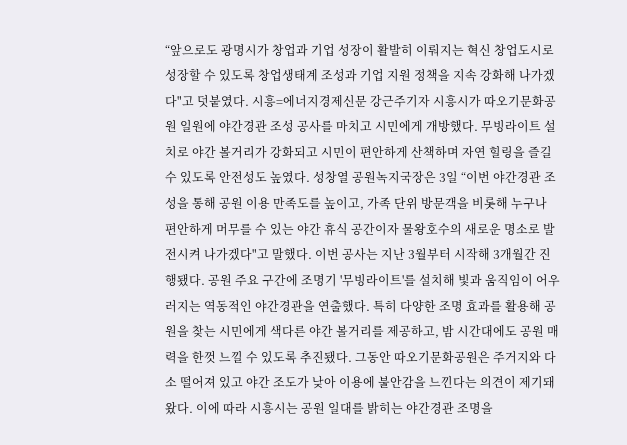“앞으로도 광명시가 창업과 기업 성장이 활발히 이뤄지는 혁신 창업도시로 성장할 수 있도록 창업생태계 조성과 기업 지원 정책을 지속 강화해 나가겠다"고 덧붙였다. 시흥=에너지경제신문 강근주기자 시흥시가 따오기문화공원 일원에 야간경관 조성 공사를 마치고 시민에게 개방했다. 무빙라이트 설치로 야간 볼거리가 강화되고 시민이 편안하게 산책하며 자연 힐링을 즐길 수 있도록 안전성도 높였다. 성창열 공원녹지국장은 3일 “이번 야간경관 조성을 통해 공원 이용 만족도를 높이고, 가족 단위 방문객을 비롯해 누구나 편안하게 머무를 수 있는 야간 휴식 공간이자 물왕호수의 새로운 명소로 발전시켜 나가겠다"고 말했다. 이번 공사는 지난 3월부터 시작해 3개월간 진행됐다. 공원 주요 구간에 조명기 '무빙라이트'를 설치해 빛과 움직임이 어우러지는 역동적인 야간경관을 연출했다. 특히 다양한 조명 효과를 활용해 공원을 찾는 시민에게 색다른 야간 볼거리를 제공하고, 밤 시간대에도 공원 매력을 한껏 느낄 수 있도록 추진됐다. 그동안 따오기문화공원은 주거지와 다소 떨어져 있고 야간 조도가 낮아 이용에 불안감을 느낀다는 의견이 제기돼 왔다. 이에 따라 시흥시는 공원 일대를 밝히는 야간경관 조명을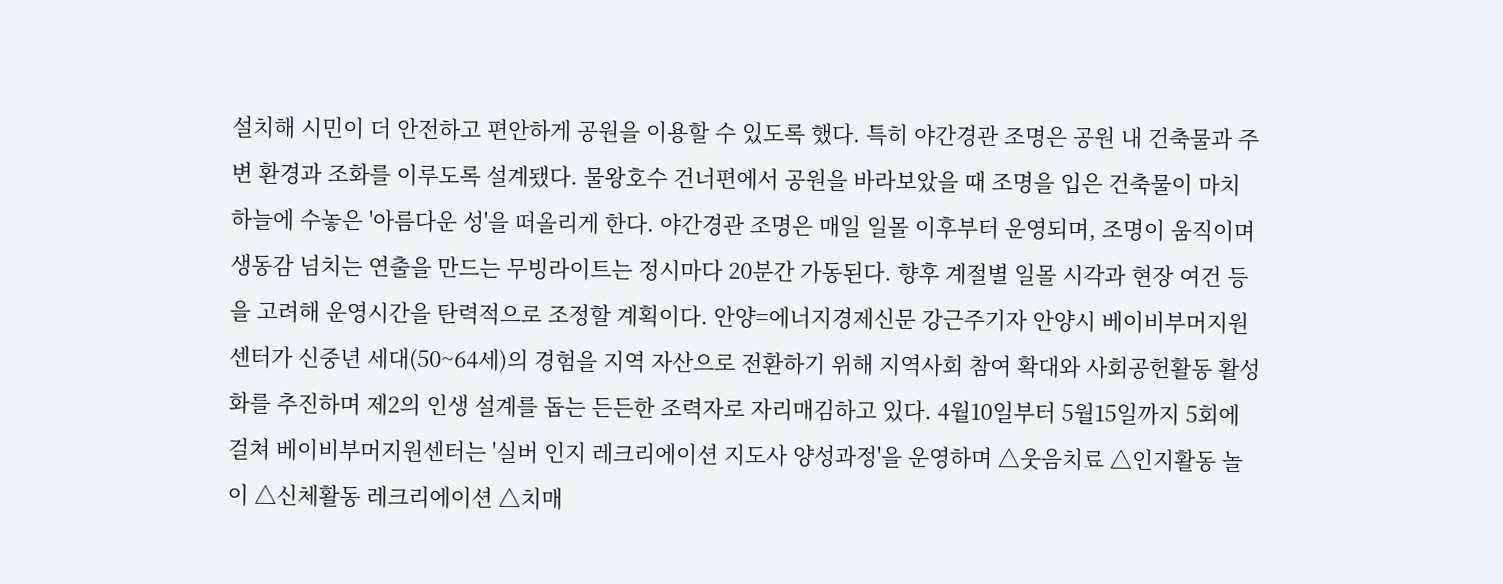설치해 시민이 더 안전하고 편안하게 공원을 이용할 수 있도록 했다. 특히 야간경관 조명은 공원 내 건축물과 주변 환경과 조화를 이루도록 설계됐다. 물왕호수 건너편에서 공원을 바라보았을 때 조명을 입은 건축물이 마치 하늘에 수놓은 '아름다운 성'을 떠올리게 한다. 야간경관 조명은 매일 일몰 이후부터 운영되며, 조명이 움직이며 생동감 넘치는 연출을 만드는 무빙라이트는 정시마다 20분간 가동된다. 향후 계절별 일몰 시각과 현장 여건 등을 고려해 운영시간을 탄력적으로 조정할 계획이다. 안양=에너지경제신문 강근주기자 안양시 베이비부머지원센터가 신중년 세대(50~64세)의 경험을 지역 자산으로 전환하기 위해 지역사회 참여 확대와 사회공헌활동 활성화를 추진하며 제2의 인생 설계를 돕는 든든한 조력자로 자리매김하고 있다. 4월10일부터 5월15일까지 5회에 걸쳐 베이비부머지원센터는 '실버 인지 레크리에이션 지도사 양성과정'을 운영하며 △웃음치료 △인지활동 놀이 △신체활동 레크리에이션 △치매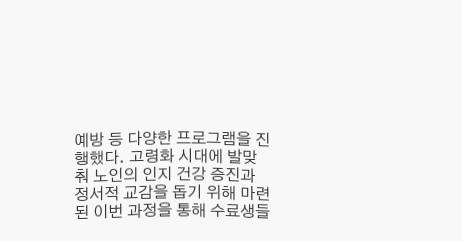예방 등 다양한 프로그램을 진행했다. 고령화 시대에 발맞춰 노인의 인지 건강 증진과 정서적 교감을 돕기 위해 마련된 이번 과정을 통해 수료생들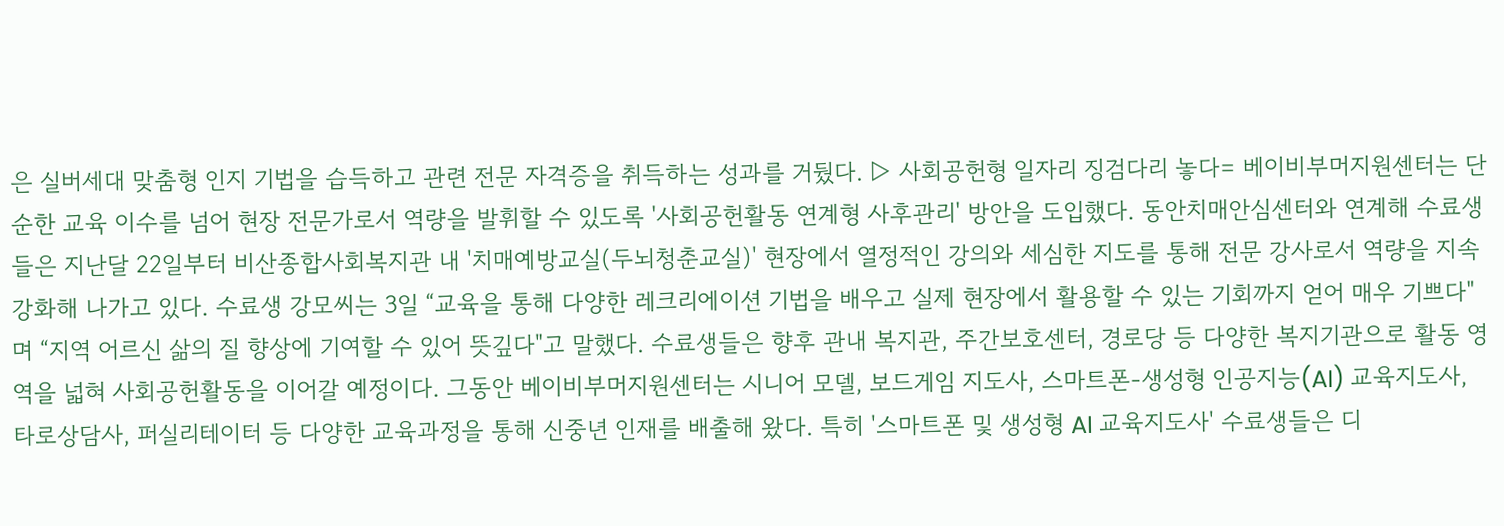은 실버세대 맞춤형 인지 기법을 습득하고 관련 전문 자격증을 취득하는 성과를 거뒀다. ▷ 사회공헌형 일자리 징검다리 놓다= 베이비부머지원센터는 단순한 교육 이수를 넘어 현장 전문가로서 역량을 발휘할 수 있도록 '사회공헌활동 연계형 사후관리' 방안을 도입했다. 동안치매안심센터와 연계해 수료생들은 지난달 22일부터 비산종합사회복지관 내 '치매예방교실(두뇌청춘교실)' 현장에서 열정적인 강의와 세심한 지도를 통해 전문 강사로서 역량을 지속 강화해 나가고 있다. 수료생 강모씨는 3일 “교육을 통해 다양한 레크리에이션 기법을 배우고 실제 현장에서 활용할 수 있는 기회까지 얻어 매우 기쁘다"며 “지역 어르신 삶의 질 향상에 기여할 수 있어 뜻깊다"고 말했다. 수료생들은 향후 관내 복지관, 주간보호센터, 경로당 등 다양한 복지기관으로 활동 영역을 넓혀 사회공헌활동을 이어갈 예정이다. 그동안 베이비부머지원센터는 시니어 모델, 보드게임 지도사, 스마트폰-생성형 인공지능(AI) 교육지도사, 타로상담사, 퍼실리테이터 등 다양한 교육과정을 통해 신중년 인재를 배출해 왔다. 특히 '스마트폰 및 생성형 AI 교육지도사' 수료생들은 디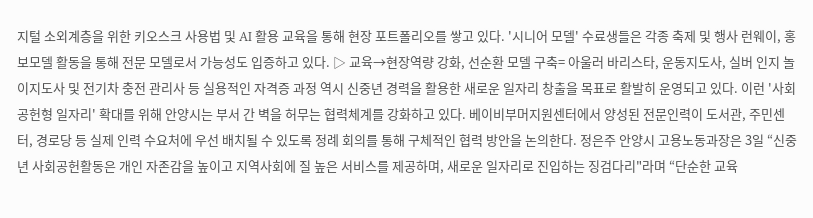지털 소외계층을 위한 키오스크 사용법 및 AI 활용 교육을 통해 현장 포트폴리오를 쌓고 있다. '시니어 모델' 수료생들은 각종 축제 및 행사 런웨이, 홍보모델 활동을 통해 전문 모델로서 가능성도 입증하고 있다. ▷ 교육→현장역량 강화, 선순환 모델 구축= 아울러 바리스타, 운동지도사, 실버 인지 놀이지도사 및 전기차 충전 관리사 등 실용적인 자격증 과정 역시 신중년 경력을 활용한 새로운 일자리 창출을 목표로 활발히 운영되고 있다. 이런 '사회공헌형 일자리' 확대를 위해 안양시는 부서 간 벽을 허무는 협력체계를 강화하고 있다. 베이비부머지원센터에서 양성된 전문인력이 도서관, 주민센터, 경로당 등 실제 인력 수요처에 우선 배치될 수 있도록 정례 회의를 통해 구체적인 협력 방안을 논의한다. 정은주 안양시 고용노동과장은 3일 “신중년 사회공헌활동은 개인 자존감을 높이고 지역사회에 질 높은 서비스를 제공하며, 새로운 일자리로 진입하는 징검다리"라며 “단순한 교육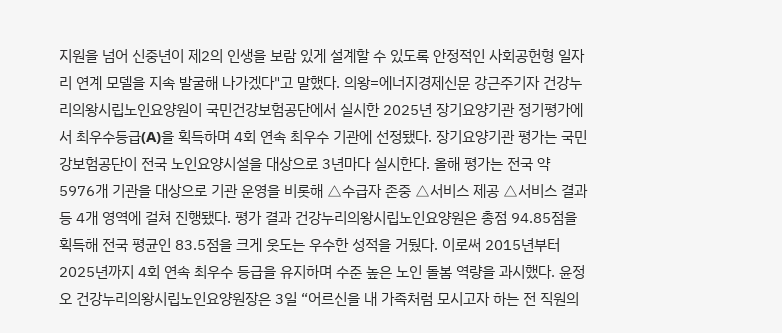지원을 넘어 신중년이 제2의 인생을 보람 있게 설계할 수 있도록 안정적인 사회공헌형 일자리 연계 모델을 지속 발굴해 나가겠다"고 말했다. 의왕=에너지경제신문 강근주기자 건강누리의왕시립노인요양원이 국민건강보험공단에서 실시한 2025년 장기요양기관 정기평가에서 최우수등급(A)을 획득하며 4회 연속 최우수 기관에 선정됐다. 장기요양기관 평가는 국민강보험공단이 전국 노인요양시설을 대상으로 3년마다 실시한다. 올해 평가는 전국 약 5976개 기관을 대상으로 기관 운영을 비롯해 △수급자 존중 △서비스 제공 △서비스 결과 등 4개 영역에 걸쳐 진행됐다. 평가 결과 건강누리의왕시립노인요양원은 총점 94.85점을 획득해 전국 평균인 83.5점을 크게 웃도는 우수한 성적을 거뒀다. 이로써 2015년부터 2025년까지 4회 연속 최우수 등급을 유지하며 수준 높은 노인 돌봄 역량을 과시했다. 윤정오 건강누리의왕시립노인요양원장은 3일 “어르신을 내 가족처럼 모시고자 하는 전 직원의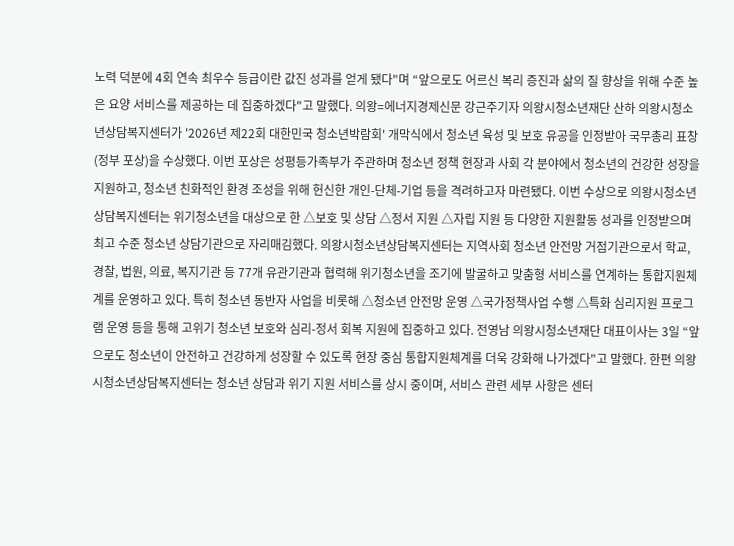노력 덕분에 4회 연속 최우수 등급이란 값진 성과를 얻게 됐다"며 “앞으로도 어르신 복리 증진과 삶의 질 향상을 위해 수준 높은 요양 서비스를 제공하는 데 집중하겠다"고 말했다. 의왕=에너지경제신문 강근주기자 의왕시청소년재단 산하 의왕시청소년상담복지센터가 '2026년 제22회 대한민국 청소년박람회' 개막식에서 청소년 육성 및 보호 유공을 인정받아 국무총리 표창(정부 포상)을 수상했다. 이번 포상은 성평등가족부가 주관하며 청소년 정책 현장과 사회 각 분야에서 청소년의 건강한 성장을 지원하고, 청소년 친화적인 환경 조성을 위해 헌신한 개인-단체-기업 등을 격려하고자 마련됐다. 이번 수상으로 의왕시청소년상담복지센터는 위기청소년을 대상으로 한 △보호 및 상담 △정서 지원 △자립 지원 등 다양한 지원활동 성과를 인정받으며 최고 수준 청소년 상담기관으로 자리매김했다. 의왕시청소년상담복지센터는 지역사회 청소년 안전망 거점기관으로서 학교, 경찰, 법원, 의료, 복지기관 등 77개 유관기관과 협력해 위기청소년을 조기에 발굴하고 맞춤형 서비스를 연계하는 통합지원체계를 운영하고 있다. 특히 청소년 동반자 사업을 비롯해 △청소년 안전망 운영 △국가정책사업 수행 △특화 심리지원 프로그램 운영 등을 통해 고위기 청소년 보호와 심리-정서 회복 지원에 집중하고 있다. 전영남 의왕시청소년재단 대표이사는 3일 “앞으로도 청소년이 안전하고 건강하게 성장할 수 있도록 현장 중심 통합지원체계를 더욱 강화해 나가겠다"고 말했다. 한편 의왕시청소년상담복지센터는 청소년 상담과 위기 지원 서비스를 상시 중이며, 서비스 관련 세부 사항은 센터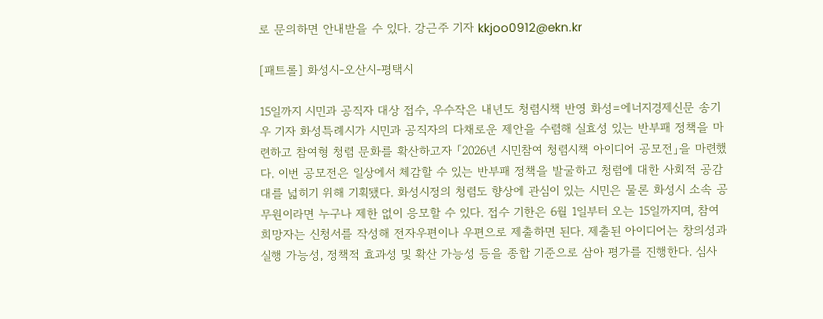로 문의하면 안내받을 수 있다. 강근주 기자 kkjoo0912@ekn.kr

[패트롤] 화성시-오산시-평택시

15일까지 시민과 공직자 대상 접수, 우수작은 내년도 청렴시책 반영 화성=에너지경제신문 송기우 기자 화성특례시가 시민과 공직자의 다채로운 제안을 수렴해 실효성 있는 반부패 정책을 마련하고 참여형 청렴 문화를 확산하고자 「2026년 시민참여 청렴시책 아이디어 공모전」을 마련했다. 이번 공모전은 일상에서 체감할 수 있는 반부패 정책을 발굴하고 청렴에 대한 사회적 공감대를 넓히기 위해 기획됐다. 화성시정의 청렴도 향상에 관심이 있는 시민은 물론 화성시 소속 공무원이라면 누구나 제한 없이 응모할 수 있다. 접수 기한은 6월 1일부터 오는 15일까지며, 참여 희망자는 신청서를 작성해 전자우편이나 우편으로 제출하면 된다. 제출된 아이디어는 창의성과 실행 가능성, 정책적 효과성 및 확산 가능성 등을 종합 기준으로 삼아 평가를 진행한다. 심사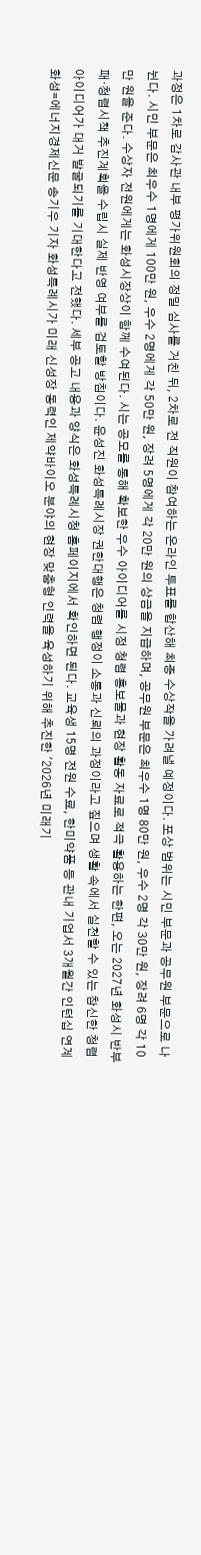과정은 1차로 감사관 내부 평가위원회의 정밀 심사를 거친 뒤, 2차로 전 직원이 참여하는 온라인 투표를 합산해 최종 수상작을 가려낼 예정이다. 포상 범위는 시민 부문과 공무원 부문으로 나뉜다. 시민 부문은 최우수 1명에게 100만 원, 우수 2명에게 각 50만 원, 장려 5명에게 각 20만 원의 상금을 지급하며, 공무원 부문은 최우수 1명 80만 원, 우수 2명 각 30만 원, 장려 6명 각 10만 원을 준다. 수상자 전원에게는 화성시장상이 함께 수여된다. 시는 공모를 통해 확보한 우수 아이디어를 시정 청렴 홍보물과 현장 활동 자료로 적극 활용하는 한편, 오는 2027년 화성시 반부패·청렴시책 추진계획을 수립시 실제 반영 여부를 검토할 방침이다. 윤성진 화성특례시장 권한대행은 청렴 행정이 소통과 신뢰의 과정이라고 짚으며 생활 속에서 실천할 수 있는 참신한 청렴 아이디어가 대거 발굴되기를 기대한다고 전했다. 세부 공고 내용과 양식은 화성특례시청 홈페이지에서 확인하면 된다. 교육생 15명 전원 수료, 한미약품 등 관내 기업서 3개월간 인턴십 연계 화성=에너지경제신문 송기우 기자 화성특례시가 미래 신성장 동력인 제약바이오 분야의 현장 맞춤형 인력을 육성하기 위해 추진한 '2026년 미래기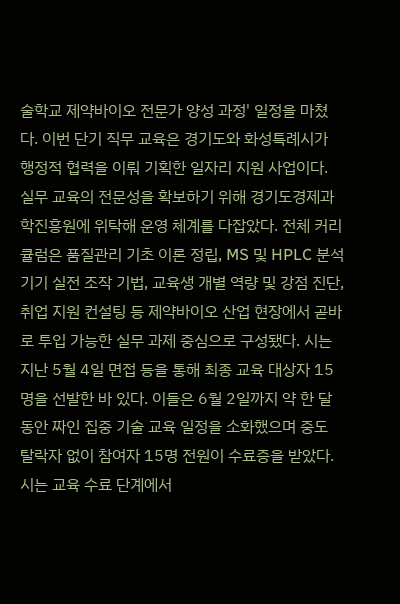술학교 제약바이오 전문가 양성 과정' 일정을 마쳤다. 이번 단기 직무 교육은 경기도와 화성특례시가 행정적 협력을 이뤄 기획한 일자리 지원 사업이다. 실무 교육의 전문성을 확보하기 위해 경기도경제과학진흥원에 위탁해 운영 체계를 다잡았다. 전체 커리큘럼은 품질관리 기초 이론 정립, MS 및 HPLC 분석기기 실전 조작 기법, 교육생 개별 역량 및 강점 진단, 취업 지원 컨설팅 등 제약바이오 산업 현장에서 곧바로 투입 가능한 실무 과제 중심으로 구성됐다. 시는 지난 5월 4일 면접 등을 통해 최종 교육 대상자 15명을 선발한 바 있다. 이들은 6월 2일까지 약 한 달 동안 짜인 집중 기술 교육 일정을 소화했으며 중도 탈락자 없이 참여자 15명 전원이 수료증을 받았다. 시는 교육 수료 단계에서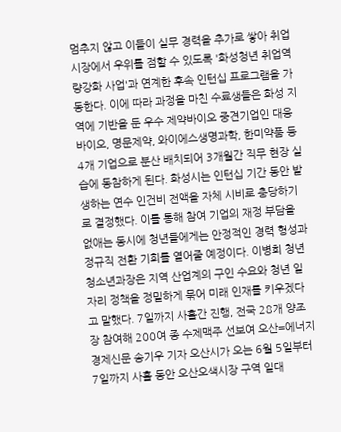멈추지 않고 이들이 실무 경력을 추가로 쌓아 취업 시장에서 우위를 점할 수 있도록 '화성청년 취업역량강화 사업'과 연계한 후속 인턴십 프로그램을 가동한다. 이에 따라 과정을 마친 수료생들은 화성 지역에 기반을 둔 우수 제약바이오 중견기업인 대웅바이오, 명문제약, 와이에스생명과학, 한미약품 등 4개 기업으로 분산 배치되어 3개월간 직무 현장 실습에 동참하게 된다. 화성시는 인턴십 기간 동안 발생하는 연수 인건비 전액을 자체 시비로 충당하기로 결정했다. 이를 통해 참여 기업의 재정 부담을 없애는 동시에 청년들에게는 안정적인 경력 형성과 정규직 전환 기회를 열어줄 예정이다. 이병희 청년청소년과장은 지역 산업계의 구인 수요와 청년 일자리 정책을 정밀하게 묶어 미래 인재를 키우겠다고 말했다. 7일까지 사흘간 진행, 전국 28개 양조장 참여해 200여 종 수제맥주 선보여 오산=에너지경제신문 송기우 기자 오산시가 오는 6월 5일부터 7일까지 사흘 동안 오산오색시장 구역 일대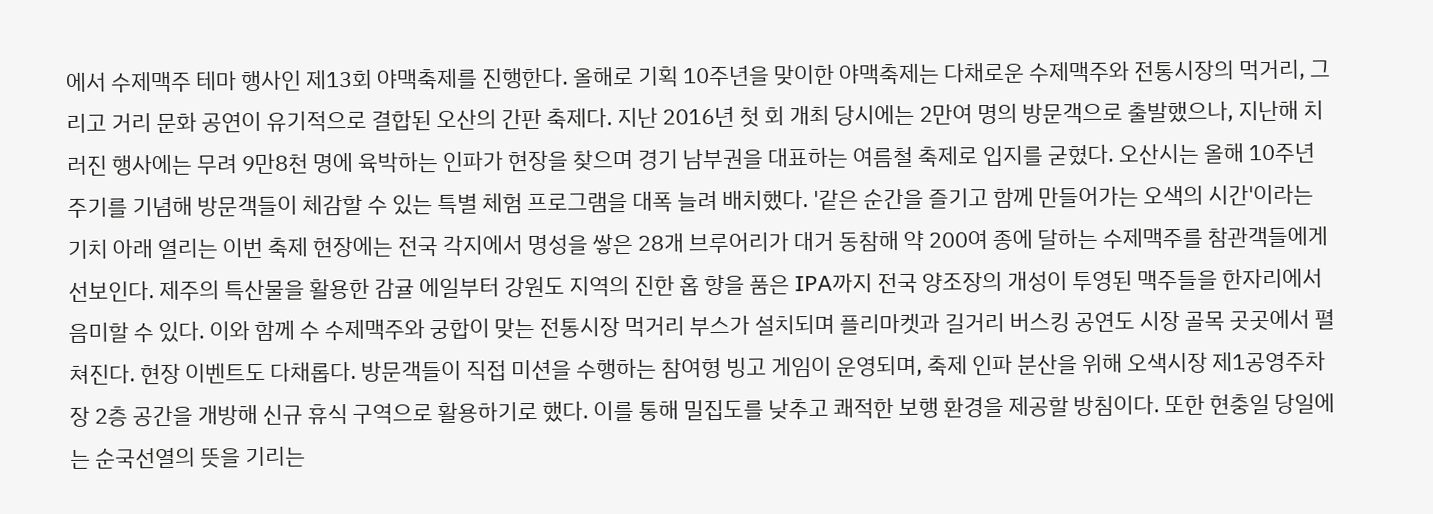에서 수제맥주 테마 행사인 제13회 야맥축제를 진행한다. 올해로 기획 10주년을 맞이한 야맥축제는 다채로운 수제맥주와 전통시장의 먹거리, 그리고 거리 문화 공연이 유기적으로 결합된 오산의 간판 축제다. 지난 2016년 첫 회 개최 당시에는 2만여 명의 방문객으로 출발했으나, 지난해 치러진 행사에는 무려 9만8천 명에 육박하는 인파가 현장을 찾으며 경기 남부권을 대표하는 여름철 축제로 입지를 굳혔다. 오산시는 올해 10주년 주기를 기념해 방문객들이 체감할 수 있는 특별 체험 프로그램을 대폭 늘려 배치했다. '같은 순간을 즐기고 함께 만들어가는 오색의 시간'이라는 기치 아래 열리는 이번 축제 현장에는 전국 각지에서 명성을 쌓은 28개 브루어리가 대거 동참해 약 200여 종에 달하는 수제맥주를 참관객들에게 선보인다. 제주의 특산물을 활용한 감귤 에일부터 강원도 지역의 진한 홉 향을 품은 IPA까지 전국 양조장의 개성이 투영된 맥주들을 한자리에서 음미할 수 있다. 이와 함께 수 수제맥주와 궁합이 맞는 전통시장 먹거리 부스가 설치되며 플리마켓과 길거리 버스킹 공연도 시장 골목 곳곳에서 펼쳐진다. 현장 이벤트도 다채롭다. 방문객들이 직접 미션을 수행하는 참여형 빙고 게임이 운영되며, 축제 인파 분산을 위해 오색시장 제1공영주차장 2층 공간을 개방해 신규 휴식 구역으로 활용하기로 했다. 이를 통해 밀집도를 낮추고 쾌적한 보행 환경을 제공할 방침이다. 또한 현충일 당일에는 순국선열의 뜻을 기리는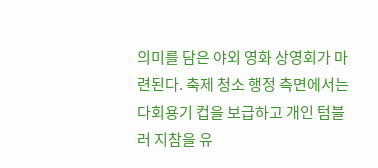의미를 담은 야외 영화 상영회가 마련된다. 축제 청소 행정 측면에서는 다회용기 컵을 보급하고 개인 텀블러 지참을 유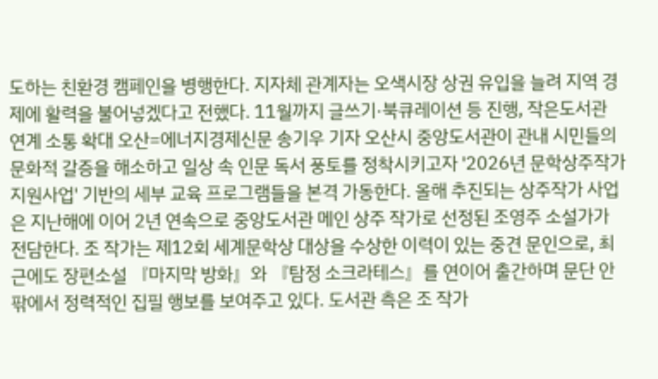도하는 친환경 캠페인을 병행한다. 지자체 관계자는 오색시장 상권 유입을 늘려 지역 경제에 활력을 불어넣겠다고 전했다. 11월까지 글쓰기·북큐레이션 등 진행, 작은도서관 연계 소통 확대 오산=에너지경제신문 송기우 기자 오산시 중앙도서관이 관내 시민들의 문화적 갈증을 해소하고 일상 속 인문 독서 풍토를 정착시키고자 '2026년 문학상주작가 지원사업' 기반의 세부 교육 프로그램들을 본격 가동한다. 올해 추진되는 상주작가 사업은 지난해에 이어 2년 연속으로 중앙도서관 메인 상주 작가로 선정된 조영주 소설가가 전담한다. 조 작가는 제12회 세계문학상 대상을 수상한 이력이 있는 중견 문인으로, 최근에도 장편소설 『마지막 방화』와 『탐정 소크라테스』를 연이어 출간하며 문단 안팎에서 정력적인 집필 행보를 보여주고 있다. 도서관 측은 조 작가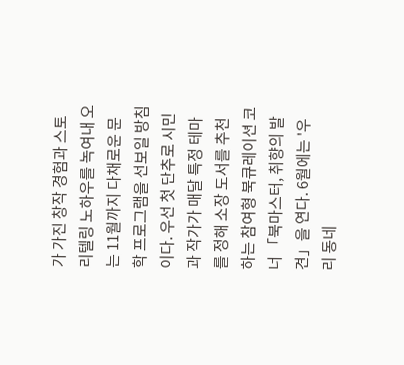가 가진 창작 경험과 스토리텔링 노하우를 녹여내 오는 11월까지 다채로운 문학 프로그램을 선보일 방침이다. 우선 첫 단추로 시민과 작가가 매달 특정 테마를 정해 소장 도서를 추천하는 참여형 북큐레이션 코너 「북마스터, 취향의 발견」을 연다. 6월에는 '우리 동네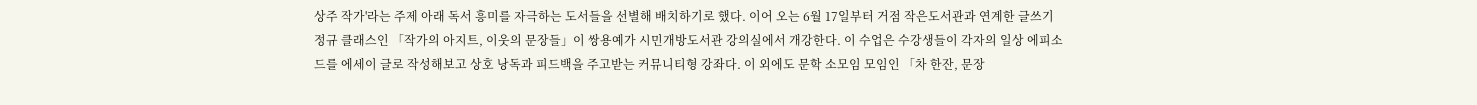상주 작가'라는 주제 아래 독서 흥미를 자극하는 도서들을 선별해 배치하기로 했다. 이어 오는 6월 17일부터 거점 작은도서관과 연계한 글쓰기 정규 클래스인 「작가의 아지트, 이웃의 문장들」이 쌍용예가 시민개방도서관 강의실에서 개강한다. 이 수업은 수강생들이 각자의 일상 에피소드를 에세이 글로 작성해보고 상호 낭독과 피드백을 주고받는 커뮤니티형 강좌다. 이 외에도 문학 소모임 모임인 「차 한잔, 문장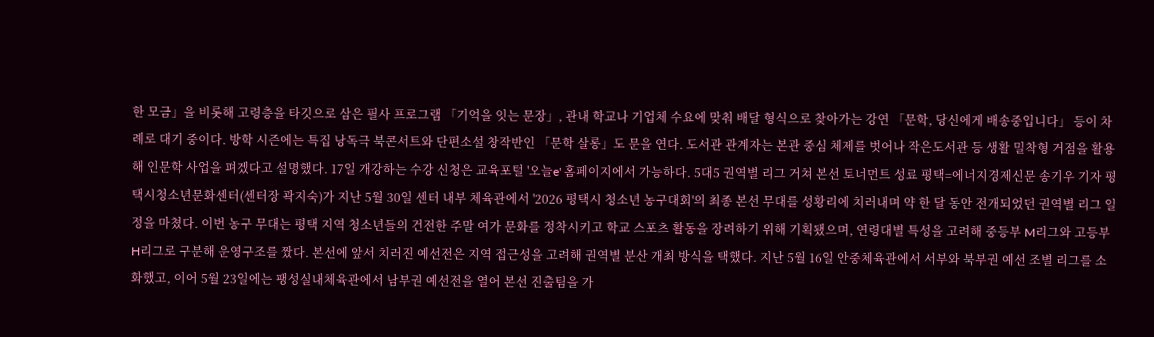한 모금」을 비롯해 고령층을 타깃으로 삼은 필사 프로그램 「기억을 잇는 문장」, 관내 학교나 기업체 수요에 맞춰 배달 형식으로 찾아가는 강연 「문학, 당신에게 배송중입니다」 등이 차례로 대기 중이다. 방학 시즌에는 특집 낭독극 북콘서트와 단편소설 창작반인 「문학 살롱」도 문을 연다. 도서관 관계자는 본관 중심 체제를 벗어나 작은도서관 등 생활 밀착형 거점을 활용해 인문학 사업을 펴겠다고 설명했다. 17일 개강하는 수강 신청은 교육포털 '오늘e' 홈페이지에서 가능하다. 5대5 권역별 리그 거쳐 본선 토너먼트 성료 평택=에너지경제신문 송기우 기자 평택시청소년문화센터(센터장 곽지숙)가 지난 5월 30일 센터 내부 체육관에서 '2026 평택시 청소년 농구대회'의 최종 본선 무대를 성황리에 치러내며 약 한 달 동안 전개되었던 권역별 리그 일정을 마쳤다. 이번 농구 무대는 평택 지역 청소년들의 건전한 주말 여가 문화를 정착시키고 학교 스포츠 활동을 장려하기 위해 기획됐으며, 연령대별 특성을 고려해 중등부 M리그와 고등부 H리그로 구분해 운영구조를 짰다. 본선에 앞서 치러진 예선전은 지역 접근성을 고려해 권역별 분산 개최 방식을 택했다. 지난 5월 16일 안중체육관에서 서부와 북부권 예선 조별 리그를 소화했고, 이어 5월 23일에는 팽성실내체육관에서 남부권 예선전을 열어 본선 진출팀을 가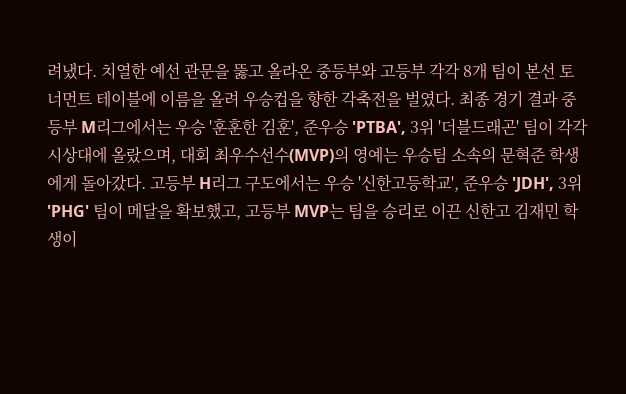려냈다. 치열한 예선 관문을 뚫고 올라온 중등부와 고등부 각각 8개 팀이 본선 토너먼트 테이블에 이름을 올려 우승컵을 향한 각축전을 벌였다. 최종 경기 결과 중등부 M리그에서는 우승 '훈훈한 김훈', 준우승 'PTBA', 3위 '더블드래곤' 팀이 각각 시상대에 올랐으며, 대회 최우수선수(MVP)의 영예는 우승팀 소속의 문혁준 학생에게 돌아갔다. 고등부 H리그 구도에서는 우승 '신한고등학교', 준우승 'JDH', 3위 'PHG' 팀이 메달을 확보했고, 고등부 MVP는 팀을 승리로 이끈 신한고 김재민 학생이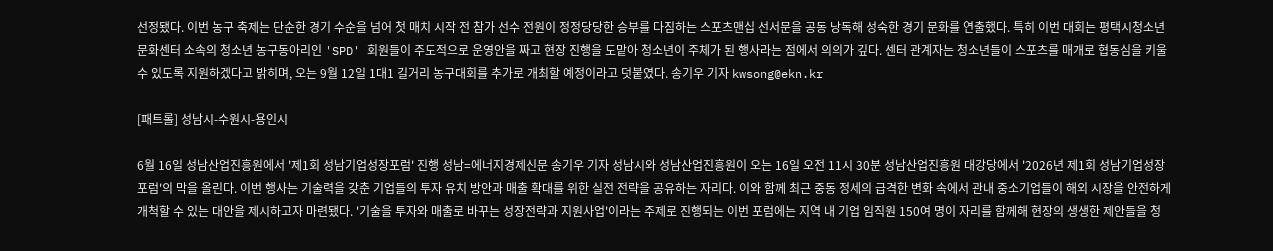선정됐다. 이번 농구 축제는 단순한 경기 수순을 넘어 첫 매치 시작 전 참가 선수 전원이 정정당당한 승부를 다짐하는 스포츠맨십 선서문을 공동 낭독해 성숙한 경기 문화를 연출했다. 특히 이번 대회는 평택시청소년문화센터 소속의 청소년 농구동아리인 'SPD' 회원들이 주도적으로 운영안을 짜고 현장 진행을 도맡아 청소년이 주체가 된 행사라는 점에서 의의가 깊다. 센터 관계자는 청소년들이 스포츠를 매개로 협동심을 키울 수 있도록 지원하겠다고 밝히며, 오는 9월 12일 1대1 길거리 농구대회를 추가로 개최할 예정이라고 덧붙였다. 송기우 기자 kwsong@ekn.kr

[패트롤] 성남시-수원시-용인시

6월 16일 성남산업진흥원에서 '제1회 성남기업성장포럼' 진행 성남=에너지경제신문 송기우 기자 성남시와 성남산업진흥원이 오는 16일 오전 11시 30분 성남산업진흥원 대강당에서 '2026년 제1회 성남기업성장포럼'의 막을 올린다. 이번 행사는 기술력을 갖춘 기업들의 투자 유치 방안과 매출 확대를 위한 실전 전략을 공유하는 자리다. 이와 함께 최근 중동 정세의 급격한 변화 속에서 관내 중소기업들이 해외 시장을 안전하게 개척할 수 있는 대안을 제시하고자 마련됐다. '기술을 투자와 매출로 바꾸는 성장전략과 지원사업'이라는 주제로 진행되는 이번 포럼에는 지역 내 기업 임직원 150여 명이 자리를 함께해 현장의 생생한 제안들을 청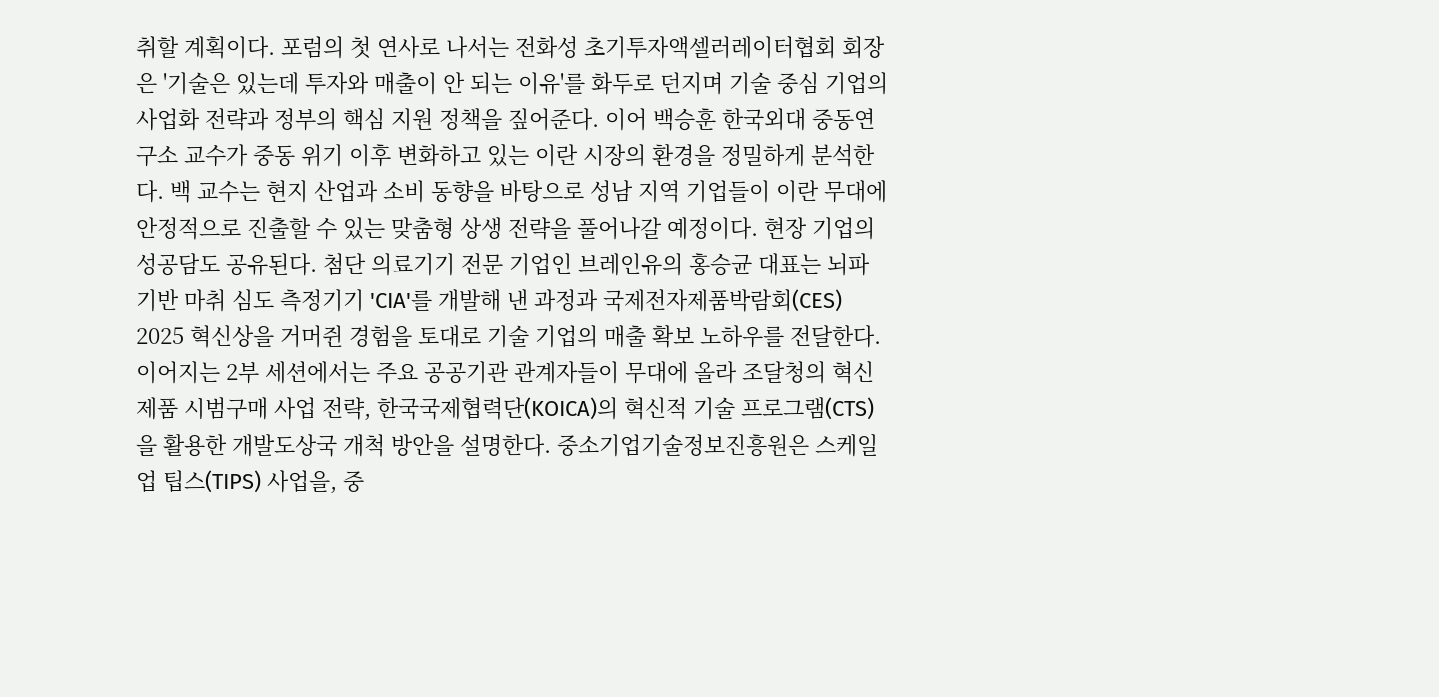취할 계획이다. 포럼의 첫 연사로 나서는 전화성 초기투자액셀러레이터협회 회장은 '기술은 있는데 투자와 매출이 안 되는 이유'를 화두로 던지며 기술 중심 기업의 사업화 전략과 정부의 핵심 지원 정책을 짚어준다. 이어 백승훈 한국외대 중동연구소 교수가 중동 위기 이후 변화하고 있는 이란 시장의 환경을 정밀하게 분석한다. 백 교수는 현지 산업과 소비 동향을 바탕으로 성남 지역 기업들이 이란 무대에 안정적으로 진출할 수 있는 맞춤형 상생 전략을 풀어나갈 예정이다. 현장 기업의 성공담도 공유된다. 첨단 의료기기 전문 기업인 브레인유의 홍승균 대표는 뇌파 기반 마취 심도 측정기기 'CIA'를 개발해 낸 과정과 국제전자제품박람회(CES) 2025 혁신상을 거머쥔 경험을 토대로 기술 기업의 매출 확보 노하우를 전달한다. 이어지는 2부 세션에서는 주요 공공기관 관계자들이 무대에 올라 조달청의 혁신제품 시범구매 사업 전략, 한국국제협력단(KOICA)의 혁신적 기술 프로그램(CTS)을 활용한 개발도상국 개척 방안을 설명한다. 중소기업기술정보진흥원은 스케일업 팁스(TIPS) 사업을, 중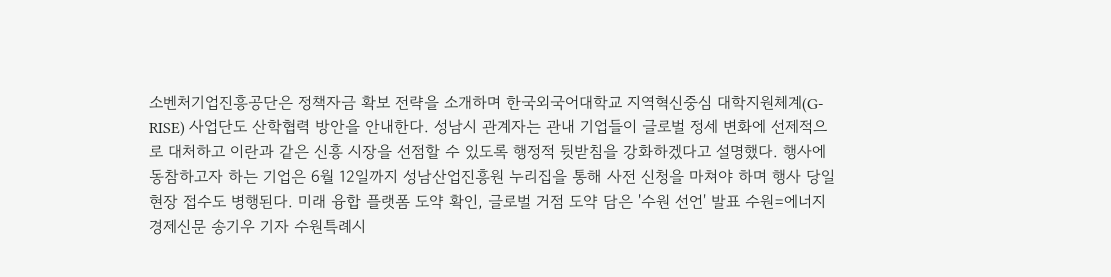소벤처기업진흥공단은 정책자금 확보 전략을 소개하며 한국외국어대학교 지역혁신중심 대학지원체계(G-RISE) 사업단도 산학협력 방안을 안내한다. 성남시 관계자는 관내 기업들이 글로벌 정세 변화에 선제적으로 대처하고 이란과 같은 신흥 시장을 선점할 수 있도록 행정적 뒷받침을 강화하겠다고 설명했다. 행사에 동참하고자 하는 기업은 6월 12일까지 성남산업진흥원 누리집을 통해 사전 신청을 마쳐야 하며 행사 당일 현장 접수도 병행된다. 미래 융합 플랫폼 도약 확인, 글로벌 거점 도약 담은 '수원 선언' 발표 수원=에너지경제신문 송기우 기자 수원특례시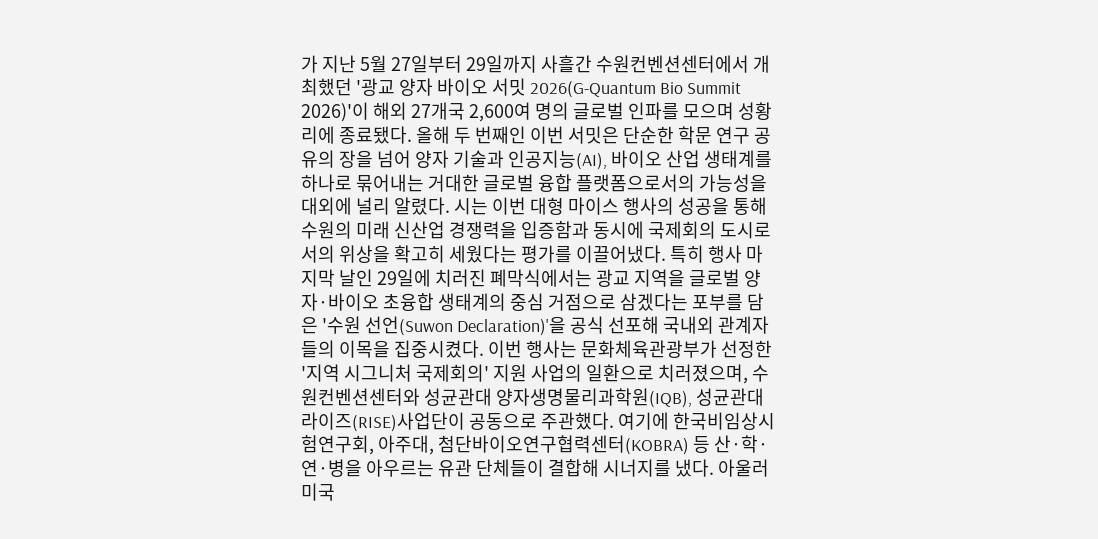가 지난 5월 27일부터 29일까지 사흘간 수원컨벤션센터에서 개최했던 '광교 양자 바이오 서밋 2026(G-Quantum Bio Summit 2026)'이 해외 27개국 2,600여 명의 글로벌 인파를 모으며 성황리에 종료됐다. 올해 두 번째인 이번 서밋은 단순한 학문 연구 공유의 장을 넘어 양자 기술과 인공지능(AI), 바이오 산업 생태계를 하나로 묶어내는 거대한 글로벌 융합 플랫폼으로서의 가능성을 대외에 널리 알렸다. 시는 이번 대형 마이스 행사의 성공을 통해 수원의 미래 신산업 경쟁력을 입증함과 동시에 국제회의 도시로서의 위상을 확고히 세웠다는 평가를 이끌어냈다. 특히 행사 마지막 날인 29일에 치러진 폐막식에서는 광교 지역을 글로벌 양자·바이오 초융합 생태계의 중심 거점으로 삼겠다는 포부를 담은 '수원 선언(Suwon Declaration)'을 공식 선포해 국내외 관계자들의 이목을 집중시켰다. 이번 행사는 문화체육관광부가 선정한 '지역 시그니처 국제회의' 지원 사업의 일환으로 치러졌으며, 수원컨벤션센터와 성균관대 양자생명물리과학원(IQB), 성균관대 라이즈(RISE)사업단이 공동으로 주관했다. 여기에 한국비임상시험연구회, 아주대, 첨단바이오연구협력센터(KOBRA) 등 산·학·연·병을 아우르는 유관 단체들이 결합해 시너지를 냈다. 아울러 미국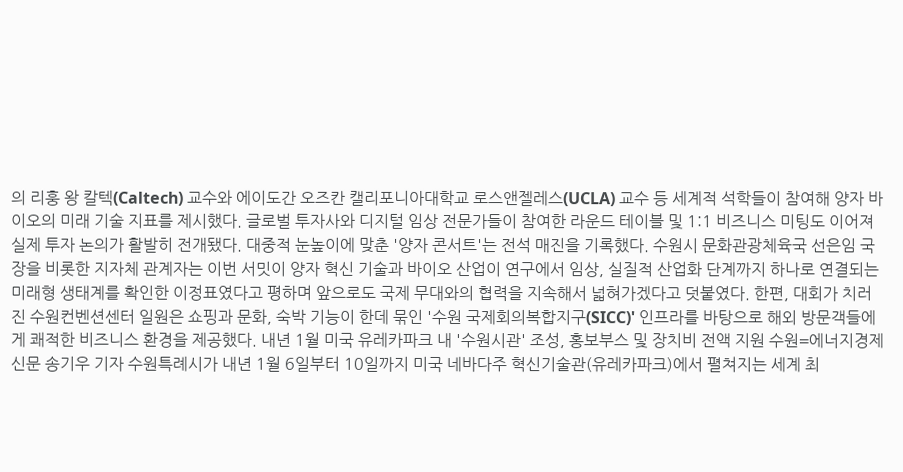의 리훙 왕 칼텍(Caltech) 교수와 에이도간 오즈칸 캘리포니아대학교 로스앤젤레스(UCLA) 교수 등 세계적 석학들이 참여해 양자 바이오의 미래 기술 지표를 제시했다. 글로벌 투자사와 디지털 임상 전문가들이 참여한 라운드 테이블 및 1:1 비즈니스 미팅도 이어져 실제 투자 논의가 활발히 전개됐다. 대중적 눈높이에 맞춘 '양자 콘서트'는 전석 매진을 기록했다. 수원시 문화관광체육국 선은임 국장을 비롯한 지자체 관계자는 이번 서밋이 양자 혁신 기술과 바이오 산업이 연구에서 임상, 실질적 산업화 단계까지 하나로 연결되는 미래형 생태계를 확인한 이정표였다고 평하며 앞으로도 국제 무대와의 협력을 지속해서 넓혀가겠다고 덧붙였다. 한편, 대회가 치러진 수원컨벤션센터 일원은 쇼핑과 문화, 숙박 기능이 한데 묶인 '수원 국제회의복합지구(SICC)' 인프라를 바탕으로 해외 방문객들에게 쾌적한 비즈니스 환경을 제공했다. 내년 1월 미국 유레카파크 내 '수원시관' 조성, 홍보부스 및 장치비 전액 지원 수원=에너지경제신문 송기우 기자 수원특례시가 내년 1월 6일부터 10일까지 미국 네바다주 혁신기술관(유레카파크)에서 펼쳐지는 세계 최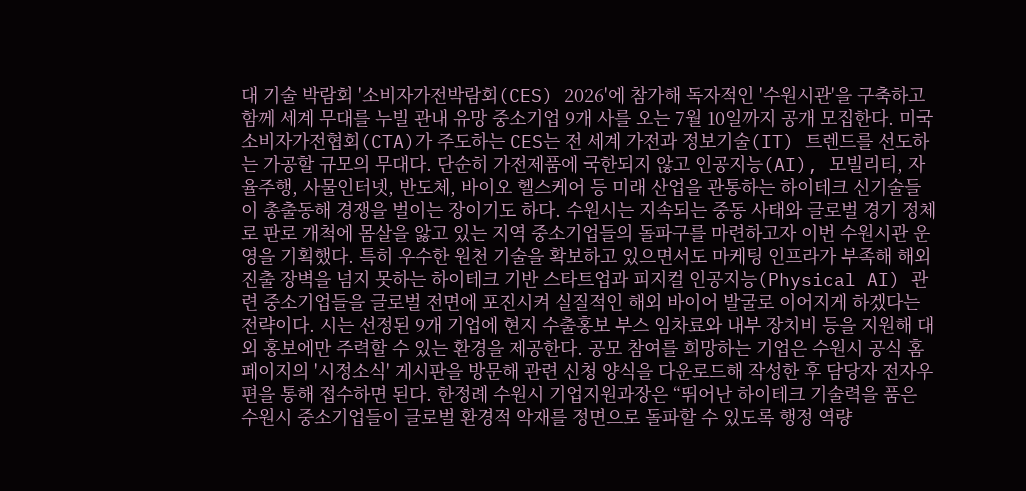대 기술 박람회 '소비자가전박람회(CES) 2026'에 참가해 독자적인 '수원시관'을 구축하고 함께 세계 무대를 누빌 관내 유망 중소기업 9개 사를 오는 7월 10일까지 공개 모집한다. 미국 소비자가전협회(CTA)가 주도하는 CES는 전 세계 가전과 정보기술(IT) 트렌드를 선도하는 가공할 규모의 무대다. 단순히 가전제품에 국한되지 않고 인공지능(AI), 모빌리티, 자율주행, 사물인터넷, 반도체, 바이오 헬스케어 등 미래 산업을 관통하는 하이테크 신기술들이 총출동해 경쟁을 벌이는 장이기도 하다. 수원시는 지속되는 중동 사태와 글로벌 경기 정체로 판로 개척에 몸살을 앓고 있는 지역 중소기업들의 돌파구를 마련하고자 이번 수원시관 운영을 기획했다. 특히 우수한 원천 기술을 확보하고 있으면서도 마케팅 인프라가 부족해 해외 진출 장벽을 넘지 못하는 하이테크 기반 스타트업과 피지컬 인공지능(Physical AI) 관련 중소기업들을 글로벌 전면에 포진시켜 실질적인 해외 바이어 발굴로 이어지게 하겠다는 전략이다. 시는 선정된 9개 기업에 현지 수출홍보 부스 임차료와 내부 장치비 등을 지원해 대외 홍보에만 주력할 수 있는 환경을 제공한다. 공모 참여를 희망하는 기업은 수원시 공식 홈페이지의 '시정소식' 게시판을 방문해 관련 신청 양식을 다운로드해 작성한 후 담당자 전자우편을 통해 접수하면 된다. 한정례 수원시 기업지원과장은 “뛰어난 하이테크 기술력을 품은 수원시 중소기업들이 글로벌 환경적 악재를 정면으로 돌파할 수 있도록 행정 역량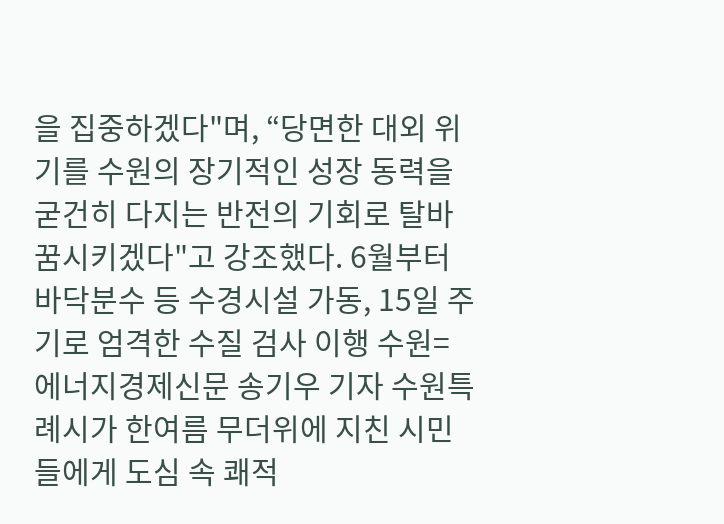을 집중하겠다"며, “당면한 대외 위기를 수원의 장기적인 성장 동력을 굳건히 다지는 반전의 기회로 탈바꿈시키겠다"고 강조했다. 6월부터 바닥분수 등 수경시설 가동, 15일 주기로 엄격한 수질 검사 이행 수원=에너지경제신문 송기우 기자 수원특례시가 한여름 무더위에 지친 시민들에게 도심 속 쾌적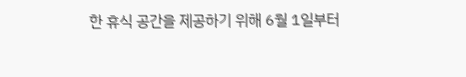한 휴식 공간을 제공하기 위해 6월 1일부터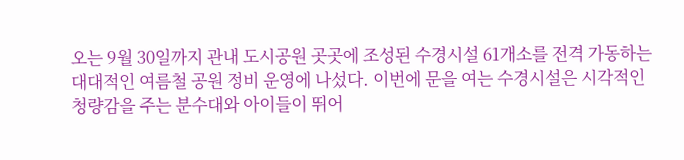오는 9월 30일까지 관내 도시공원 곳곳에 조성된 수경시설 61개소를 전격 가동하는 대대적인 여름철 공원 정비 운영에 나섰다. 이번에 문을 여는 수경시설은 시각적인 청량감을 주는 분수대와 아이들이 뛰어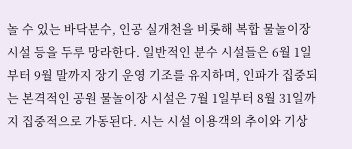놀 수 있는 바닥분수, 인공 실개천을 비롯해 복합 물놀이장 시설 등을 두루 망라한다. 일반적인 분수 시설들은 6월 1일부터 9월 말까지 장기 운영 기조를 유지하며, 인파가 집중되는 본격적인 공원 물놀이장 시설은 7월 1일부터 8월 31일까지 집중적으로 가동된다. 시는 시설 이용객의 추이와 기상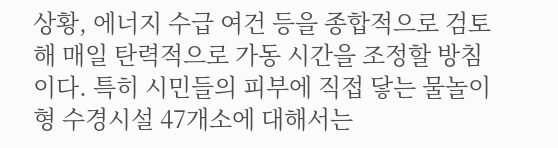상황, 에너지 수급 여건 등을 종합적으로 검토해 매일 탄력적으로 가동 시간을 조정할 방침이다. 특히 시민들의 피부에 직접 닿는 물놀이형 수경시설 47개소에 대해서는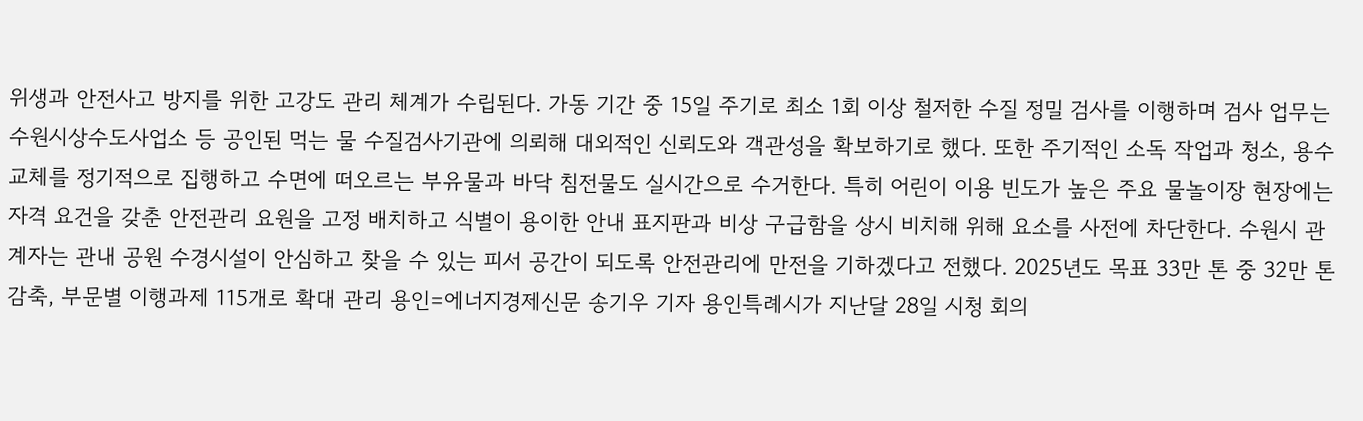위생과 안전사고 방지를 위한 고강도 관리 체계가 수립된다. 가동 기간 중 15일 주기로 최소 1회 이상 철저한 수질 정밀 검사를 이행하며 검사 업무는 수원시상수도사업소 등 공인된 먹는 물 수질검사기관에 의뢰해 대외적인 신뢰도와 객관성을 확보하기로 했다. 또한 주기적인 소독 작업과 청소, 용수 교체를 정기적으로 집행하고 수면에 떠오르는 부유물과 바닥 침전물도 실시간으로 수거한다. 특히 어린이 이용 빈도가 높은 주요 물놀이장 현장에는 자격 요건을 갖춘 안전관리 요원을 고정 배치하고 식별이 용이한 안내 표지판과 비상 구급함을 상시 비치해 위해 요소를 사전에 차단한다. 수원시 관계자는 관내 공원 수경시설이 안심하고 찾을 수 있는 피서 공간이 되도록 안전관리에 만전을 기하겠다고 전했다. 2025년도 목표 33만 톤 중 32만 톤 감축, 부문별 이행과제 115개로 확대 관리 용인=에너지경제신문 송기우 기자 용인특례시가 지난달 28일 시청 회의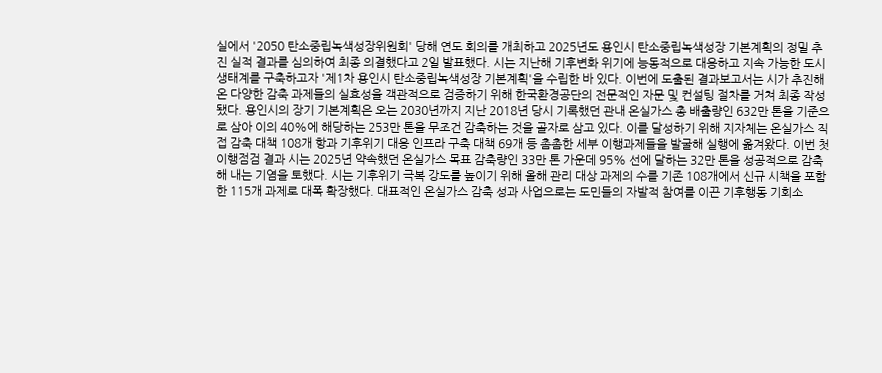실에서 '2050 탄소중립녹색성장위원회' 당해 연도 회의를 개최하고 2025년도 용인시 탄소중립녹색성장 기본계획의 정밀 추진 실적 결과를 심의하여 최종 의결했다고 2일 발표했다. 시는 지난해 기후변화 위기에 능동적으로 대응하고 지속 가능한 도시 생태계를 구축하고자 '제1차 용인시 탄소중립녹색성장 기본계획'을 수립한 바 있다. 이번에 도출된 결과보고서는 시가 추진해 온 다양한 감축 과제들의 실효성을 객관적으로 검증하기 위해 한국환경공단의 전문적인 자문 및 컨설팅 절차를 거쳐 최종 작성됐다. 용인시의 장기 기본계획은 오는 2030년까지 지난 2018년 당시 기록했던 관내 온실가스 총 배출량인 632만 톤을 기준으로 삼아 이의 40%에 해당하는 253만 톤을 무조건 감축하는 것을 골자로 삼고 있다. 이를 달성하기 위해 지자체는 온실가스 직접 감축 대책 108개 항과 기후위기 대응 인프라 구축 대책 69개 등 촘촘한 세부 이행과제들을 발굴해 실행에 옮겨왔다. 이번 첫 이행점검 결과 시는 2025년 약속했던 온실가스 목표 감축량인 33만 톤 가운데 95% 선에 달하는 32만 톤을 성공적으로 감축해 내는 기염을 토했다. 시는 기후위기 극복 강도를 높이기 위해 올해 관리 대상 과제의 수를 기존 108개에서 신규 시책을 포함한 115개 과제로 대폭 확장했다. 대표적인 온실가스 감축 성과 사업으로는 도민들의 자발적 참여를 이끈 기후행동 기회소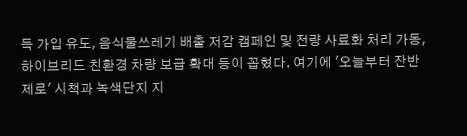득 가입 유도, 음식물쓰레기 배출 저감 캠페인 및 전량 사료화 처리 가동, 하이브리드 친환경 차량 보급 확대 등이 꼽혔다. 여기에 '오늘부터 잔반제로' 시책과 녹색단지 지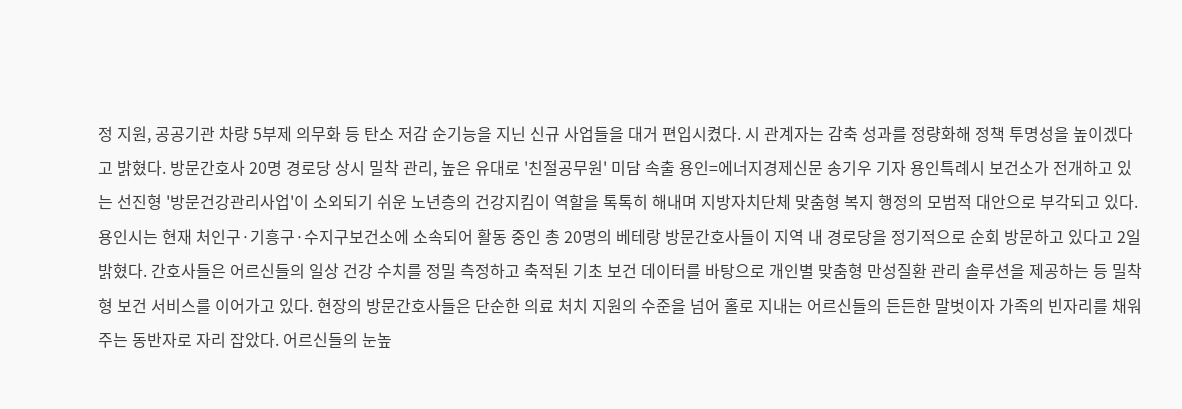정 지원, 공공기관 차량 5부제 의무화 등 탄소 저감 순기능을 지닌 신규 사업들을 대거 편입시켰다. 시 관계자는 감축 성과를 정량화해 정책 투명성을 높이겠다고 밝혔다. 방문간호사 20명 경로당 상시 밀착 관리, 높은 유대로 '친절공무원' 미담 속출 용인=에너지경제신문 송기우 기자 용인특례시 보건소가 전개하고 있는 선진형 '방문건강관리사업'이 소외되기 쉬운 노년층의 건강지킴이 역할을 톡톡히 해내며 지방자치단체 맞춤형 복지 행정의 모범적 대안으로 부각되고 있다. 용인시는 현재 처인구·기흥구·수지구보건소에 소속되어 활동 중인 총 20명의 베테랑 방문간호사들이 지역 내 경로당을 정기적으로 순회 방문하고 있다고 2일 밝혔다. 간호사들은 어르신들의 일상 건강 수치를 정밀 측정하고 축적된 기초 보건 데이터를 바탕으로 개인별 맞춤형 만성질환 관리 솔루션을 제공하는 등 밀착형 보건 서비스를 이어가고 있다. 현장의 방문간호사들은 단순한 의료 처치 지원의 수준을 넘어 홀로 지내는 어르신들의 든든한 말벗이자 가족의 빈자리를 채워주는 동반자로 자리 잡았다. 어르신들의 눈높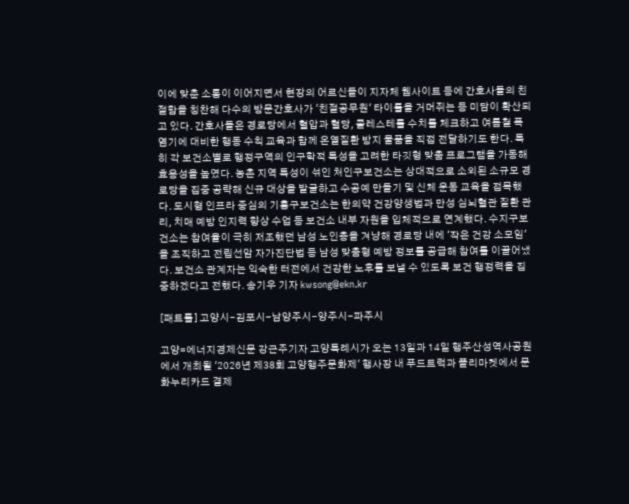이에 맞춘 소통이 이어지면서 현장의 어르신들이 지자체 웹사이트 등에 간호사들의 친절함을 칭찬해 다수의 방문간호사가 '친절공무원' 타이틀을 거머쥐는 등 미담이 확산되고 있다. 간호사들은 경로당에서 혈압과 혈당, 콜레스테롤 수치를 체크하고 여름철 폭염기에 대비한 행동 수칙 교육과 함께 온열질환 방지 물품을 직접 전달하기도 한다. 특히 각 보건소별로 행정구역의 인구학적 특성을 고려한 타깃형 맞춤 프로그램을 가동해 효용성을 높였다. 농촌 지역 특성이 섞인 처인구보건소는 상대적으로 소외된 소규모 경로당을 집중 공략해 신규 대상을 발굴하고 수공예 만들기 및 신체 운동 교육을 접목했다. 도시형 인프라 중심의 기흥구보건소는 한의약 건강양생법과 만성 심뇌혈관 질환 관리, 치매 예방 인지력 향상 수업 등 보건소 내부 자원을 입체적으로 연계했다. 수지구보건소는 참여율이 극히 저조했던 남성 노인층을 겨냥해 경로당 내에 '작은 건강 소모임'을 조직하고 전립선암 자가진단법 등 남성 맞춤형 예방 정보를 공급해 참여를 이끌어냈다. 보건소 관계자는 익숙한 터전에서 건강한 노후를 보낼 수 있도록 보건 행정력을 집중하겠다고 전했다. 송기우 기자 kwsong@ekn.kr

[패트롤] 고양시-김포시-남양주시-양주시-파주시

고양=에너지경제신문 강근주기자 고양특례시가 오는 13일과 14일 행주산성역사공원에서 개최될 '2026년 제38회 고양행주문화제' 행사장 내 푸드트럭과 플리마켓에서 문화누리카드 결제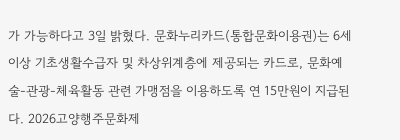가 가능하다고 3일 밝혔다. 문화누리카드(통합문화이용권)는 6세 이상 기초생활수급자 및 차상위계층에 제공되는 카드로, 문화예술-관광-체육활동 관련 가맹점을 이용하도록 연 15만원이 지급된다. 2026고양행주문화제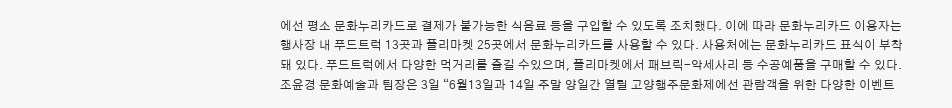에선 평소 문화누리카드로 결제가 불가능한 식음료 등을 구입할 수 있도록 조치했다. 이에 따라 문화누리카드 이용자는 행사장 내 푸드트럭 13곳과 플리마켓 25곳에서 문화누리카드를 사용할 수 있다. 사용처에는 문화누리카드 표식이 부착돼 있다. 푸드트럭에서 다양한 먹거리를 즐길 수있으며, 플리마켓에서 패브릭-악세사리 등 수공예품을 구매할 수 있다. 조윤경 문화예술과 팀장은 3일 “6월13일과 14일 주말 양일간 열릴 고양행주문화제에선 관람객을 위한 다양한 이벤트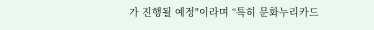가 진행될 예정"이라며 “특히 문화누리카드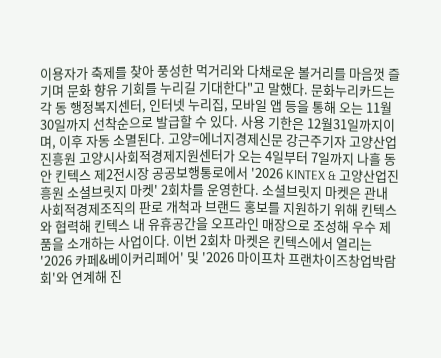이용자가 축제를 찾아 풍성한 먹거리와 다채로운 볼거리를 마음껏 즐기며 문화 향유 기회를 누리길 기대한다"고 말했다. 문화누리카드는 각 동 행정복지센터, 인터넷 누리집, 모바일 앱 등을 통해 오는 11월30일까지 선착순으로 발급할 수 있다. 사용 기한은 12월31일까지이며, 이후 자동 소멸된다. 고양=에너지경제신문 강근주기자 고양산업진흥원 고양시사회적경제지원센터가 오는 4일부터 7일까지 나흘 동안 킨텍스 제2전시장 공공보행통로에서 '2026 KINTEX & 고양산업진흥원 소셜브릿지 마켓' 2회차를 운영한다. 소셜브릿지 마켓은 관내 사회적경제조직의 판로 개척과 브랜드 홍보를 지원하기 위해 킨텍스와 협력해 킨텍스 내 유휴공간을 오프라인 매장으로 조성해 우수 제품을 소개하는 사업이다. 이번 2회차 마켓은 킨텍스에서 열리는 '2026 카페&베이커리페어' 및 '2026 마이프차 프랜차이즈창업박람회'와 연계해 진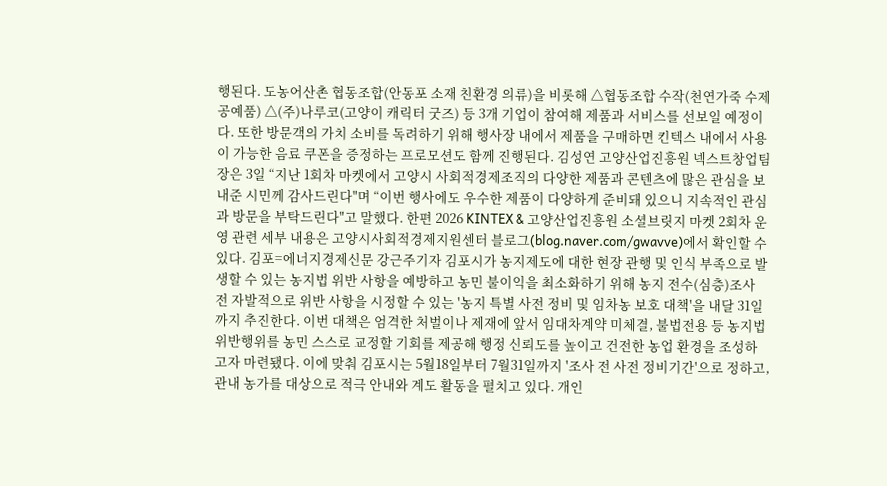행된다. 도농어산촌 협동조합(안동포 소재 친환경 의류)을 비롯해 △협동조합 수작(천연가죽 수제 공예품) △(주)나루코(고양이 캐릭터 굿즈) 등 3개 기업이 참여해 제품과 서비스를 선보일 예정이다. 또한 방문객의 가치 소비를 독려하기 위해 행사장 내에서 제품을 구매하면 킨텍스 내에서 사용이 가능한 음료 쿠폰을 증정하는 프로모션도 함께 진행된다. 김성연 고양산업진흥원 넥스트창업팀장은 3일 “지난 1회차 마켓에서 고양시 사회적경제조직의 다양한 제품과 콘텐츠에 많은 관심을 보내준 시민께 감사드린다"며 “이번 행사에도 우수한 제품이 다양하게 준비돼 있으니 지속적인 관심과 방문을 부탁드린다"고 말했다. 한편 2026 KINTEX & 고양산업진흥원 소셜브릿지 마켓 2회차 운영 관련 세부 내용은 고양시사회적경제지원센터 블로그(blog.naver.com/gwavve)에서 확인할 수 있다. 김포=에너지경제신문 강근주기자 김포시가 농지제도에 대한 현장 관행 및 인식 부족으로 발생할 수 있는 농지법 위반 사항을 예방하고 농민 불이익을 최소화하기 위해 농지 전수(심층)조사 전 자발적으로 위반 사항을 시정할 수 있는 '농지 특별 사전 정비 및 임차농 보호 대책'을 내달 31일까지 추진한다. 이번 대책은 엄격한 처벌이나 제재에 앞서 임대차계약 미체결, 불법전용 등 농지법 위반행위를 농민 스스로 교정할 기회를 제공해 행정 신뢰도를 높이고 건전한 농업 환경을 조성하고자 마련됐다. 이에 맞춰 김포시는 5월18일부터 7월31일까지 '조사 전 사전 정비기간'으로 정하고, 관내 농가를 대상으로 적극 안내와 계도 활동을 펼치고 있다. 개인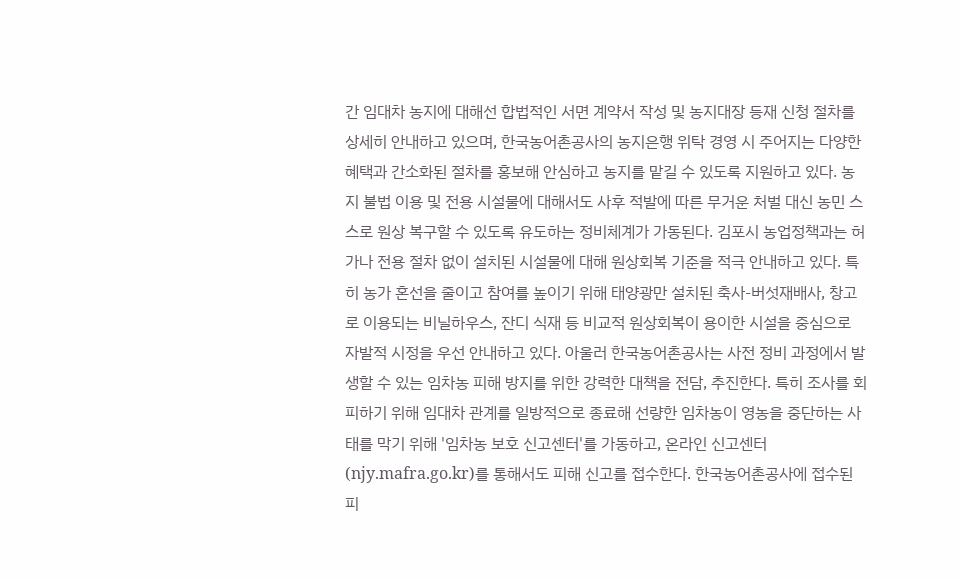간 임대차 농지에 대해선 합법적인 서면 계약서 작성 및 농지대장 등재 신청 절차를 상세히 안내하고 있으며, 한국농어촌공사의 농지은행 위탁 경영 시 주어지는 다양한 혜택과 간소화된 절차를 홍보해 안심하고 농지를 맡길 수 있도록 지원하고 있다. 농지 불법 이용 및 전용 시설물에 대해서도 사후 적발에 따른 무거운 처벌 대신 농민 스스로 원상 복구할 수 있도록 유도하는 정비체계가 가동된다. 김포시 농업정책과는 허가나 전용 절차 없이 설치된 시설물에 대해 원상회복 기준을 적극 안내하고 있다. 특히 농가 혼선을 줄이고 참여를 높이기 위해 태양광만 설치된 축사-버섯재배사, 창고로 이용되는 비닐하우스, 잔디 식재 등 비교적 원상회복이 용이한 시설을 중심으로 자발적 시정을 우선 안내하고 있다. 아울러 한국농어촌공사는 사전 정비 과정에서 발생할 수 있는 임차농 피해 방지를 위한 강력한 대책을 전담, 추진한다. 특히 조사를 회피하기 위해 임대차 관계를 일방적으로 종료해 선량한 임차농이 영농을 중단하는 사태를 막기 위해 '임차농 보호 신고센터'를 가동하고, 온라인 신고센터(njy.mafra.go.kr)를 통해서도 피해 신고를 접수한다. 한국농어촌공사에 접수된 피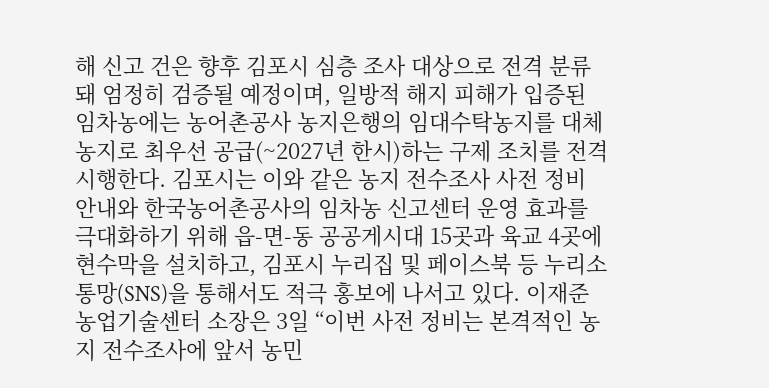해 신고 건은 향후 김포시 심층 조사 대상으로 전격 분류돼 엄정히 검증될 예정이며, 일방적 해지 피해가 입증된 임차농에는 농어촌공사 농지은행의 임대수탁농지를 대체농지로 최우선 공급(~2027년 한시)하는 구제 조치를 전격 시행한다. 김포시는 이와 같은 농지 전수조사 사전 정비 안내와 한국농어촌공사의 임차농 신고센터 운영 효과를 극대화하기 위해 읍-면-동 공공게시대 15곳과 육교 4곳에 현수막을 설치하고, 김포시 누리집 및 페이스북 등 누리소통망(SNS)을 통해서도 적극 홍보에 나서고 있다. 이재준 농업기술센터 소장은 3일 “이번 사전 정비는 본격적인 농지 전수조사에 앞서 농민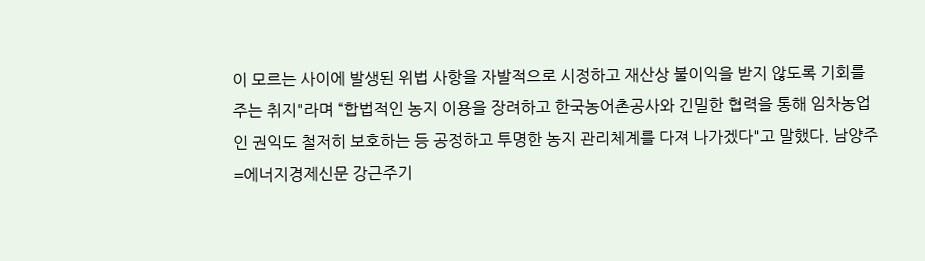이 모르는 사이에 발생된 위법 사항을 자발적으로 시정하고 재산상 불이익을 받지 않도록 기회를 주는 취지"라며 “합법적인 농지 이용을 장려하고 한국농어촌공사와 긴밀한 협력을 통해 임차농업인 권익도 철저히 보호하는 등 공정하고 투명한 농지 관리체계를 다져 나가겠다"고 말했다. 남양주=에너지경제신문 강근주기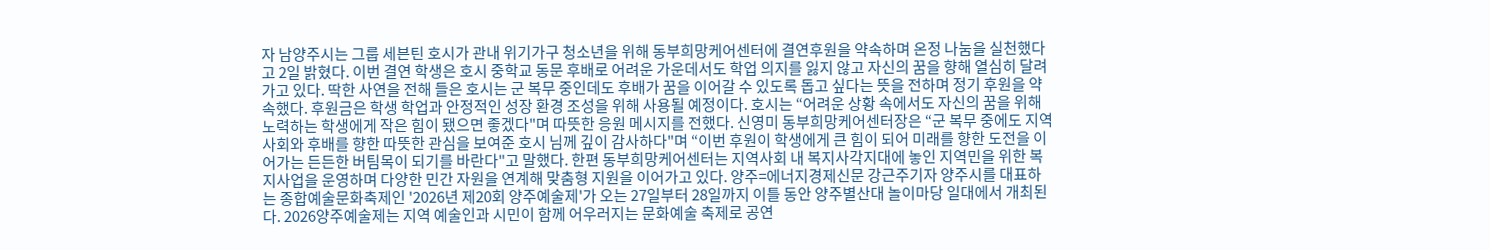자 남양주시는 그룹 세븐틴 호시가 관내 위기가구 청소년을 위해 동부희망케어센터에 결연후원을 약속하며 온정 나눔을 실천했다고 2일 밝혔다. 이번 결연 학생은 호시 중학교 동문 후배로 어려운 가운데서도 학업 의지를 잃지 않고 자신의 꿈을 향해 열심히 달려가고 있다. 딱한 사연을 전해 들은 호시는 군 복무 중인데도 후배가 꿈을 이어갈 수 있도록 돕고 싶다는 뜻을 전하며 정기 후원을 약속했다. 후원금은 학생 학업과 안정적인 성장 환경 조성을 위해 사용될 예정이다. 호시는 “어려운 상황 속에서도 자신의 꿈을 위해 노력하는 학생에게 작은 힘이 됐으면 좋겠다"며 따뜻한 응원 메시지를 전했다. 신영미 동부희망케어센터장은 “군 복무 중에도 지역사회와 후배를 향한 따뜻한 관심을 보여준 호시 님께 깊이 감사하다"며 “이번 후원이 학생에게 큰 힘이 되어 미래를 향한 도전을 이어가는 든든한 버팀목이 되기를 바란다"고 말했다. 한편 동부희망케어센터는 지역사회 내 복지사각지대에 놓인 지역민을 위한 복지사업을 운영하며 다양한 민간 자원을 연계해 맞춤형 지원을 이어가고 있다. 양주=에너지경제신문 강근주기자 양주시를 대표하는 종합예술문화축제인 '2026년 제20회 양주예술제'가 오는 27일부터 28일까지 이틀 동안 양주별산대 놀이마당 일대에서 개최된다. 2026양주예술제는 지역 예술인과 시민이 함께 어우러지는 문화예술 축제로 공연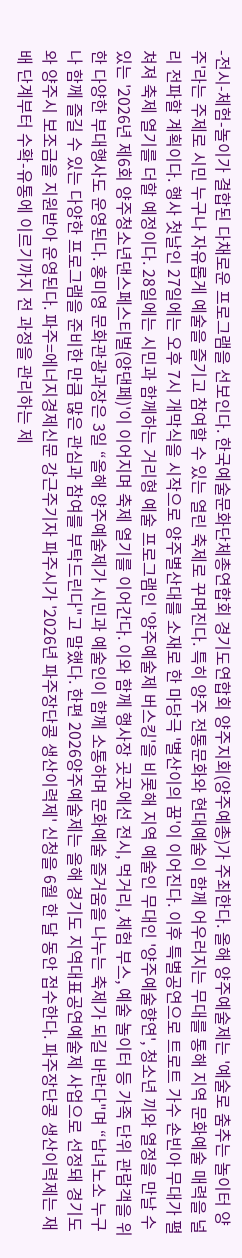-전시-체험-놀이가 결합된 다채로운 프로그램을 선보인다. 한국예술문화단체총연합회 경기도연합회 양주지회(양주예총)가 주최한다. 올해 양주예술제는 '예술로 춤추는 놀이터 양주'라는 주제로 시민 누구나 자유롭게 예술을 즐기고 참여할 수 있는 열린 축제로 꾸며진다. 특히 양주 전통문화와 현대예술이 함께 어우러지는 무대를 통해 지역 문화예술 매력을 널리 전파할 계획이다. 행사 첫날인 27일에는 오후 7시 개막식을 시작으로 양주별산대를 소재로 한 마당극 '별산이의 꿈'이 이어진다. 이후 특별공연으로 트로트 가수 손빈아 무대가 펼쳐져 축제 열기를 더할 예정이다. 28일에는 시민과 함께하는 거리형 예술 프로그램인 '양주예술제 버스킹'을 비롯해 지역 예술인 무대인 '양주예술향연', 청소년 끼와 열정을 만날 수 있는 '2026년 제6회 양주청소년댄스페스티벌(양댄페)'이 이어지며 축제 열기를 이어간다. 이와 함께 행사장 곳곳에선 전시, 먹거리, 체험 부스, 예술 놀이터 등 가족 단위 관람객을 위한 다양한 부대행사도 운영된다. 홍미영 문화관광과장은 3일 “올해 양주예술제가 시민과 예술인이 함께 소통하며 문화예술 즐거움을 나누는 축제가 되길 바란다"며 “남녀노소 누구나 함께 즐길 수 있는 다양한 프로그램을 준비한 만큼 많은 관심과 참여를 부탁드린다"고 말했다. 한편 2026양주예술제는 올해 경기도 지역대표공연예술제 사업으로 선정돼 경기도와 양주시 보조금을 지원받아 운영된다. 파주=에너지경제신문 강근주기자 파주시가 '2026년 파주장단콩 생산이력제' 신청을 6월 한 달 동안 접수한다. 파주장단콩 생산이력제는 재배 단계부터 수확-유통에 이르기까지 전 과정을 관리하는 제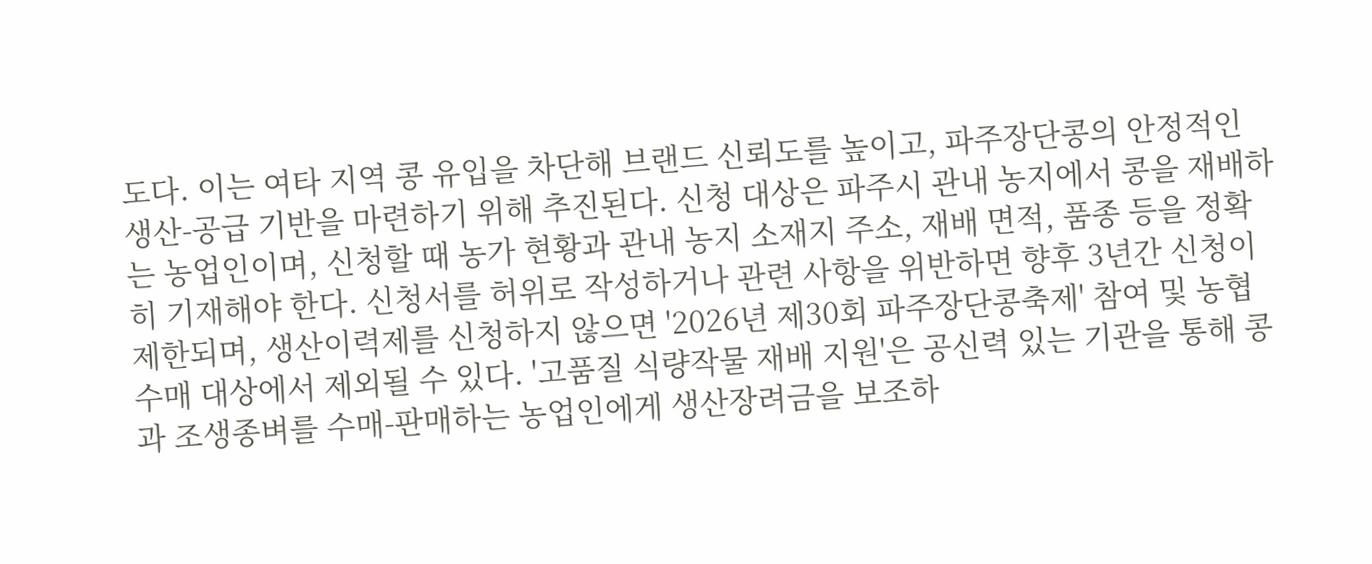도다. 이는 여타 지역 콩 유입을 차단해 브랜드 신뢰도를 높이고, 파주장단콩의 안정적인 생산-공급 기반을 마련하기 위해 추진된다. 신청 대상은 파주시 관내 농지에서 콩을 재배하는 농업인이며, 신청할 때 농가 현황과 관내 농지 소재지 주소, 재배 면적, 품종 등을 정확히 기재해야 한다. 신청서를 허위로 작성하거나 관련 사항을 위반하면 향후 3년간 신청이 제한되며, 생산이력제를 신청하지 않으면 '2026년 제30회 파주장단콩축제' 참여 및 농협 수매 대상에서 제외될 수 있다. '고품질 식량작물 재배 지원'은 공신력 있는 기관을 통해 콩과 조생종벼를 수매-판매하는 농업인에게 생산장려금을 보조하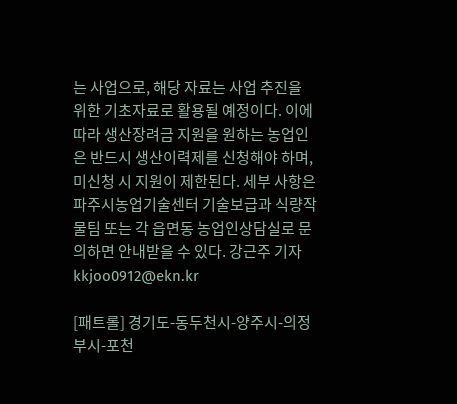는 사업으로, 해당 자료는 사업 추진을 위한 기초자료로 활용될 예정이다. 이에 따라 생산장려금 지원을 원하는 농업인은 반드시 생산이력제를 신청해야 하며, 미신청 시 지원이 제한된다. 세부 사항은 파주시농업기술센터 기술보급과 식량작물팀 또는 각 읍면동 농업인상담실로 문의하면 안내받을 수 있다. 강근주 기자 kkjoo0912@ekn.kr

[패트롤] 경기도-동두천시-양주시-의정부시-포천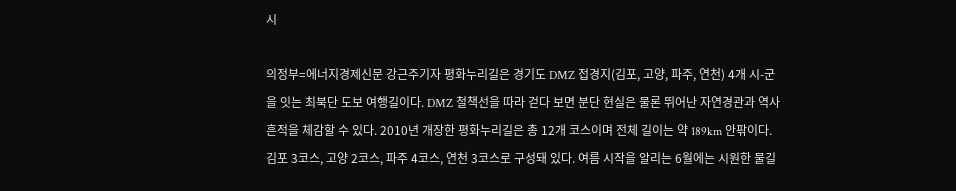시

의정부=에너지경제신문 강근주기자 평화누리길은 경기도 DMZ 접경지(김포, 고양, 파주, 연천) 4개 시-군을 잇는 최북단 도보 여행길이다. DMZ 철책선을 따라 걷다 보면 분단 현실은 물론 뛰어난 자연경관과 역사 흔적을 체감할 수 있다. 2010년 개장한 평화누리길은 총 12개 코스이며 전체 길이는 약 189km 안팎이다. 김포 3코스, 고양 2코스, 파주 4코스, 연천 3코스로 구성돼 있다. 여름 시작을 알리는 6월에는 시원한 물길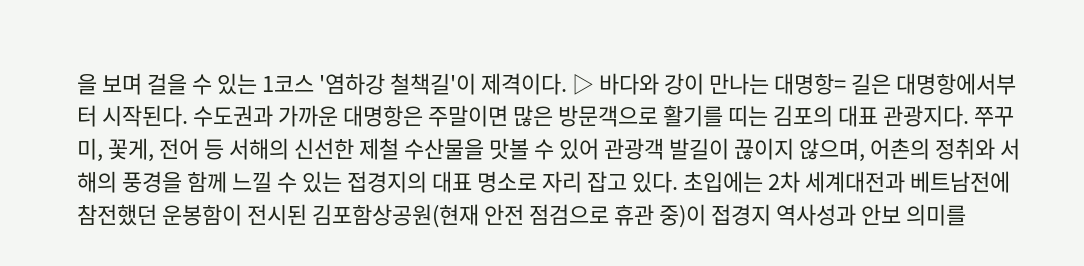을 보며 걸을 수 있는 1코스 '염하강 철책길'이 제격이다. ▷ 바다와 강이 만나는 대명항= 길은 대명항에서부터 시작된다. 수도권과 가까운 대명항은 주말이면 많은 방문객으로 활기를 띠는 김포의 대표 관광지다. 쭈꾸미, 꽃게, 전어 등 서해의 신선한 제철 수산물을 맛볼 수 있어 관광객 발길이 끊이지 않으며, 어촌의 정취와 서해의 풍경을 함께 느낄 수 있는 접경지의 대표 명소로 자리 잡고 있다. 초입에는 2차 세계대전과 베트남전에 참전했던 운봉함이 전시된 김포함상공원(현재 안전 점검으로 휴관 중)이 접경지 역사성과 안보 의미를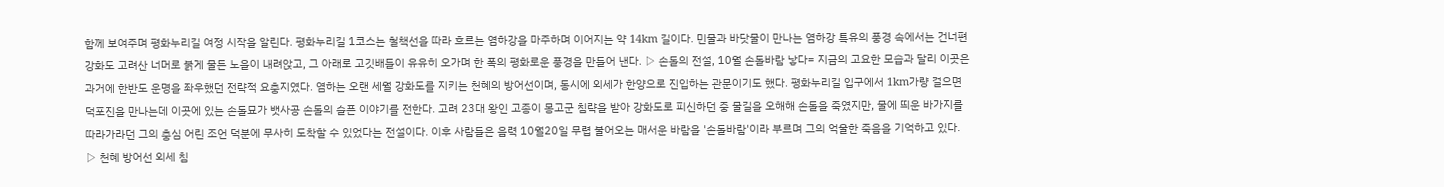함께 보여주며 평화누리길 여정 시작을 알린다. 평화누리길 1코스는 철책선을 따라 흐르는 염하강을 마주하며 이어지는 약 14km 길이다. 민물과 바닷물이 만나는 염하강 특유의 풍경 속에서는 건너편 강화도 고려산 너머로 붉게 물든 노을이 내려앉고, 그 아래로 고깃배들이 유유히 오가며 한 폭의 평화로운 풍경을 만들어 낸다. ▷ 손돌의 전설, 10월 손돌바람 낳다= 지금의 고요한 모습과 달리 이곳은 과거에 한반도 운명을 좌우했던 전략적 요충지였다. 염하는 오랜 세월 강화도를 지키는 천혜의 방어선이며, 동시에 외세가 한양으로 진입하는 관문이기도 했다. 평화누리길 입구에서 1km가량 걸으면 덕포진을 만나는데 이곳에 있는 손돌묘가 뱃사공 손돌의 슬픈 이야기를 전한다. 고려 23대 왕인 고종이 몽고군 침략을 받아 강화도로 피신하던 중 물길을 오해해 손돌을 죽였지만, 물에 띄운 바가지를 따라가라던 그의 충심 어린 조언 덕분에 무사히 도착할 수 있었다는 전설이다. 이후 사람들은 음력 10월20일 무렵 불어오는 매서운 바람을 '손돌바람'이라 부르며 그의 억울한 죽음을 기억하고 있다. ▷ 천혜 방어선 외세 침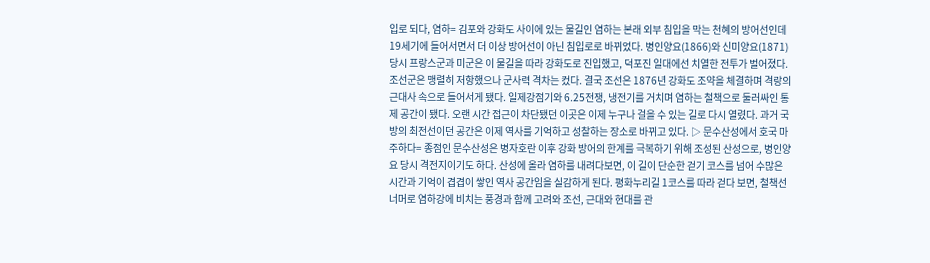입로 되다, 염하= 김포와 강화도 사이에 있는 물길인 염하는 본래 외부 침입을 막는 천혜의 방어선인데 19세기에 들어서면서 더 이상 방어선이 아닌 침입로로 바뀌었다. 병인양요(1866)와 신미양요(1871) 당시 프랑스군과 미군은 이 물길을 따라 강화도로 진입했고, 덕포진 일대에선 치열한 전투가 벌어졌다. 조선군은 맹렬히 저항했으나 군사력 격차는 컸다. 결국 조선은 1876년 강화도 조약을 체결하며 격랑의 근대사 속으로 들어서게 됐다. 일제강점기와 6.25전쟁, 냉전기를 거치며 염하는 철책으로 둘러싸인 통제 공간이 됐다. 오랜 시간 접근이 차단됐던 이곳은 이제 누구나 걸을 수 있는 길로 다시 열렸다. 과거 국방의 최전선이던 공간은 이제 역사를 기억하고 성찰하는 장소로 바뀌고 있다. ▷ 문수산성에서 호국 마주하다= 종점인 문수산성은 병자호란 이후 강화 방어의 한계를 극복하기 위해 조성된 산성으로, 병인양요 당시 격전지이기도 하다. 산성에 올라 염하를 내려다보면, 이 길이 단순한 걷기 코스를 넘어 수많은 시간과 기억이 겹겹이 쌓인 역사 공간임을 실감하게 된다. 평화누리길 1코스를 따라 걷다 보면, 철책선 너머로 염하강에 비치는 풍경과 함께 고려와 조선, 근대와 현대를 관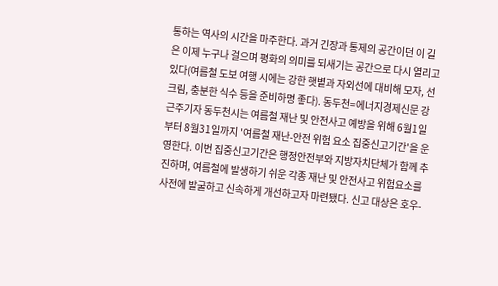통하는 역사의 시간을 마주한다. 과거 긴장과 통제의 공간이던 이 길은 이제 누구나 걸으며 평화의 의미를 되새기는 공간으로 다시 열리고 있다(여름철 도보 여행 시에는 강한 햇볕과 자외선에 대비해 모자, 선크림, 충분한 식수 등을 준비하명 좋다). 동두천=에너지경제신문 강근주기자 동두천시는 여름철 재난 및 안전사고 예방을 위해 6월1일부터 8월31일까지 '여름철 재난-안전 위험 요소 집중신고기간'을 운영한다. 이번 집중신고기간은 행정안전부와 지방자치단체가 함께 추진하며, 여름철에 발생하기 쉬운 각종 재난 및 안전사고 위험요소를 사전에 발굴하고 신속하게 개선하고자 마련됐다. 신고 대상은 호우-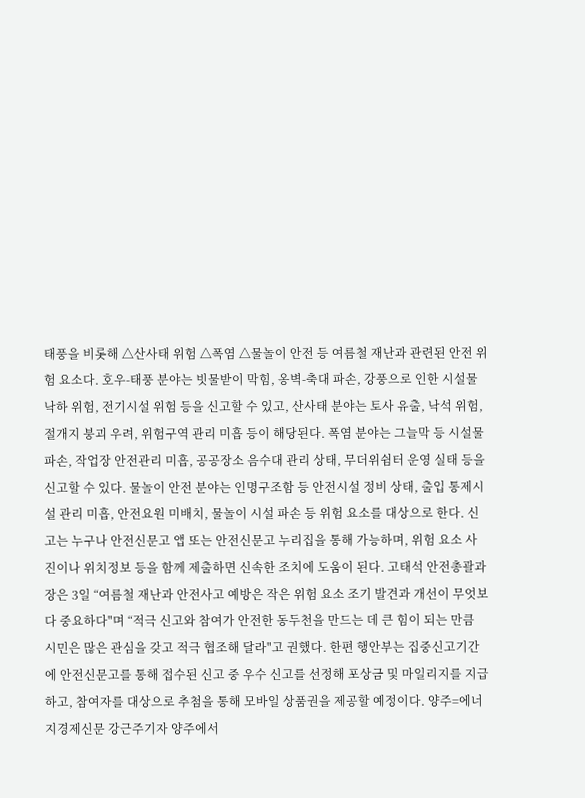태풍을 비롯해 △산사태 위험 △폭염 △물놀이 안전 등 여름철 재난과 관련된 안전 위험 요소다. 호우-태풍 분야는 빗물받이 막힘, 옹벽-축대 파손, 강풍으로 인한 시설물 낙하 위험, 전기시설 위험 등을 신고할 수 있고, 산사태 분야는 토사 유출, 낙석 위험, 절개지 붕괴 우려, 위험구역 관리 미흡 등이 해당된다. 폭염 분야는 그늘막 등 시설물 파손, 작업장 안전관리 미흡, 공공장소 음수대 관리 상태, 무더위쉼터 운영 실태 등을 신고할 수 있다. 물놀이 안전 분야는 인명구조함 등 안전시설 정비 상태, 출입 통제시설 관리 미흡, 안전요원 미배치, 물놀이 시설 파손 등 위험 요소를 대상으로 한다. 신고는 누구나 안전신문고 앱 또는 안전신문고 누리집을 통해 가능하며, 위험 요소 사진이나 위치정보 등을 함께 제출하면 신속한 조치에 도움이 된다. 고태석 안전총괄과장은 3일 “여름철 재난과 안전사고 예방은 작은 위험 요소 조기 발견과 개선이 무엇보다 중요하다"며 “적극 신고와 참여가 안전한 동두천을 만드는 데 큰 힘이 되는 만큼 시민은 많은 관심을 갖고 적극 협조해 달라"고 권했다. 한편 행안부는 집중신고기간에 안전신문고를 통해 접수된 신고 중 우수 신고를 선정해 포상금 및 마일리지를 지급하고, 참여자를 대상으로 추첨을 통해 모바일 상품권을 제공할 예정이다. 양주=에너지경제신문 강근주기자 양주에서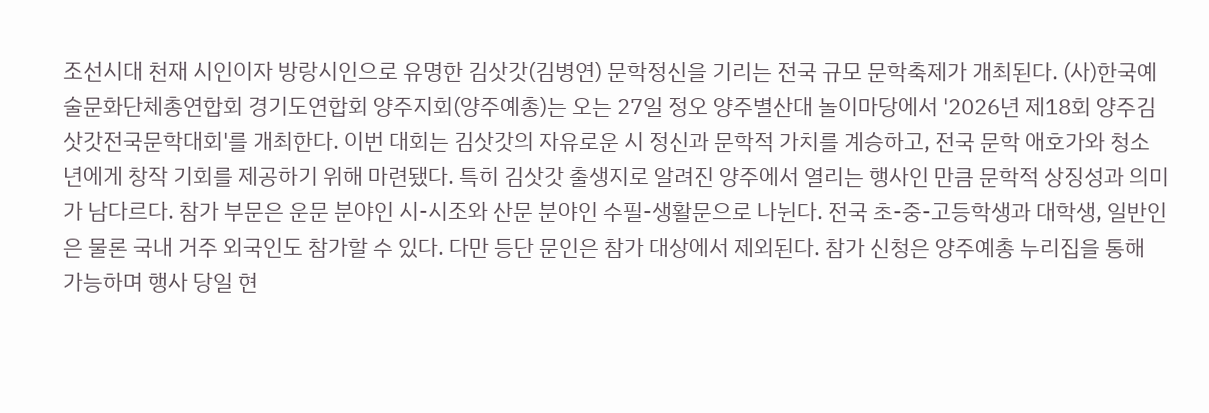조선시대 천재 시인이자 방랑시인으로 유명한 김삿갓(김병연) 문학정신을 기리는 전국 규모 문학축제가 개최된다. (사)한국예술문화단체총연합회 경기도연합회 양주지회(양주예총)는 오는 27일 정오 양주별산대 놀이마당에서 '2026년 제18회 양주김삿갓전국문학대회'를 개최한다. 이번 대회는 김삿갓의 자유로운 시 정신과 문학적 가치를 계승하고, 전국 문학 애호가와 청소년에게 창작 기회를 제공하기 위해 마련됐다. 특히 김삿갓 출생지로 알려진 양주에서 열리는 행사인 만큼 문학적 상징성과 의미가 남다르다. 참가 부문은 운문 분야인 시-시조와 산문 분야인 수필-생활문으로 나뉜다. 전국 초-중-고등학생과 대학생, 일반인은 물론 국내 거주 외국인도 참가할 수 있다. 다만 등단 문인은 참가 대상에서 제외된다. 참가 신청은 양주예총 누리집을 통해 가능하며 행사 당일 현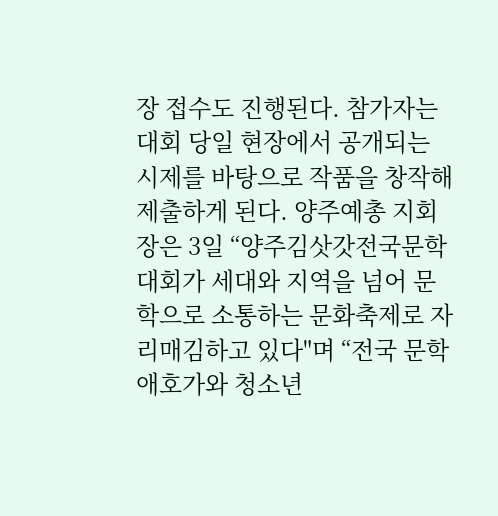장 접수도 진행된다. 참가자는 대회 당일 현장에서 공개되는 시제를 바탕으로 작품을 창작해 제출하게 된다. 양주예총 지회장은 3일 “양주김삿갓전국문학대회가 세대와 지역을 넘어 문학으로 소통하는 문화축제로 자리매김하고 있다"며 “전국 문학 애호가와 청소년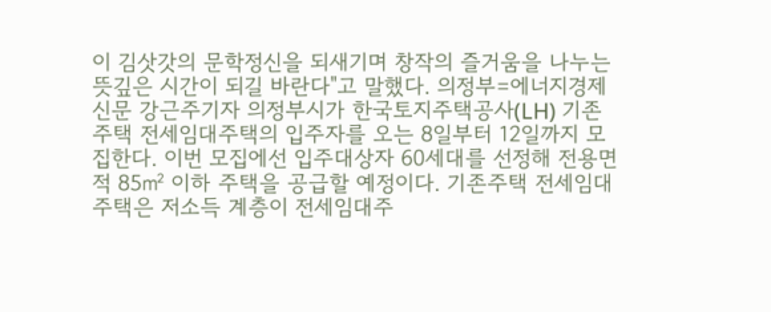이 김삿갓의 문학정신을 되새기며 창작의 즐거움을 나누는 뜻깊은 시간이 되길 바란다"고 말했다. 의정부=에너지경제신문 강근주기자 의정부시가 한국토지주택공사(LH) 기존주택 전세임대주택의 입주자를 오는 8일부터 12일까지 모집한다. 이번 모집에선 입주대상자 60세대를 선정해 전용면적 85㎡ 이하 주택을 공급할 예정이다. 기존주택 전세임대주택은 저소득 계층이 전세임대주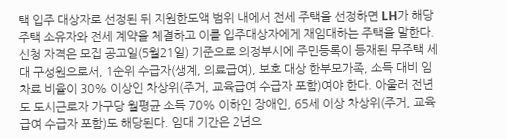택 입주 대상자로 선정된 뒤 지원한도액 범위 내에서 전세 주택을 선정하면 LH가 해당 주택 소유자와 전세 계약을 체결하고 이를 입주대상자에게 재임대하는 주택을 말한다. 신청 자격은 모집 공고일(5월21일) 기준으로 의정부시에 주민등록이 등재된 무주택 세대 구성원으로서, 1순위 수급자(생계, 의료급여), 보호 대상 한부모가족, 소득 대비 임차료 비율이 30% 이상인 차상위(주거, 교육급여 수급자 포함)여야 한다. 아울러 전년도 도시근로자 가구당 월평균 소득 70% 이하인 장애인, 65세 이상 차상위(주거, 교육급여 수급자 포함)도 해당된다. 임대 기간은 2년으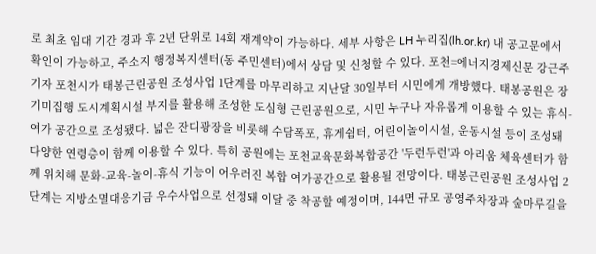로 최초 임대 기간 경과 후 2년 단위로 14회 재계약이 가능하다. 세부 사항은 LH 누리집(lh.or.kr) 내 공고문에서 확인이 가능하고, 주소지 행정복지센터(동 주민센터)에서 상담 및 신청할 수 있다. 포천=에너지경제신문 강근주기자 포천시가 태봉근린공원 조성사업 1단계를 마무리하고 지난달 30일부터 시민에게 개방했다. 태봉공원은 장기미집행 도시계획시설 부지를 활용해 조성한 도심형 근린공원으로, 시민 누구나 자유롭게 이용할 수 있는 휴식-여가 공간으로 조성됐다. 넓은 잔디광장을 비롯해 수담폭포, 휴게쉼터, 어린이놀이시설, 운동시설 등이 조성돼 다양한 연령층이 함께 이용할 수 있다. 특히 공원에는 포천교육문화복합공간 '두런두런'과 아리움 체육센터가 함께 위치해 문화-교육-놀이-휴식 기능이 어우러진 복합 여가공간으로 활용될 전망이다. 태봉근린공원 조성사업 2단계는 지방소멸대응기금 우수사업으로 선정돼 이달 중 착공할 예정이며, 144면 규모 공영주차장과 숲마루길을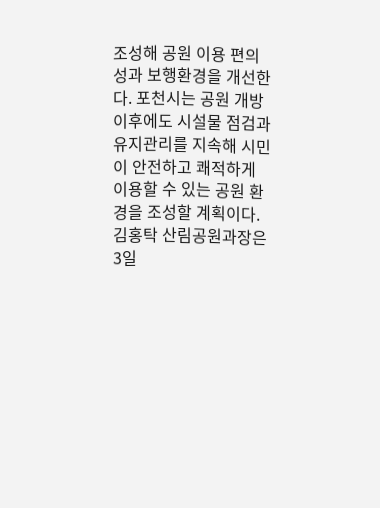조성해 공원 이용 편의성과 보행환경을 개선한다. 포천시는 공원 개방 이후에도 시설물 점검과 유지관리를 지속해 시민이 안전하고 쾌적하게 이용할 수 있는 공원 환경을 조성할 계획이다. 김홍탁 산림공원과장은 3일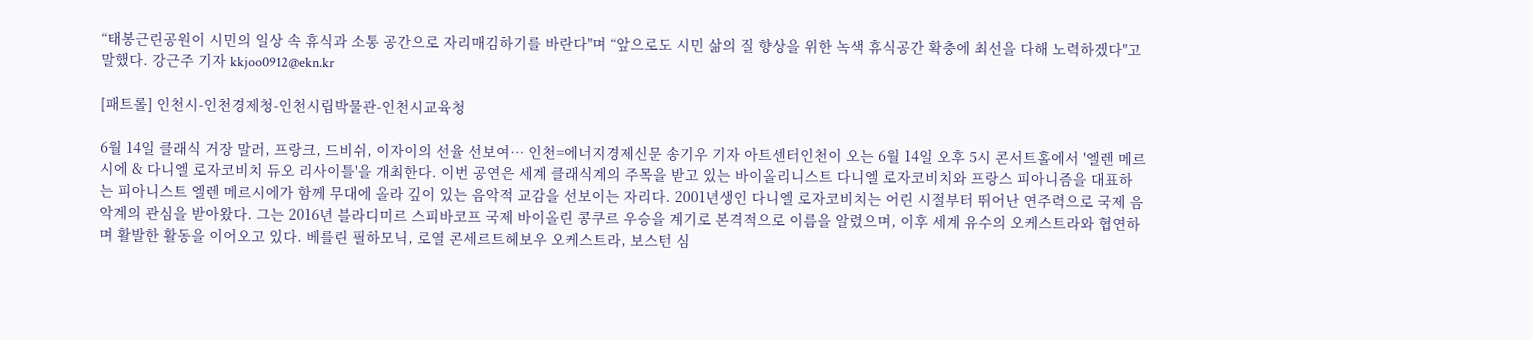“태봉근린공원이 시민의 일상 속 휴식과 소통 공간으로 자리매김하기를 바란다"며 “앞으로도 시민 삶의 질 향상을 위한 녹색 휴식공간 확충에 최선을 다해 노력하겠다"고 말했다. 강근주 기자 kkjoo0912@ekn.kr

[패트롤] 인천시-인천경제청-인천시립박물관-인천시교육청

6월 14일 클래식 거장 말러, 프랑크, 드비쉬, 이자이의 선율 선보여… 인천=에너지경제신문 송기우 기자 아트센터인천이 오는 6월 14일 오후 5시 콘서트홀에서 '엘렌 메르시에 & 다니엘 로자코비치 듀오 리사이틀'을 개최한다. 이번 공연은 세계 클래식계의 주목을 받고 있는 바이올리니스트 다니엘 로자코비치와 프랑스 피아니즘을 대표하는 피아니스트 엘렌 메르시에가 함께 무대에 올라 깊이 있는 음악적 교감을 선보이는 자리다. 2001년생인 다니엘 로자코비치는 어린 시절부터 뛰어난 연주력으로 국제 음악계의 관심을 받아왔다. 그는 2016년 블라디미르 스피바코프 국제 바이올린 콩쿠르 우승을 계기로 본격적으로 이름을 알렸으며, 이후 세계 유수의 오케스트라와 협연하며 활발한 활동을 이어오고 있다. 베를린 필하모닉, 로열 콘세르트헤보우 오케스트라, 보스턴 심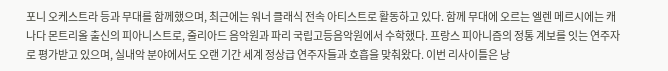포니 오케스트라 등과 무대를 함께했으며, 최근에는 워너 클래식 전속 아티스트로 활동하고 있다. 함께 무대에 오르는 엘렌 메르시에는 캐나다 몬트리올 출신의 피아니스트로, 줄리아드 음악원과 파리 국립고등음악원에서 수학했다. 프랑스 피아니즘의 정통 계보를 잇는 연주자로 평가받고 있으며, 실내악 분야에서도 오랜 기간 세계 정상급 연주자들과 호흡을 맞춰왔다. 이번 리사이틀은 낭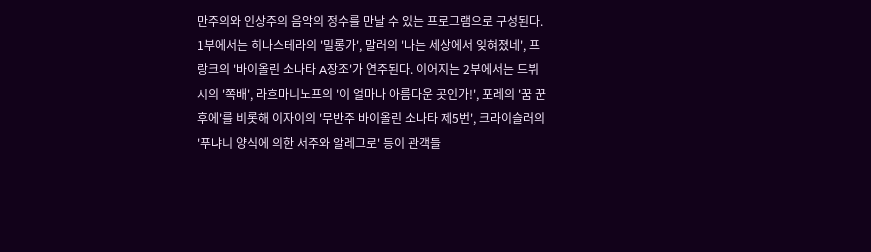만주의와 인상주의 음악의 정수를 만날 수 있는 프로그램으로 구성된다. 1부에서는 히나스테라의 '밀롱가', 말러의 '나는 세상에서 잊혀졌네', 프랑크의 '바이올린 소나타 A장조'가 연주된다. 이어지는 2부에서는 드뷔시의 '쪽배', 라흐마니노프의 '이 얼마나 아름다운 곳인가!', 포레의 '꿈 꾼 후에'를 비롯해 이자이의 '무반주 바이올린 소나타 제5번', 크라이슬러의 '푸냐니 양식에 의한 서주와 알레그로' 등이 관객들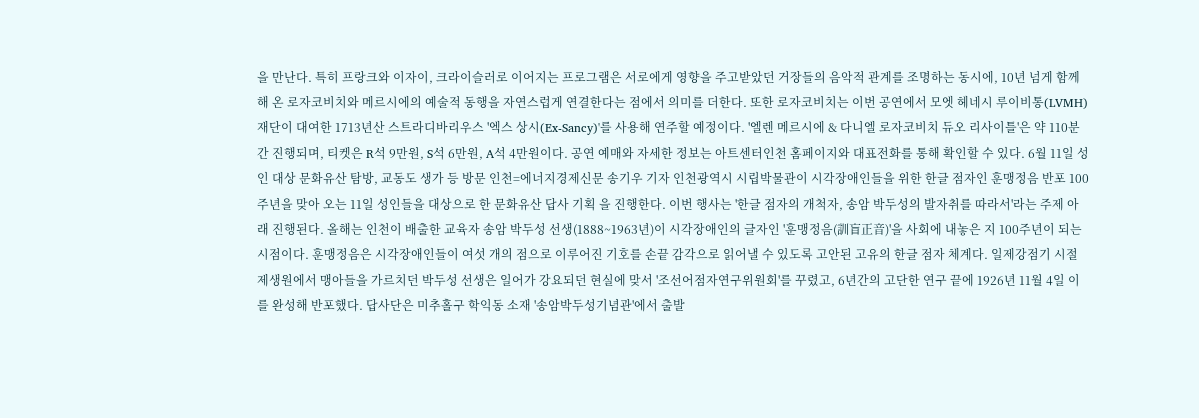을 만난다. 특히 프랑크와 이자이, 크라이슬러로 이어지는 프로그램은 서로에게 영향을 주고받았던 거장들의 음악적 관계를 조명하는 동시에, 10년 넘게 함께해 온 로자코비치와 메르시에의 예술적 동행을 자연스럽게 연결한다는 점에서 의미를 더한다. 또한 로자코비치는 이번 공연에서 모엣 헤네시 루이비통(LVMH) 재단이 대여한 1713년산 스트라디바리우스 '엑스 상시(Ex-Sancy)'를 사용해 연주할 예정이다. '엘렌 메르시에 & 다니엘 로자코비치 듀오 리사이틀'은 약 110분간 진행되며, 티켓은 R석 9만원, S석 6만원, A석 4만원이다. 공연 예매와 자세한 정보는 아트센터인천 홈페이지와 대표전화를 통해 확인할 수 있다. 6월 11일 성인 대상 문화유산 탐방, 교동도 생가 등 방문 인천=에너지경제신문 송기우 기자 인천광역시 시립박물관이 시각장애인들을 위한 한글 점자인 훈맹정음 반포 100주년을 맞아 오는 11일 성인들을 대상으로 한 문화유산 답사 기획 을 진행한다. 이번 행사는 '한글 점자의 개척자, 송암 박두성의 발자취를 따라서'라는 주제 아래 진행된다. 올해는 인천이 배출한 교육자 송암 박두성 선생(1888~1963년)이 시각장애인의 글자인 '훈맹정음(訓盲正音)'을 사회에 내놓은 지 100주년이 되는 시점이다. 훈맹정음은 시각장애인들이 여섯 개의 점으로 이루어진 기호를 손끝 감각으로 읽어낼 수 있도록 고안된 고유의 한글 점자 체계다. 일제강점기 시절 제생원에서 맹아들을 가르치던 박두성 선생은 일어가 강요되던 현실에 맞서 '조선어점자연구위원회'를 꾸렸고, 6년간의 고단한 연구 끝에 1926년 11월 4일 이를 완성해 반포했다. 답사단은 미추홀구 학익동 소재 '송암박두성기념관'에서 출발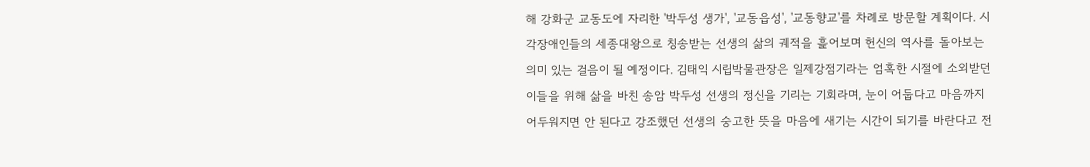해 강화군 교동도에 자리한 '박두성 생가', '교동읍성', '교동향교'를 차례로 방문할 계획이다. 시각장애인들의 세종대왕으로 칭송받는 선생의 삶의 궤적을 흝어보며 헌신의 역사를 돌아보는 의미 있는 걸음이 될 예정이다. 김태익 시립박물관장은 일제강점기라는 엄혹한 시절에 소외받던 이들을 위해 삶을 바친 송암 박두성 선생의 정신을 기리는 기회라며, 눈이 어둡다고 마음까지 어두워지면 안 된다고 강조했던 선생의 숭고한 뜻을 마음에 새기는 시간이 되기를 바란다고 전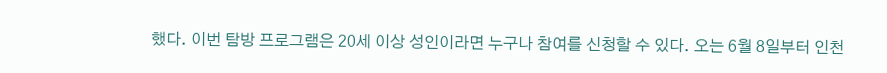했다. 이번 탐방 프로그램은 20세 이상 성인이라면 누구나 참여를 신청할 수 있다. 오는 6월 8일부터 인천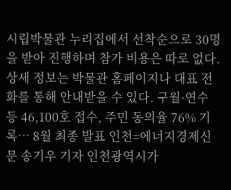시립박물관 누리집에서 선착순으로 30명을 받아 진행하며 참가 비용은 따로 없다. 상세 정보는 박물관 홈페이지나 대표 전화를 통해 안내받을 수 있다. 구월·연수 등 46,100호 접수, 주민 동의율 76% 기록… 8월 최종 발표 인천=에너지경제신문 송기우 기자 인천광역시가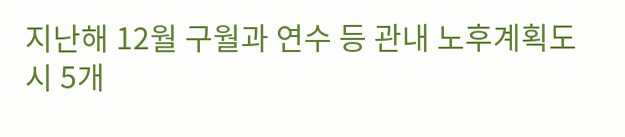지난해 12월 구월과 연수 등 관내 노후계획도시 5개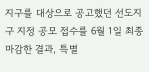지구를 대상으로 공고했던 선도지구 지정 공모 접수를 6월 1일 최종 마감한 결과, 특별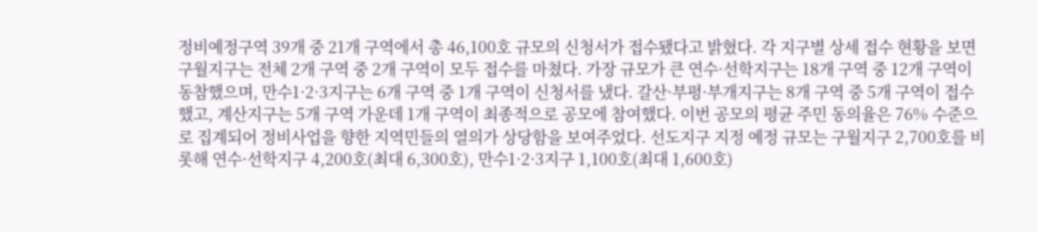정비예정구역 39개 중 21개 구역에서 총 46,100호 규모의 신청서가 접수됐다고 밝혔다. 각 지구별 상세 접수 현황을 보면 구월지구는 전체 2개 구역 중 2개 구역이 모두 접수를 마쳤다. 가장 규모가 큰 연수·선학지구는 18개 구역 중 12개 구역이 동참했으며, 만수1·2·3지구는 6개 구역 중 1개 구역이 신청서를 냈다. 갈산·부평·부개지구는 8개 구역 중 5개 구역이 접수했고, 계산지구는 5개 구역 가운데 1개 구역이 최종적으로 공모에 참여했다. 이번 공모의 평균 주민 동의율은 76% 수준으로 집계되어 정비사업을 향한 지역민들의 열의가 상당함을 보여주었다. 선도지구 지정 예정 규모는 구월지구 2,700호를 비롯해 연수·선학지구 4,200호(최대 6,300호), 만수1·2·3지구 1,100호(최대 1,600호)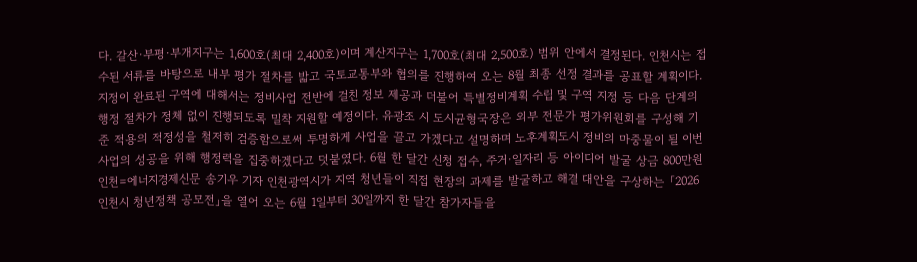다. 갈산·부평·부개지구는 1,600호(최대 2,400호)이며 계산지구는 1,700호(최대 2,500호) 범위 안에서 결정된다. 인천시는 접수된 서류를 바탕으로 내부 평가 절차를 밟고 국토교통부와 협의를 진행하여 오는 8월 최종 선정 결과를 공표할 계획이다. 지정이 완료된 구역에 대해서는 정비사업 전반에 걸친 정보 제공과 더불어 특별정비계획 수립 및 구역 지정 등 다음 단계의 행정 절차가 정체 없이 진행되도록 밀착 지원할 예정이다. 유광조 시 도시균형국장은 외부 전문가 평가위원회를 구성해 기준 적용의 적정성을 철저히 검증함으로써 투명하게 사업을 끌고 가겠다고 설명하며 노후계획도시 정비의 마중물이 될 이번 사업의 성공을 위해 행정력을 집중하겠다고 덧붙였다. 6월 한 달간 신청 접수, 주거·일자리 등 아이디어 발굴 상금 800만원 인천=에너지경제신문 송기우 기자 인천광역시가 지역 청년들이 직접 현장의 과제를 발굴하고 해결 대안을 구상하는 「2026 인천시 청년정책 공모전」을 열어 오는 6월 1일부터 30일까지 한 달간 참가자들을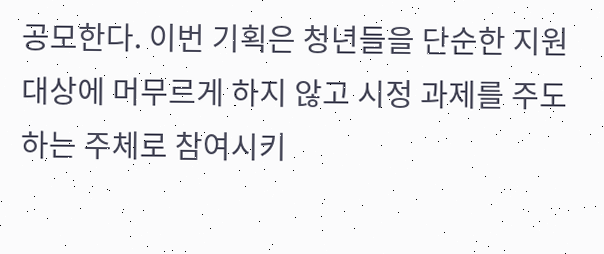공모한다. 이번 기획은 청년들을 단순한 지원 대상에 머무르게 하지 않고 시정 과제를 주도하는 주체로 참여시키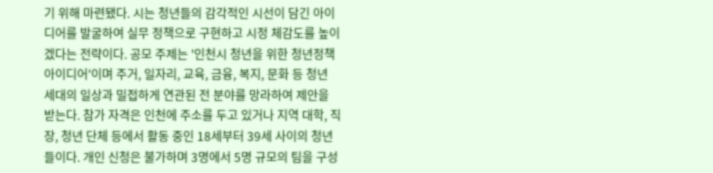기 위해 마련됐다. 시는 청년들의 감각적인 시선이 담긴 아이디어를 발굴하여 실무 정책으로 구현하고 시정 체감도를 높이겠다는 전략이다. 공모 주제는 '인천시 청년을 위한 청년정책 아이디어'이며 주거, 일자리, 교육, 금융, 복지, 문화 등 청년 세대의 일상과 밀접하게 연관된 전 분야를 망라하여 제안을 받는다. 참가 자격은 인천에 주소를 두고 있거나 지역 대학, 직장, 청년 단체 등에서 활동 중인 18세부터 39세 사이의 청년들이다. 개인 신청은 불가하며 3명에서 5명 규모의 팀을 구성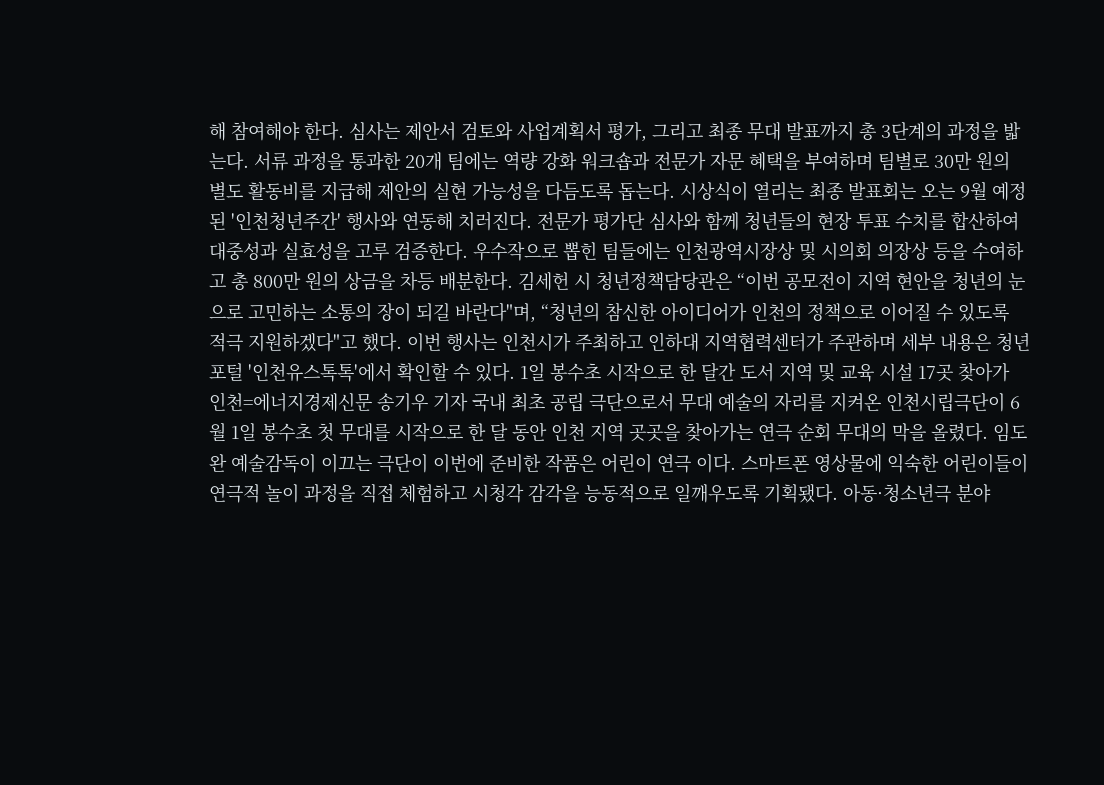해 참여해야 한다. 심사는 제안서 검토와 사업계획서 평가, 그리고 최종 무대 발표까지 총 3단계의 과정을 밟는다. 서류 과정을 통과한 20개 팀에는 역량 강화 워크숍과 전문가 자문 혜택을 부여하며 팀별로 30만 원의 별도 활동비를 지급해 제안의 실현 가능성을 다듬도록 돕는다. 시상식이 열리는 최종 발표회는 오는 9월 예정된 '인천청년주간' 행사와 연동해 치러진다. 전문가 평가단 심사와 함께 청년들의 현장 투표 수치를 합산하여 대중성과 실효성을 고루 검증한다. 우수작으로 뽑힌 팀들에는 인천광역시장상 및 시의회 의장상 등을 수여하고 총 800만 원의 상금을 차등 배분한다. 김세헌 시 청년정책담당관은 “이번 공모전이 지역 현안을 청년의 눈으로 고민하는 소통의 장이 되길 바란다"며, “청년의 참신한 아이디어가 인천의 정책으로 이어질 수 있도록 적극 지원하겠다"고 했다. 이번 행사는 인천시가 주최하고 인하대 지역협력센터가 주관하며 세부 내용은 청년포털 '인천유스톡톡'에서 확인할 수 있다. 1일 봉수초 시작으로 한 달간 도서 지역 및 교육 시설 17곳 찾아가 인천=에너지경제신문 송기우 기자 국내 최초 공립 극단으로서 무대 예술의 자리를 지켜온 인천시립극단이 6월 1일 봉수초 첫 무대를 시작으로 한 달 동안 인천 지역 곳곳을 찾아가는 연극 순회 무대의 막을 올렸다. 임도완 예술감독이 이끄는 극단이 이번에 준비한 작품은 어린이 연극 이다. 스마트폰 영상물에 익숙한 어린이들이 연극적 놀이 과정을 직접 체험하고 시청각 감각을 능동적으로 일깨우도록 기획됐다. 아동·청소년극 분야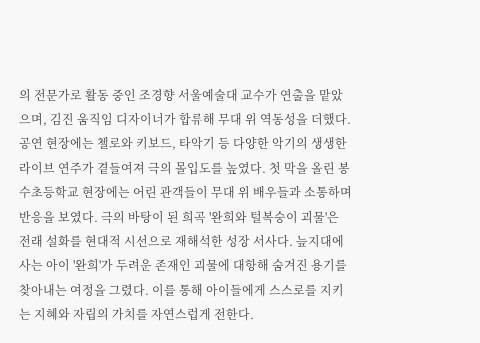의 전문가로 활동 중인 조경향 서울예술대 교수가 연출을 맡았으며, 김진 움직임 디자이너가 합류해 무대 위 역동성을 더했다. 공연 현장에는 첼로와 키보드, 타악기 등 다양한 악기의 생생한 라이브 연주가 곁들여져 극의 몰입도를 높였다. 첫 막을 올린 봉수초등학교 현장에는 어린 관객들이 무대 위 배우들과 소통하며 반응을 보였다. 극의 바탕이 된 희곡 '완희와 털복숭이 괴물'은 전래 설화를 현대적 시선으로 재해석한 성장 서사다. 늪지대에 사는 아이 '완희'가 두려운 존재인 괴물에 대항해 숨겨진 용기를 찾아내는 여정을 그렸다. 이를 통해 아이들에게 스스로를 지키는 지혜와 자립의 가치를 자연스럽게 전한다.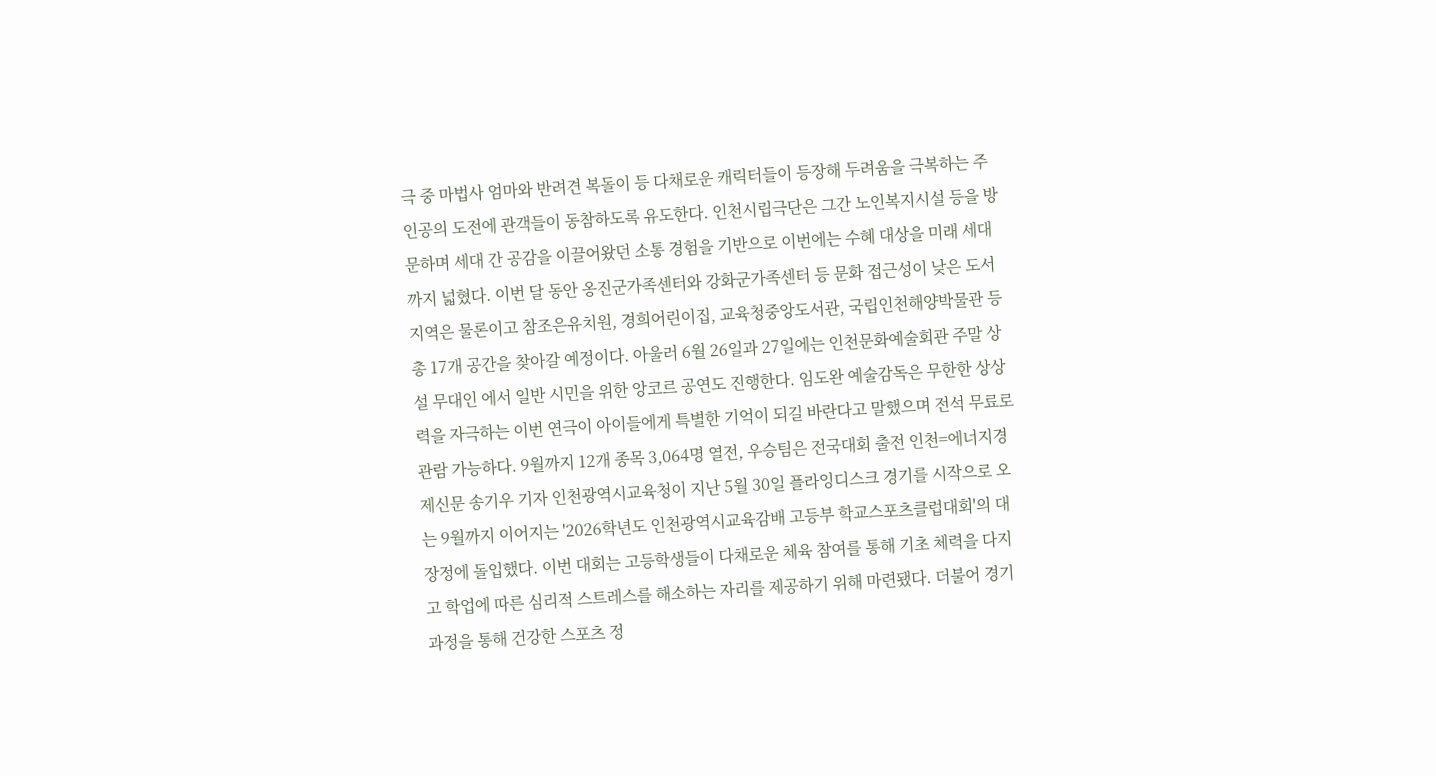극 중 마법사 엄마와 반려견 복돌이 등 다채로운 캐릭터들이 등장해 두려움을 극복하는 주인공의 도전에 관객들이 동참하도록 유도한다. 인천시립극단은 그간 노인복지시설 등을 방문하며 세대 간 공감을 이끌어왔던 소통 경험을 기반으로 이번에는 수혜 대상을 미래 세대까지 넓혔다. 이번 달 동안 옹진군가족센터와 강화군가족센터 등 문화 접근성이 낮은 도서 지역은 물론이고 참조은유치원, 경희어린이집, 교육청중앙도서관, 국립인천해양박물관 등 총 17개 공간을 찾아갈 예정이다. 아울러 6월 26일과 27일에는 인천문화예술회관 주말 상설 무대인 에서 일반 시민을 위한 앙코르 공연도 진행한다. 임도완 예술감독은 무한한 상상력을 자극하는 이번 연극이 아이들에게 특별한 기억이 되길 바란다고 말했으며 전석 무료로 관람 가능하다. 9월까지 12개 종목 3,064명 열전, 우승팀은 전국대회 출전 인천=에너지경제신문 송기우 기자 인천광역시교육청이 지난 5월 30일 플라잉디스크 경기를 시작으로 오는 9월까지 이어지는 '2026학년도 인천광역시교육감배 고등부 학교스포츠클럽대회'의 대장정에 돌입했다. 이번 대회는 고등학생들이 다채로운 체육 참여를 통해 기초 체력을 다지고 학업에 따른 심리적 스트레스를 해소하는 자리를 제공하기 위해 마련됐다. 더불어 경기 과정을 통해 건강한 스포츠 정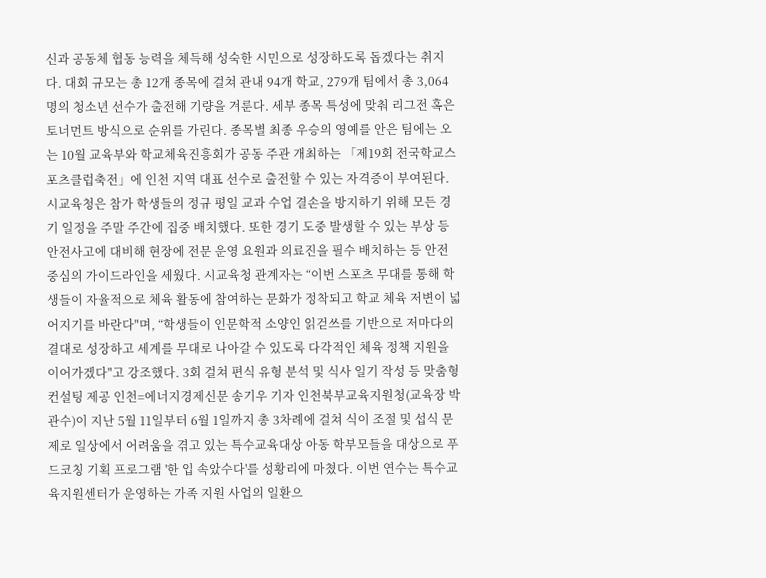신과 공동체 협동 능력을 체득해 성숙한 시민으로 성장하도록 돕겠다는 취지다. 대회 규모는 총 12개 종목에 걸쳐 관내 94개 학교, 279개 팀에서 총 3,064명의 청소년 선수가 출전해 기량을 겨룬다. 세부 종목 특성에 맞춰 리그전 혹은 토너먼트 방식으로 순위를 가린다. 종목별 최종 우승의 영예를 안은 팀에는 오는 10월 교육부와 학교체육진흥회가 공동 주관 개최하는 「제19회 전국학교스포츠클럽축전」에 인천 지역 대표 선수로 출전할 수 있는 자격증이 부여된다. 시교육청은 참가 학생들의 정규 평일 교과 수업 결손을 방지하기 위해 모든 경기 일정을 주말 주간에 집중 배치했다. 또한 경기 도중 발생할 수 있는 부상 등 안전사고에 대비해 현장에 전문 운영 요원과 의료진을 필수 배치하는 등 안전 중심의 가이드라인을 세웠다. 시교육청 관계자는 “이번 스포츠 무대를 통해 학생들이 자율적으로 체육 활동에 참여하는 문화가 정착되고 학교 체육 저변이 넓어지기를 바란다"며, “학생들이 인문학적 소양인 읽걷쓰를 기반으로 저마다의 결대로 성장하고 세계를 무대로 나아갈 수 있도록 다각적인 체육 정책 지원을 이어가겠다"고 강조했다. 3회 걸쳐 편식 유형 분석 및 식사 일기 작성 등 맞춤형 컨설팅 제공 인천=에너지경제신문 송기우 기자 인천북부교육지원청(교육장 박관수)이 지난 5월 11일부터 6월 1일까지 총 3차례에 걸쳐 식이 조절 및 섭식 문제로 일상에서 어려움을 겪고 있는 특수교육대상 아동 학부모들을 대상으로 푸드코칭 기획 프로그램 '한 입 속았수다'를 성황리에 마쳤다. 이번 연수는 특수교육지원센터가 운영하는 가족 지원 사업의 일환으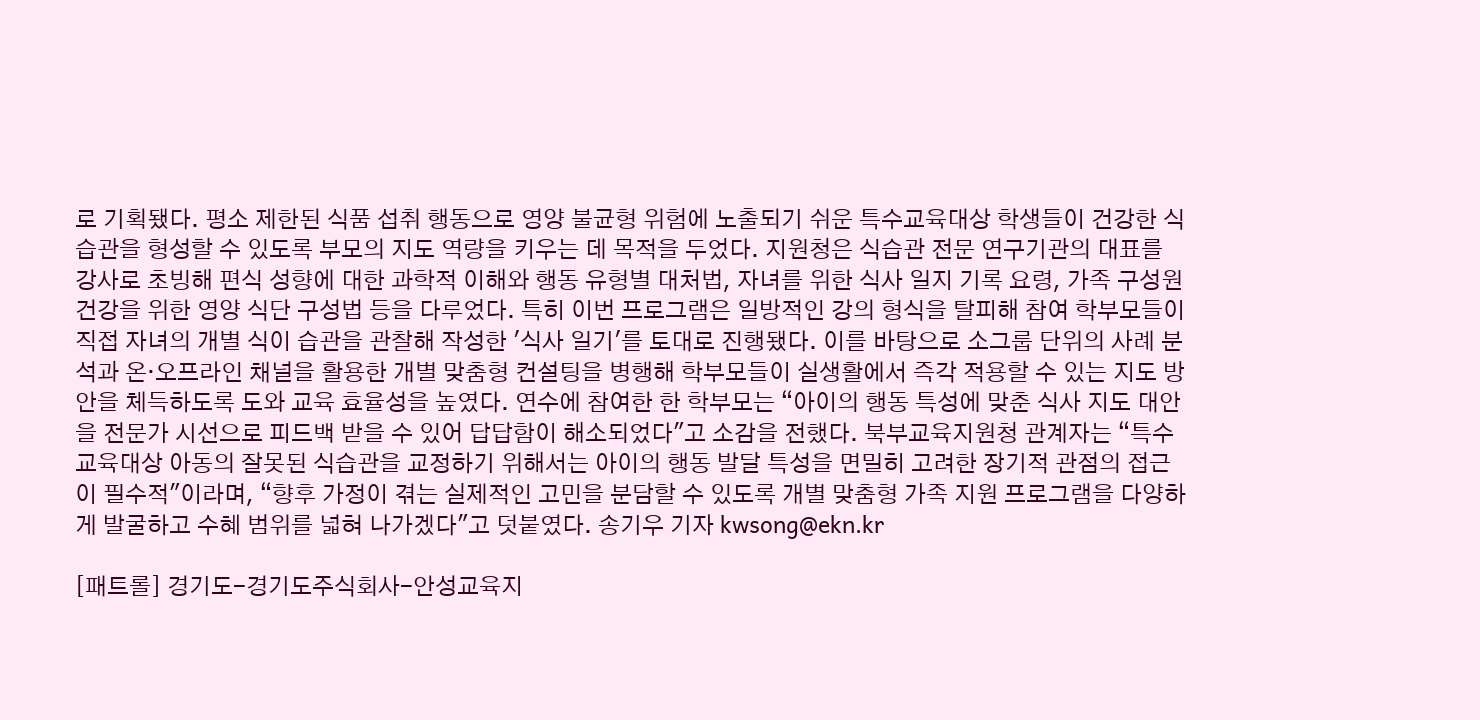로 기획됐다. 평소 제한된 식품 섭취 행동으로 영양 불균형 위험에 노출되기 쉬운 특수교육대상 학생들이 건강한 식습관을 형성할 수 있도록 부모의 지도 역량을 키우는 데 목적을 두었다. 지원청은 식습관 전문 연구기관의 대표를 강사로 초빙해 편식 성향에 대한 과학적 이해와 행동 유형별 대처법, 자녀를 위한 식사 일지 기록 요령, 가족 구성원 건강을 위한 영양 식단 구성법 등을 다루었다. 특히 이번 프로그램은 일방적인 강의 형식을 탈피해 참여 학부모들이 직접 자녀의 개별 식이 습관을 관찰해 작성한 '식사 일기'를 토대로 진행됐다. 이를 바탕으로 소그룹 단위의 사례 분석과 온·오프라인 채널을 활용한 개별 맞춤형 컨설팅을 병행해 학부모들이 실생활에서 즉각 적용할 수 있는 지도 방안을 체득하도록 도와 교육 효율성을 높였다. 연수에 참여한 한 학부모는 “아이의 행동 특성에 맞춘 식사 지도 대안을 전문가 시선으로 피드백 받을 수 있어 답답함이 해소되었다"고 소감을 전했다. 북부교육지원청 관계자는 “특수교육대상 아동의 잘못된 식습관을 교정하기 위해서는 아이의 행동 발달 특성을 면밀히 고려한 장기적 관점의 접근이 필수적"이라며, “향후 가정이 겪는 실제적인 고민을 분담할 수 있도록 개별 맞춤형 가족 지원 프로그램을 다양하게 발굴하고 수혜 범위를 넓혀 나가겠다"고 덧붙였다. 송기우 기자 kwsong@ekn.kr

[패트롤] 경기도-경기도주식회사-안성교육지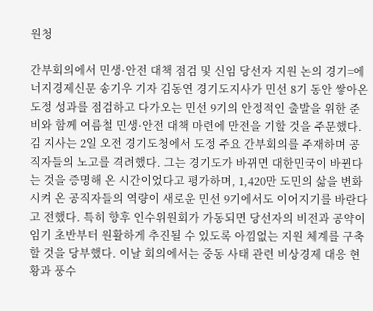원청

간부회의에서 민생·안전 대책 점검 및 신임 당선자 지원 논의 경기=에너지경제신문 송기우 기자 김동연 경기도지사가 민선 8기 동안 쌓아온 도정 성과를 점검하고 다가오는 민선 9기의 안정적인 출발을 위한 준비와 함께 여름철 민생·안전 대책 마련에 만전을 기할 것을 주문했다. 김 지사는 2일 오전 경기도청에서 도정 주요 간부회의를 주재하며 공직자들의 노고를 격려했다. 그는 경기도가 바뀌면 대한민국이 바뀐다는 것을 증명해 온 시간이었다고 평가하며, 1,420만 도민의 삶을 변화시켜 온 공직자들의 역량이 새로운 민선 9기에서도 이어지기를 바란다고 전했다. 특히 향후 인수위원회가 가동되면 당선자의 비전과 공약이 임기 초반부터 원활하게 추진될 수 있도록 아낌없는 지원 체계를 구축할 것을 당부했다. 이날 회의에서는 중동 사태 관련 비상경제 대응 현황과 풍수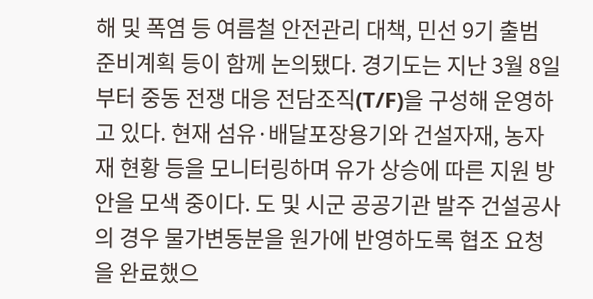해 및 폭염 등 여름철 안전관리 대책, 민선 9기 출범 준비계획 등이 함께 논의됐다. 경기도는 지난 3월 8일부터 중동 전쟁 대응 전담조직(T/F)을 구성해 운영하고 있다. 현재 섬유·배달포장용기와 건설자재, 농자재 현황 등을 모니터링하며 유가 상승에 따른 지원 방안을 모색 중이다. 도 및 시군 공공기관 발주 건설공사의 경우 물가변동분을 원가에 반영하도록 협조 요청을 완료했으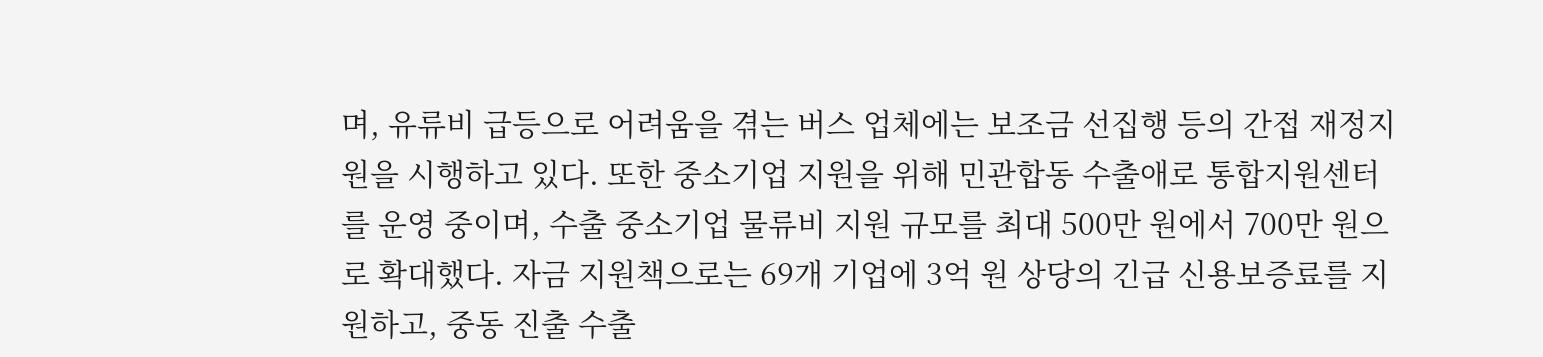며, 유류비 급등으로 어려움을 겪는 버스 업체에는 보조금 선집행 등의 간접 재정지원을 시행하고 있다. 또한 중소기업 지원을 위해 민관합동 수출애로 통합지원센터를 운영 중이며, 수출 중소기업 물류비 지원 규모를 최대 500만 원에서 700만 원으로 확대했다. 자금 지원책으로는 69개 기업에 3억 원 상당의 긴급 신용보증료를 지원하고, 중동 진출 수출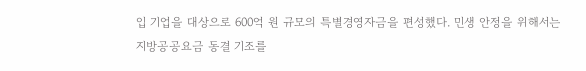입 기업을 대상으로 600억 원 규모의 특별경영자금을 편성했다. 민생 안정을 위해서는 지방공공요금 동결 기조를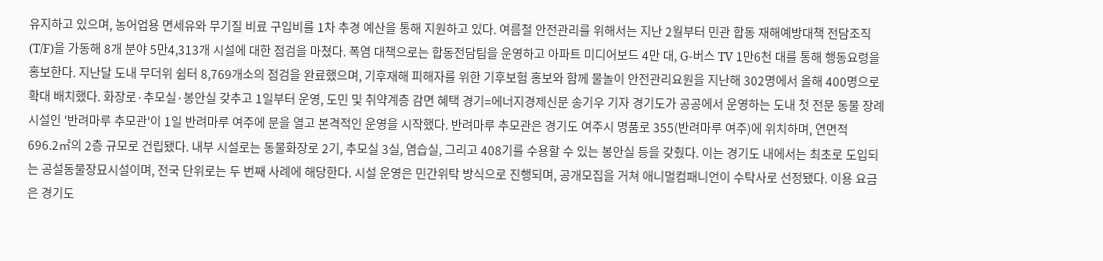유지하고 있으며, 농어업용 면세유와 무기질 비료 구입비를 1차 추경 예산을 통해 지원하고 있다. 여름철 안전관리를 위해서는 지난 2월부터 민관 합동 재해예방대책 전담조직(T/F)을 가동해 8개 분야 5만4,313개 시설에 대한 점검을 마쳤다. 폭염 대책으로는 합동전담팀을 운영하고 아파트 미디어보드 4만 대, G-버스 TV 1만6천 대를 통해 행동요령을 홍보한다. 지난달 도내 무더위 쉼터 8,769개소의 점검을 완료했으며, 기후재해 피해자를 위한 기후보험 홍보와 함께 물놀이 안전관리요원을 지난해 302명에서 올해 400명으로 확대 배치했다. 화장로·추모실·봉안실 갖추고 1일부터 운영, 도민 및 취약계층 감면 혜택 경기=에너지경제신문 송기우 기자 경기도가 공공에서 운영하는 도내 첫 전문 동물 장례시설인 '반려마루 추모관'이 1일 반려마루 여주에 문을 열고 본격적인 운영을 시작했다. 반려마루 추모관은 경기도 여주시 명품로 355(반려마루 여주)에 위치하며, 연면적 696.2㎡의 2층 규모로 건립됐다. 내부 시설로는 동물화장로 2기, 추모실 3실, 염습실, 그리고 408기를 수용할 수 있는 봉안실 등을 갖췄다. 이는 경기도 내에서는 최초로 도입되는 공설동물장묘시설이며, 전국 단위로는 두 번째 사례에 해당한다. 시설 운영은 민간위탁 방식으로 진행되며, 공개모집을 거쳐 애니멀컴패니언이 수탁사로 선정됐다. 이용 요금은 경기도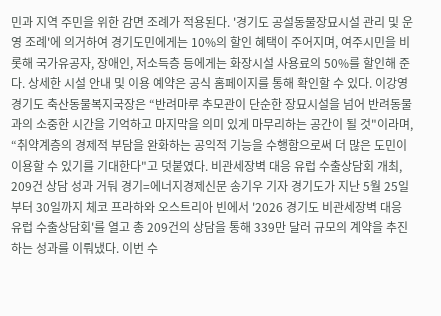민과 지역 주민을 위한 감면 조례가 적용된다. '경기도 공설동물장묘시설 관리 및 운영 조례'에 의거하여 경기도민에게는 10%의 할인 혜택이 주어지며, 여주시민을 비롯해 국가유공자, 장애인, 저소득층 등에게는 화장시설 사용료의 50%를 할인해 준다. 상세한 시설 안내 및 이용 예약은 공식 홈페이지를 통해 확인할 수 있다. 이강영 경기도 축산동물복지국장은 “반려마루 추모관이 단순한 장묘시설을 넘어 반려동물과의 소중한 시간을 기억하고 마지막을 의미 있게 마무리하는 공간이 될 것"이라며, “취약계층의 경제적 부담을 완화하는 공익적 기능을 수행함으로써 더 많은 도민이 이용할 수 있기를 기대한다"고 덧붙였다. 비관세장벽 대응 유럽 수출상담회 개최, 209건 상담 성과 거둬 경기=에너지경제신문 송기우 기자 경기도가 지난 5월 25일부터 30일까지 체코 프라하와 오스트리아 빈에서 '2026 경기도 비관세장벽 대응 유럽 수출상담회'를 열고 총 209건의 상담을 통해 339만 달러 규모의 계약을 추진하는 성과를 이뤄냈다. 이번 수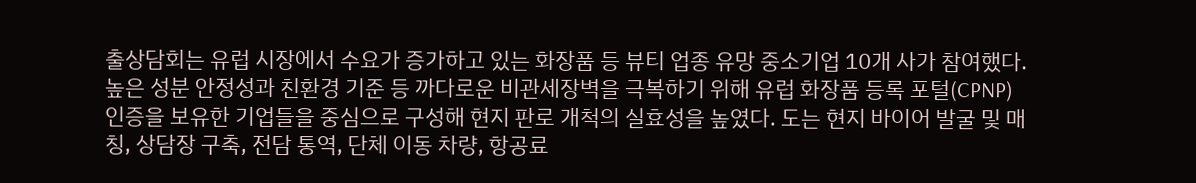출상담회는 유럽 시장에서 수요가 증가하고 있는 화장품 등 뷰티 업종 유망 중소기업 10개 사가 참여했다. 높은 성분 안정성과 친환경 기준 등 까다로운 비관세장벽을 극복하기 위해 유럽 화장품 등록 포털(CPNP) 인증을 보유한 기업들을 중심으로 구성해 현지 판로 개척의 실효성을 높였다. 도는 현지 바이어 발굴 및 매칭, 상담장 구축, 전담 통역, 단체 이동 차량, 항공료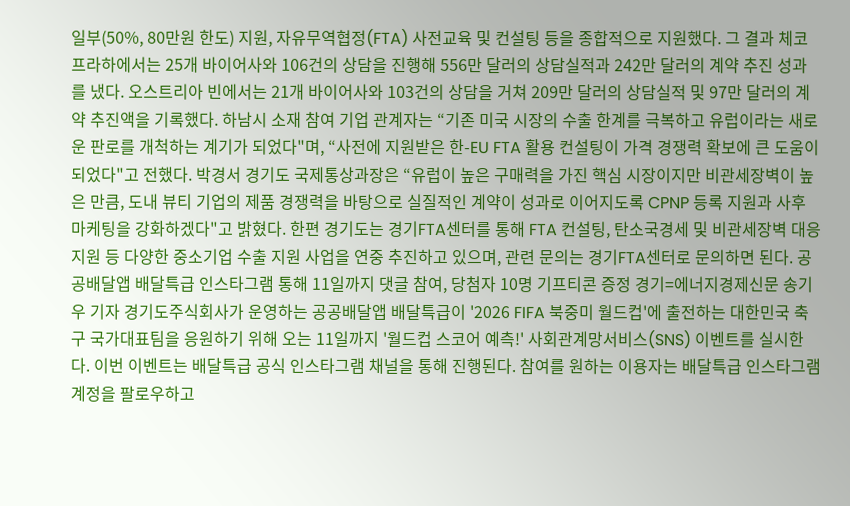일부(50%, 80만원 한도) 지원, 자유무역협정(FTA) 사전교육 및 컨설팅 등을 종합적으로 지원했다. 그 결과 체코 프라하에서는 25개 바이어사와 106건의 상담을 진행해 556만 달러의 상담실적과 242만 달러의 계약 추진 성과를 냈다. 오스트리아 빈에서는 21개 바이어사와 103건의 상담을 거쳐 209만 달러의 상담실적 및 97만 달러의 계약 추진액을 기록했다. 하남시 소재 참여 기업 관계자는 “기존 미국 시장의 수출 한계를 극복하고 유럽이라는 새로운 판로를 개척하는 계기가 되었다"며, “사전에 지원받은 한-EU FTA 활용 컨설팅이 가격 경쟁력 확보에 큰 도움이 되었다"고 전했다. 박경서 경기도 국제통상과장은 “유럽이 높은 구매력을 가진 핵심 시장이지만 비관세장벽이 높은 만큼, 도내 뷰티 기업의 제품 경쟁력을 바탕으로 실질적인 계약이 성과로 이어지도록 CPNP 등록 지원과 사후 마케팅을 강화하겠다"고 밝혔다. 한편 경기도는 경기FTA센터를 통해 FTA 컨설팅, 탄소국경세 및 비관세장벽 대응 지원 등 다양한 중소기업 수출 지원 사업을 연중 추진하고 있으며, 관련 문의는 경기FTA센터로 문의하면 된다. 공공배달앱 배달특급 인스타그램 통해 11일까지 댓글 참여, 당첨자 10명 기프티콘 증정 경기=에너지경제신문 송기우 기자 경기도주식회사가 운영하는 공공배달앱 배달특급이 '2026 FIFA 북중미 월드컵'에 출전하는 대한민국 축구 국가대표팀을 응원하기 위해 오는 11일까지 '월드컵 스코어 예측!' 사회관계망서비스(SNS) 이벤트를 실시한다. 이번 이벤트는 배달특급 공식 인스타그램 채널을 통해 진행된다. 참여를 원하는 이용자는 배달특급 인스타그램 계정을 팔로우하고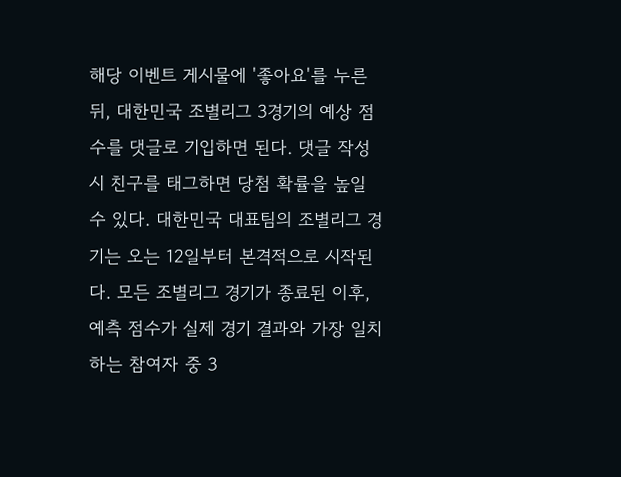해당 이벤트 게시물에 '좋아요'를 누른 뒤, 대한민국 조별리그 3경기의 예상 점수를 댓글로 기입하면 된다. 댓글 작성 시 친구를 태그하면 당첨 확률을 높일 수 있다. 대한민국 대표팀의 조별리그 경기는 오는 12일부터 본격적으로 시작된다. 모든 조별리그 경기가 종료된 이후, 예측 점수가 실제 경기 결과와 가장 일치하는 참여자 중 3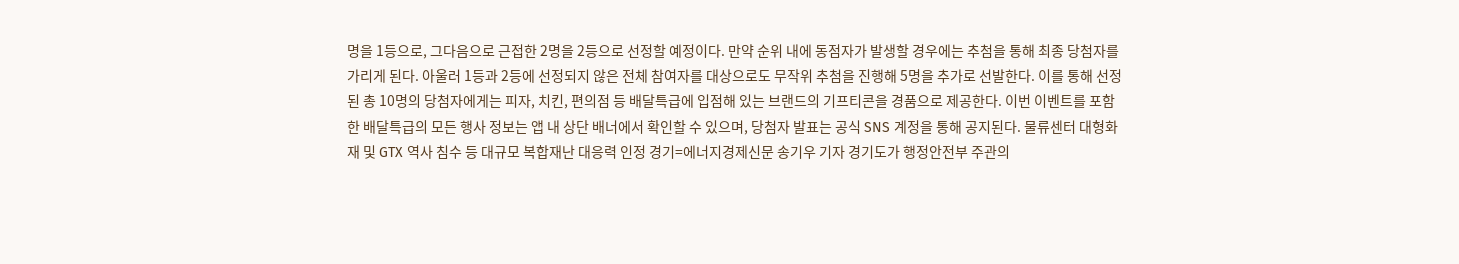명을 1등으로, 그다음으로 근접한 2명을 2등으로 선정할 예정이다. 만약 순위 내에 동점자가 발생할 경우에는 추첨을 통해 최종 당첨자를 가리게 된다. 아울러 1등과 2등에 선정되지 않은 전체 참여자를 대상으로도 무작위 추첨을 진행해 5명을 추가로 선발한다. 이를 통해 선정된 총 10명의 당첨자에게는 피자, 치킨, 편의점 등 배달특급에 입점해 있는 브랜드의 기프티콘을 경품으로 제공한다. 이번 이벤트를 포함한 배달특급의 모든 행사 정보는 앱 내 상단 배너에서 확인할 수 있으며, 당첨자 발표는 공식 SNS 계정을 통해 공지된다. 물류센터 대형화재 및 GTX 역사 침수 등 대규모 복합재난 대응력 인정 경기=에너지경제신문 송기우 기자 경기도가 행정안전부 주관의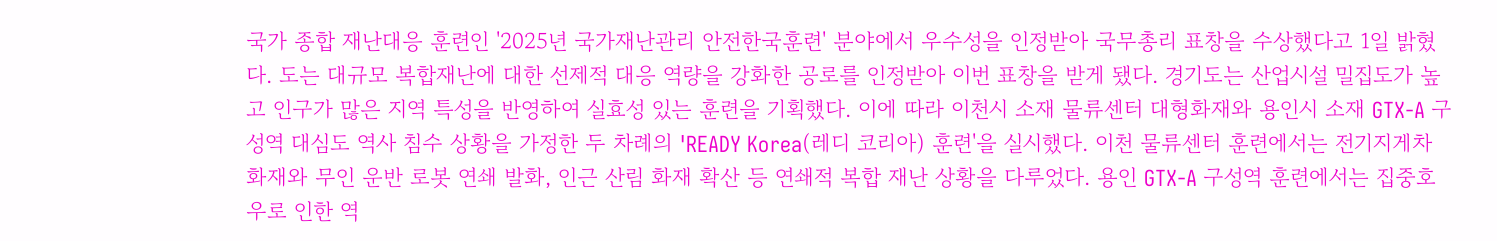국가 종합 재난대응 훈련인 '2025년 국가재난관리 안전한국훈련' 분야에서 우수성을 인정받아 국무총리 표창을 수상했다고 1일 밝혔다. 도는 대규모 복합재난에 대한 선제적 대응 역량을 강화한 공로를 인정받아 이번 표창을 받게 됐다. 경기도는 산업시설 밀집도가 높고 인구가 많은 지역 특성을 반영하여 실효성 있는 훈련을 기획했다. 이에 따라 이천시 소재 물류센터 대형화재와 용인시 소재 GTX-A 구성역 대심도 역사 침수 상황을 가정한 두 차례의 'READY Korea(레디 코리아) 훈련'을 실시했다. 이천 물류센터 훈련에서는 전기지게차 화재와 무인 운반 로봇 연쇄 발화, 인근 산림 화재 확산 등 연쇄적 복합 재난 상황을 다루었다. 용인 GTX-A 구성역 훈련에서는 집중호우로 인한 역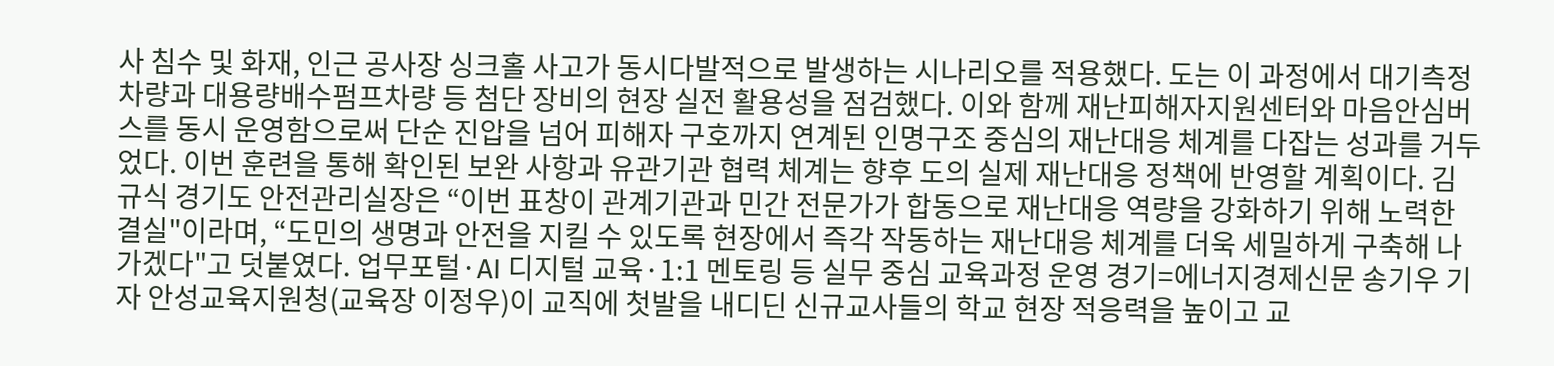사 침수 및 화재, 인근 공사장 싱크홀 사고가 동시다발적으로 발생하는 시나리오를 적용했다. 도는 이 과정에서 대기측정차량과 대용량배수펌프차량 등 첨단 장비의 현장 실전 활용성을 점검했다. 이와 함께 재난피해자지원센터와 마음안심버스를 동시 운영함으로써 단순 진압을 넘어 피해자 구호까지 연계된 인명구조 중심의 재난대응 체계를 다잡는 성과를 거두었다. 이번 훈련을 통해 확인된 보완 사항과 유관기관 협력 체계는 향후 도의 실제 재난대응 정책에 반영할 계획이다. 김규식 경기도 안전관리실장은 “이번 표창이 관계기관과 민간 전문가가 합동으로 재난대응 역량을 강화하기 위해 노력한 결실"이라며, “도민의 생명과 안전을 지킬 수 있도록 현장에서 즉각 작동하는 재난대응 체계를 더욱 세밀하게 구축해 나가겠다"고 덧붙였다. 업무포털·AI 디지털 교육·1:1 멘토링 등 실무 중심 교육과정 운영 경기=에너지경제신문 송기우 기자 안성교육지원청(교육장 이정우)이 교직에 첫발을 내디딘 신규교사들의 학교 현장 적응력을 높이고 교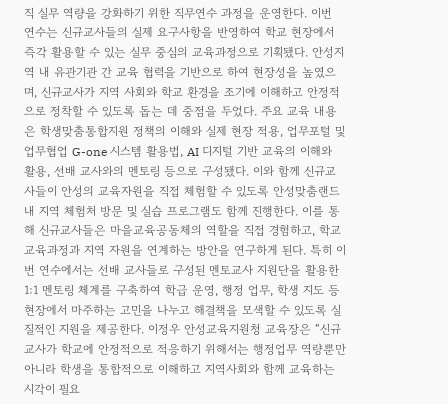직 실무 역량을 강화하기 위한 직무연수 과정을 운영한다. 이번 연수는 신규교사들의 실제 요구사항을 반영하여 학교 현장에서 즉각 활용할 수 있는 실무 중심의 교육과정으로 기획됐다. 안성지역 내 유관기관 간 교육 협력을 기반으로 하여 현장성을 높였으며, 신규교사가 지역 사회와 학교 환경을 조기에 이해하고 안정적으로 정착할 수 있도록 돕는 데 중점을 두었다. 주요 교육 내용은 학생맞춤통합지원 정책의 이해와 실제 현장 적용, 업무포털 및 업무협업 G-one 시스템 활용법, AI 디지털 기반 교육의 이해와 활용, 선배 교사와의 멘토링 등으로 구성됐다. 이와 함께 신규교사들이 안성의 교육자원을 직접 체험할 수 있도록 안성맞춤랜드 내 지역 체험처 방문 및 실습 프로그램도 함께 진행한다. 이를 통해 신규교사들은 마을교육공동체의 역할을 직접 경험하고, 학교 교육과정과 지역 자원을 연계하는 방안을 연구하게 된다. 특히 이번 연수에서는 선배 교사들로 구성된 멘토교사 지원단을 활용한 1:1 멘토링 체계를 구축하여 학급 운영, 행정 업무, 학생 지도 등 현장에서 마주하는 고민을 나누고 해결책을 모색할 수 있도록 실질적인 지원을 제공한다. 이정우 안성교육지원청 교육장은 “신규교사가 학교에 안정적으로 적응하기 위해서는 행정업무 역량뿐만 아니라 학생을 통합적으로 이해하고 지역사회와 함께 교육하는 시각이 필요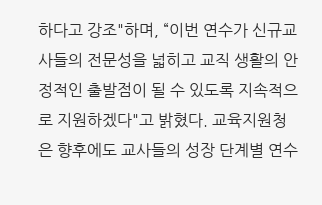하다고 강조"하며, “이번 연수가 신규교사들의 전문성을 넓히고 교직 생활의 안정적인 출발점이 될 수 있도록 지속적으로 지원하겠다"고 밝혔다. 교육지원청은 향후에도 교사들의 성장 단계별 연수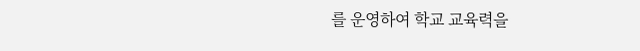를 운영하여 학교 교육력을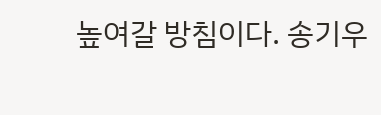높여갈 방침이다. 송기우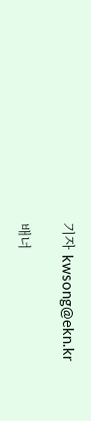기자 kwsong@ekn.kr

배너